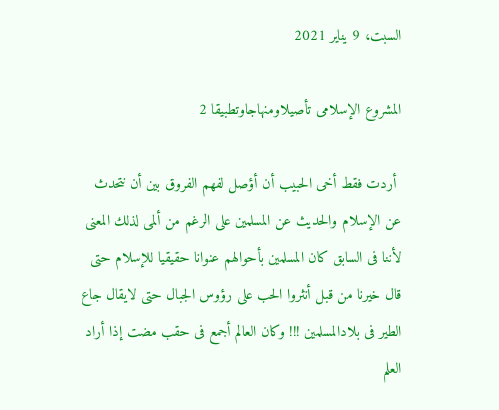السبت، 9 يناير 2021

المشروع الإسلامى تأصيلاومنهاجاوتطبيقا 2

 أردت فقط أخى الحبيب أن أؤصل لفهم الفروق بين أن نتحدث عن الإسلام والحديث عن المسلمين على الرغم من ألمى لذلك المعنى لأننا فى السابق كان المسلمين بأحوالهم عنوانا حقيقيا للإسلام حتى قال خيرنا من قبل أنثروا الحب على رؤوس الجبال حتى لايقال جاع الطير فى بلادالمسلمين !!! وكان العالم أجمع فى حقب مضت إذا أراد العلم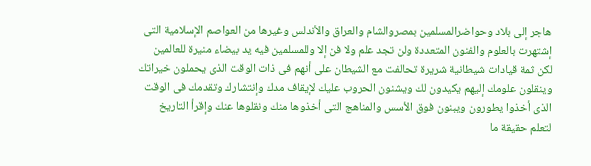هاجر إلى بلاد وحواضرالمسلمين بمصروالشام والعراق والأندلس وغيرها من العواصم الإسلامية التى إشتهرت بالعلوم والفنون المتعددة ولن تجد علم ولا فن إلا وللمسلمين فيه يد بيضاء منيرة للعالمين لكن ثمة قيادات شيطانية شريرة تحالفت مع الشيطان على أنهم فى ذات الوقت الذى يحملون خيراتك وينقلون علومك إليهم يكيدون لك ويشنون الحروب عليك لإيقاف مدك وإنتشارك وتقدمك فى الوقت الذى أخذوا يطورون ويبنون فوق الأسس والمناهج التى أخذوها منك ونقلوها عنك وإقرأ التاريخ لتعلم حقيقة ما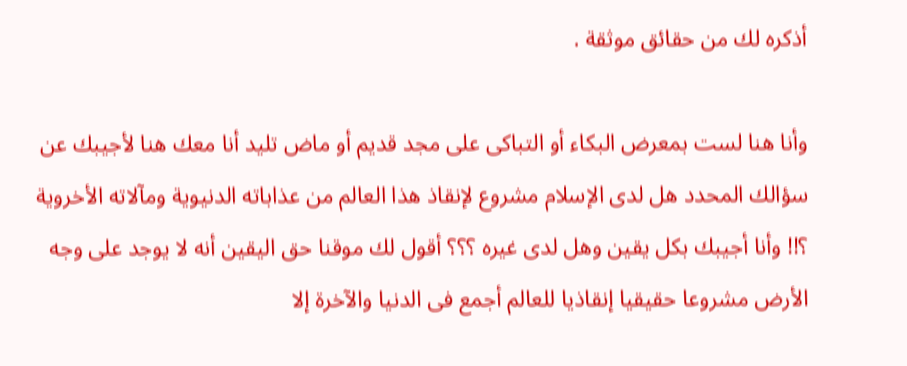أذكره لك من حقائق موثقة .

وأنا هنا لست بمعرض البكاء أو التباكى على مجد قديم أو ماض تليد أنا معك هنا لأجيبك عن سؤالك المحدد هل لدى الإسلام مشروع لإنقاذ هذا العالم من عذاباته الدنيوية ومآلاته الأخروية ؟!! وأنا أجيبك بكل يقين وهل لدى غيره ؟؟؟ أقول لك موقنا حق اليقين أنه لا يوجد على وجه الأرض مشروعا حقيقيا إنقاذيا للعالم أجمع فى الدنيا والآخرة إلا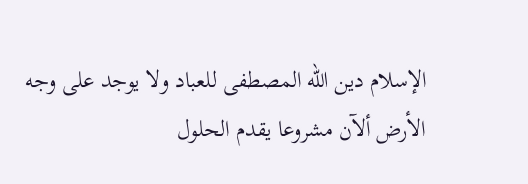الإسلام دين الله المصطفى للعباد ولا يوجد على وجه الأرض ألآن مشروعا يقدم الحلول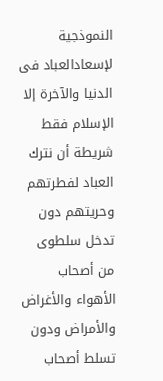النموذجية لإسعادالعباد فى الدنيا والآخرة إلا الإسلام فقط شريطة أن نترك العباد لفطرتهم وحريتهم دون تدخل سلطوى من أصحاب الأهواء والأغراض والأمراض ودون تسلط أصحاب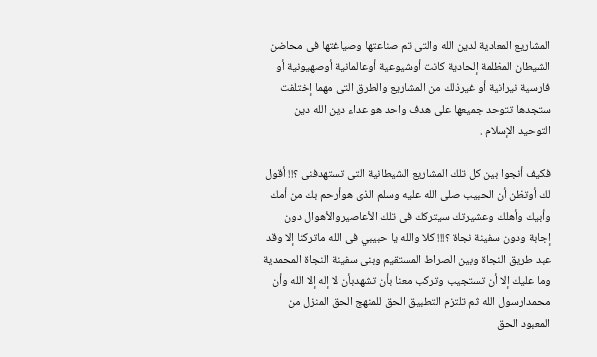المشاريع المعادية لدين الله والتى تم صناعتها وصياغتها فى محاضن الشيطان المظلمة إلحادية كانت أوشيوعية أوعالمانية أوصهيونية أو فارسية نيرانية أو غيرذلك من المشاريع والطرق التى مهما إختلفت ستجدها تتوحد جميعها على هدف واحد هو عداء دين الله دين التوحيد الإسلام .

فكيف أنجوا بين كل تلك المشاريع الشيطانية التى تستهدفنى ؟!! أقول لك أوتظن أن الحبيب صلى الله عليه وسلم الذى هوأرحم بك من أمك وأبيك وأهلك وعشيرتك سيتركك فى تلك الأعاصيروالأهوال دون إجابة ودون سفينة نجاة ؟!!! كلا والله يا حبيبي فى الله ماتركنا إلا وقد عبد طريق النجاة وبين الصراط المستقيم وبنى سفينة النجاة المحمدية وما عليك إلا أن تستجيب وتركب معنا بأن تشهدبأن لا إله إلا الله وأن محمدارسول الله ثم تلتزم التطبيق الحق للمنهج الحق المنزل من المعبود الحق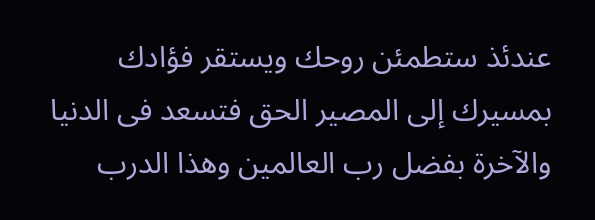عندئذ ستطمئن روحك ويستقر فؤادك بمسيرك إلى المصير الحق فتسعد فى الدنيا والآخرة بفضل رب العالمين وهذا الدرب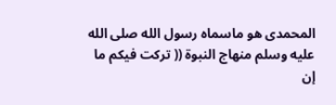المحمدى هو ماسماه رسول الله صلى الله عليه وسلم منهاج النبوة (( تركت فيكم ما إن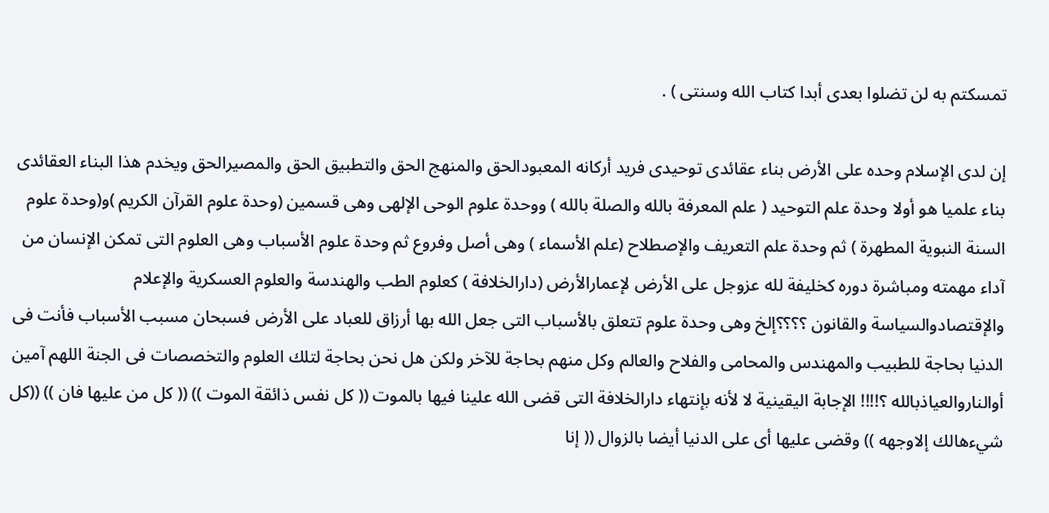تمسكتم به لن تضلوا بعدى أبدا كتاب الله وسنتى ) .

إن لدى الإسلام وحده على الأرض بناء عقائدى توحيدى فريد أركانه المعبودالحق والمنهج الحق والتطبيق الحق والمصيرالحق ويخدم هذا البناء العقائدى بناء علميا هو أولا وحدة علم التوحيد ( علم المعرفة بالله والصلة بالله ) ووحدة علوم الوحى الإلهى وهى قسمين (وحدة علوم القرآن الكريم )و(وحدة علوم السنة النبوية المطهرة ) ثم وحدة علم التعريف والإصطلاح (علم الأسماء ) وهى أصل وفروع ثم وحدة علوم الأسباب وهى العلوم التى تمكن الإنسان من آداء مهمته ومباشرة دوره كخليفة لله عزوجل على الأرض لإعمارالأرض (دارالخلافة ) كعلوم الطب والهندسة والعلوم العسكرية والإعلام والإقتصادوالسياسة والقانون ؟؟؟؟إلخ وهى وحدة علوم تتعلق بالأسباب التى جعل الله بها أرزاق للعباد على الأرض فسبحان مسبب الأسباب فأنت فى الدنيا بحاجة للطبيب والمهندس والمحامى والفلاح والعالم وكل منهم بحاجة للآخر ولكن هل نحن بحاجة لتلك العلوم والتخصصات فى الجنة اللهم آمين أوالناروالعياذبالله ؟!!!! الإجابة اليقينية لا لأنه بإنتهاء دارالخلافة التى قضى الله علينا فيها بالموت (( كل نفس ذائقة الموت )) (( كل من عليها فان )) ((كل شيءهالك إلاوجهه )) وقضى عليها أى على الدنيا أيضا بالزوال (( إنا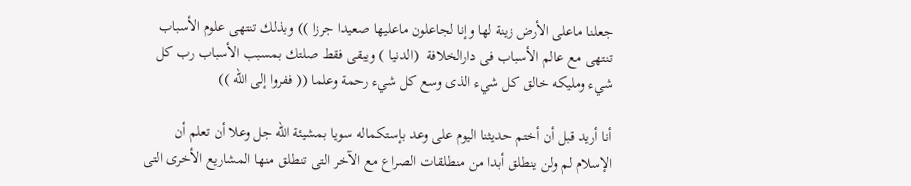جعلنا ماعلى الأرض زينة لها وإنا لجاعلون ماعليها صعيدا جرزا )) وبذلك تنتهى علوم الأسباب تنتهى مع عالم الأسباب فى دارالخلافة  (الدنيا ) ويبقى فقط صلتك بمسبب الأسباب رب كل شيء ومليكه خالق كل شيء الذى وسع كل شيء رحمة وعلما (( ففروا إلى الله ))

أنا أريد قبل أن أختم حديثنا اليوم على وعد بإستكماله سويا بمشيئة الله جل وعلا أن تعلم أن الإسلام لم ولن ينطلق أبدا من منطلقات الصراع مع الآخر التى تنطلق منها المشاريع الأخرى التى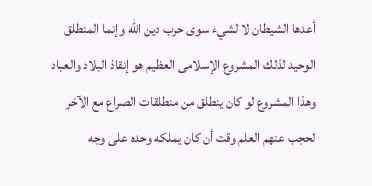أعدها الشيطان لا لشيء سوى حرب دين الله وإنما المنطلق الوحيد لذلك المشروع الإسلامى العظيم هو إنقاذ البلاد والعباد وهذا المشروع لو كان ينطلق من منطلقات الصراع مع الآخر لحجب عنهم العلم وقت أن كان يملكه وحده على وجه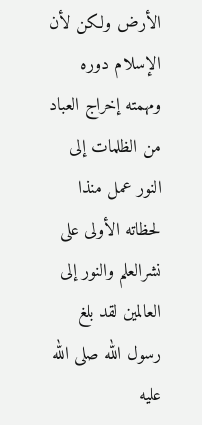الأرض ولكن لأن الإسلام دوره ومهمته إخراج العباد من الظلمات إلى النور عمل منذا لحظاته الأولى على نشرالعلم والنور إلى العالمين لقد بلغ رسول الله صلى الله عليه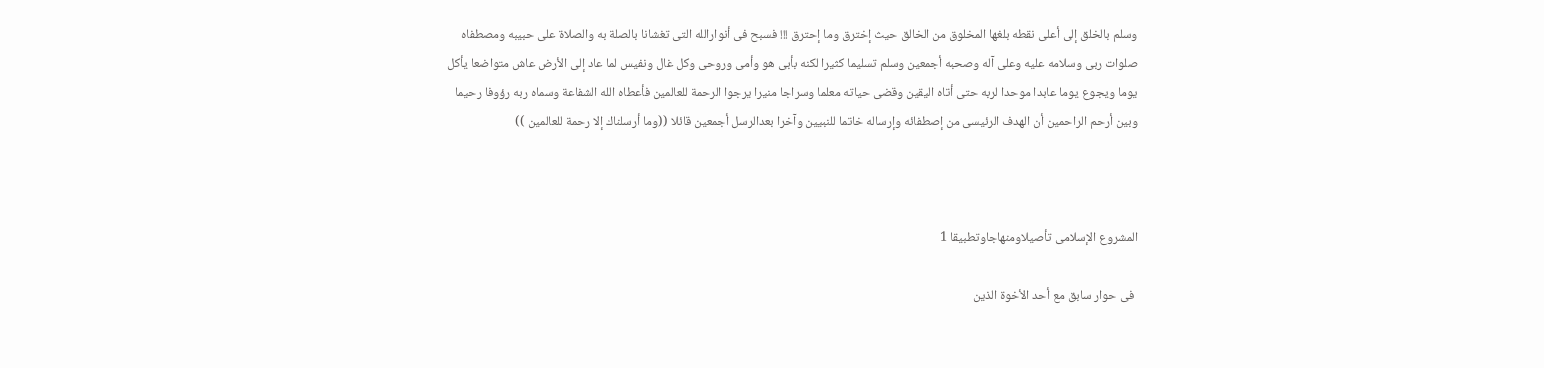وسلم بالخلق إلى أعلى نقطه بلغها المخلوق من الخالق حيث إخترق وما إحترق !!! فسبح فى أنوارالله التى تغشانا بالصلة به والصلاة على حبيبه ومصطفاه صلوات ربى وسلامه عليه وعلى آله وصحبه أجمعين وسلم تسليما كثيرا لكنه بأبى هو وأمى وروحى وكل غال ونفيس لما عاد إلى الأرض عاش متواضعا يأكل يوما ويجوع يوما عابدا موحدا لربه حتى أتاه اليقين وقضى حياته معلما وسراجا منيرا يرجوا الرحمة للعالمين فأعطاه الله الشفاعة وسماه ربه رؤوفا رحيما وبين أرحم الراحمين أن الهدف الرئيسى من إصطفائه وإرساله خاتما للنبيين وآخرا بعدالرسل أجمعين قائلا ((وما أرسلناك إلا رحمة للعالمين ))



المشروع الإسلامى تأصيلاومنهاجاوتطبيقا 1

 فى حوار سابق مع أحد الأخوة الذين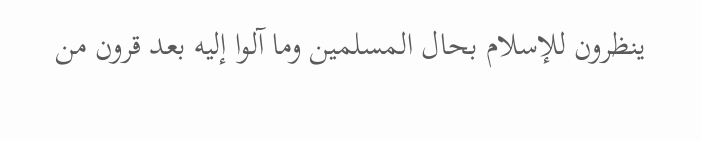ينظرون للإسلام بحال المسلمين وما آلوا إليه بعد قرون من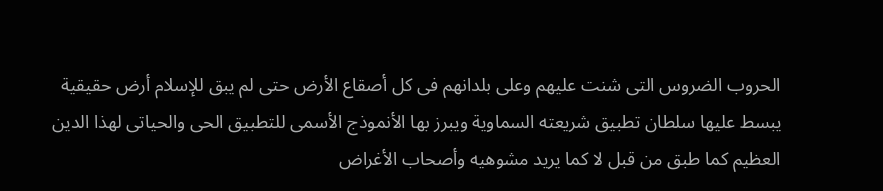الحروب الضروس التى شنت عليهم وعلى بلدانهم فى كل أصقاع الأرض حتى لم يبق للإسلام أرض حقيقية يبسط عليها سلطان تطبيق شريعته السماوية ويبرز بها الأنموذج الأسمى للتطبيق الحى والحياتى لهذا الدين العظيم كما طبق من قبل لا كما يريد مشوهيه وأصحاب الأغراض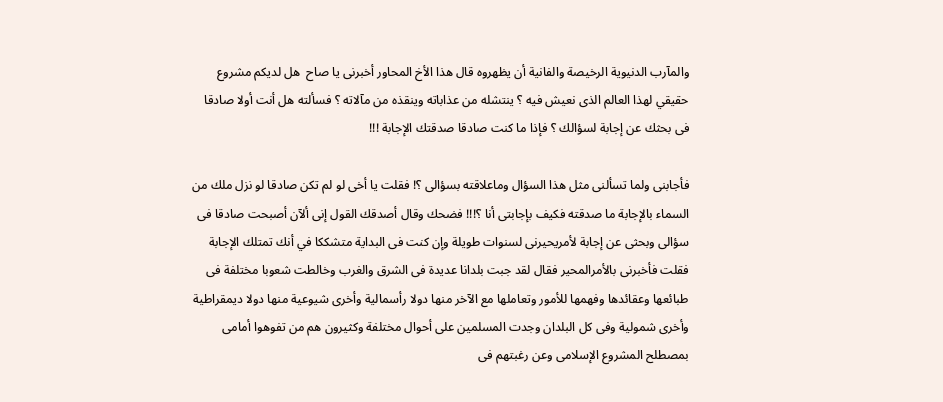والمآرب الدنيوية الرخيصة والفانية أن يظهروه قال هذا الأخ المحاور أخبرنى يا صاح  هل لديكم مشروع حقيقي لهذا العالم الذى نعيش فيه ؟ ينتشله من عذاباته وينقذه من مآلاته ؟ فسألته هل أنت أولا صادقا فى بحثك عن إجابة لسؤالك ؟ فإذا ما كنت صادقا صدقتك الإجابة !!!

فأجابنى ولما تسألنى مثل هذا السؤال وماعلاقته بسؤالى ؟! فقلت يا أخى لو لم تكن صادقا لو نزل ملك من السماء بالإجابة ما صدقته فكيف بإجابتى أنا ؟!!! فضحك وقال أصدقك القول إنى ألآن أصبحت صادقا فى سؤالى وبحثى عن إجابة لأمريحيرنى لسنوات طويلة وإن كنت فى البداية متشككا في أنك تمتلك الإجابة فقلت فأخبرنى بالأمرالمحير فقال لقد جبت بلدانا عديدة فى الشرق والغرب وخالطت شعوبا مختلفة فى طبائعها وعقائدها وفهمها للأمور وتعاملها مع الآخر منها دولا رأسمالية وأخرى شيوعية منها دولا ديمقراطية وأخرى شمولية وفى كل البلدان وجدت المسلمين على أحوال مختلفة وكثيرون هم من تفوهوا أمامى بمصطلح المشروع الإسلامى وعن رغبتهم فى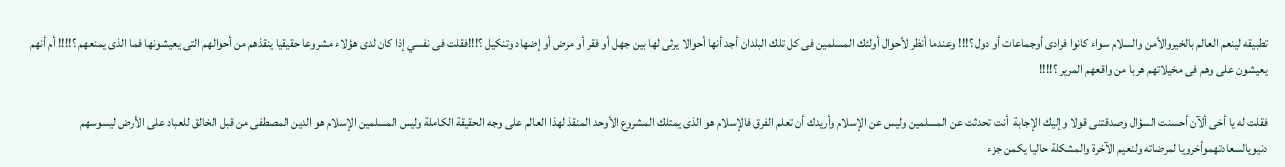تطبيقه لينعم العالم بالخيروالأمن والسلام سواء كانوا فرادى أوجماعات أو دول ؟!!! وعندما أنظر لأحوال أولئك المسلمين فى كل تلك البلدان أجد أنها أحوالا يرثى لها بين جهل أو فقر أو مرض أو إضهاد وتنكيل ؟!!!فقلت فى نفسي إذا كان لدى هؤلاء مشروعا حقيقيا ينقذهم من أحوالهم التى يعيشونها فما الذى يمنعهم ؟!!!! أم أنهم يعيشون على وهم فى مخيلاتهم هربا من واقعهم المرير ؟!!!!

فقلت له يا أخى ألآن أحسنت السؤال وصدقتنى قولا وإليك الإجابة  أنت تحدثت عن المسلمين وليس عن الإسلام وأريدك أن تعلم الفرق فالإسلام هو الذى يمتلك المشروع الأوحد المنقذ لهذا العالم على وجه الحقيقة الكاملة وليس المسلمين الإسلام هو الدين المصطفى من قبل الخالق للعباد على الأرض ليسوسهم دنيويالسعادتهموأخرويا لمرضاته ولنعيم الآخرة والمشكلة حاليا يكمن جزء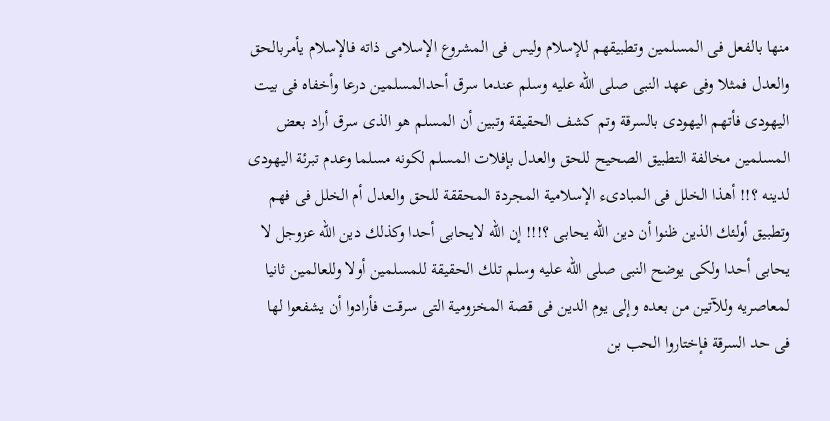منها بالفعل فى المسلمين وتطبيقهم للإسلام وليس فى المشروع الإسلامى ذاته فالإسلام يأمربالحق والعدل فمثلا وفى عهد النبى صلى الله عليه وسلم عندما سرق أحدالمسلمين درعا وأخفاه فى بيت اليهودى فأتهم اليهودى بالسرقة وتم كشف الحقيقة وتبين أن المسلم هو الذى سرق أراد بعض المسلمين مخالفة التطبيق الصحيح للحق والعدل بإفلات المسلم لكونه مسلما وعدم تبرئة اليهودى لدينه ؟!! أهذا الخلل فى المبادىء الإسلامية المجردة المحققة للحق والعدل أم الخلل فى فهم وتطبيق أولئك الذين ظنوا أن دين الله يحابى ؟!!! إن الله لايحابى أحدا وكذلك دين الله عزوجل لا يحابى أحدا ولكى يوضح النبى صلى الله عليه وسلم تلك الحقيقة للمسلمين أولا وللعالمين ثانيا لمعاصريه وللآتين من بعده وإلى يوم الدين فى قصة المخزومية التى سرقت فأرادوا أن يشفعوا لها فى حد السرقة فإختاروا الحب بن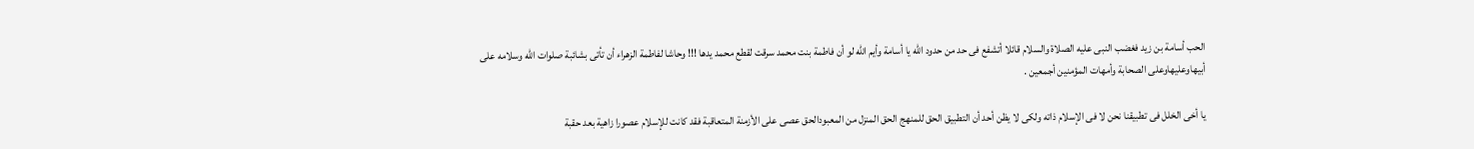الحب أسامة بن زيد فغضب النبى عليه الصلاة والسلام قائلا أتشفع فى حد من حدود الله يا أسامة وأيم الله لو أن فاطمة بنت محمد سرقت لقطع محمد يدها !!! وحاشا لفاطمة الزهراء أن تأتى بشائبة صلوات الله وسلامه على أبيهاوعليهاوعلى الصحابة وأمهات المؤمنين أجمعين .

يا أخى الخلل فى تطبيقنا نحن لا فى الإسلام ذاته ولكى لا يظن أحد أن التطبيق الحق للمنهج الحق المنزل من المعبودالحق عصى على الأزمنة المتعاقبة فقد كانت للإسلام عصورا زاهية بعد حقبة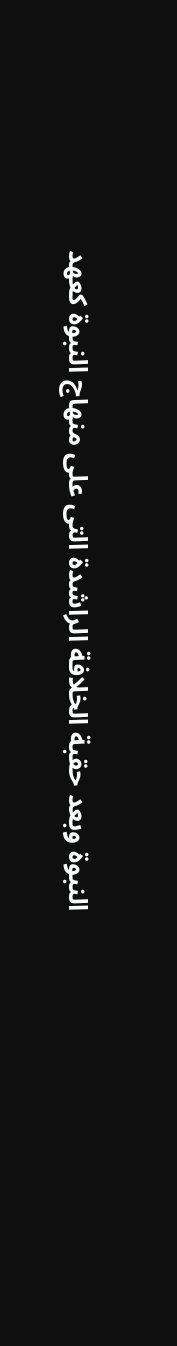النبوة وبعد حقبة الخلافة الراشدة التى على منهاج النبوة كعهد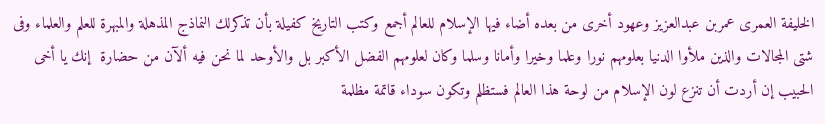الخليفة العمرى عمربن عبدالعزيز وعهود أخرى من بعده أضاء فيها الإسلام للعالم أجمع وكتب التاريخ كفيلة بأن تذكرلك النماذج المذهلة والمبهرة للعلم والعلماء وفى شتى المجالات والذين ملأوا الدنيا بعلومهم نورا وعلما وخيرا وأمانا وسلما وكان لعلومهم الفضل الأكبر بل والأوحد لما نحن فيه ألآن من حضارة  إنك يا أخى الحبيب إن أردت أن تنزع لون الإسلام من لوحة هذا العالم فستظلم وتكون سوداء قاتمة مظلمة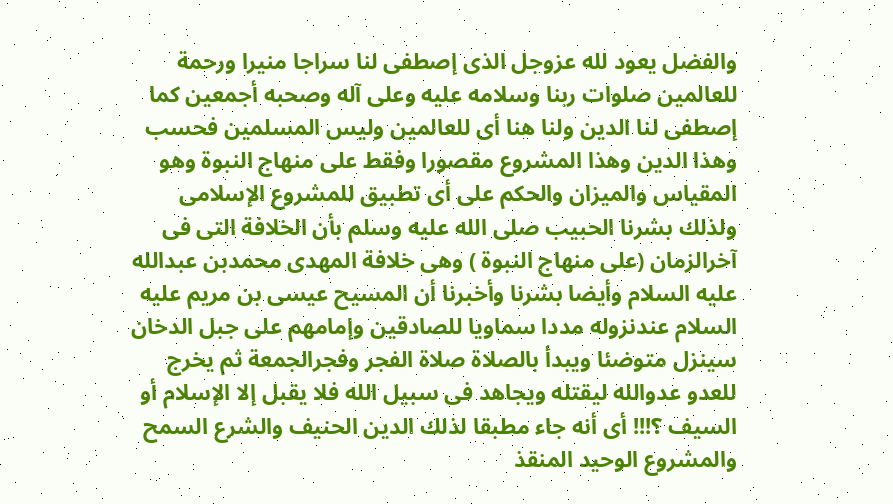والفضل يعود لله عزوجل الذى إصطفى لنا سراجا منيرا ورحمة للعالمين صلوات ربنا وسلامه عليه وعلى آله وصحبه أجمعين كما إصطفى لنا الدين ولنا هنا أى للعالمين وليس المسلمين فحسب وهذا الدين وهذا المشروع مقصورا وفقط على منهاج النبوة وهو المقياس والميزان والحكم على أى تطبيق للمشروع الإسلامى ولذلك بشرنا الحبيب صلى الله عليه وسلم بأن الخلافة التى فى آخرالزمان (على منهاج النبوة ) وهى خلافة المهدى محمدبن عبدالله عليه السلام وأيضا بشرنا وأخبرنا أن المسيح عيسى بن مريم عليه السلام عندنزوله مددا سماويا للصادقين وإمامهم على جبل الدخان سينزل متوضئا ويبدأ بالصلاة صلاة الفجر وفجرالجمعة ثم يخرج للعدو عدوالله ليقتله ويجاهد فى سبيل الله فلا يقبل إلا الإسلام أو السيف ؟!!! أى أنه جاء مطبقا لذلك الدين الحنيف والشرع السمح والمشروع الوحيد المنقذ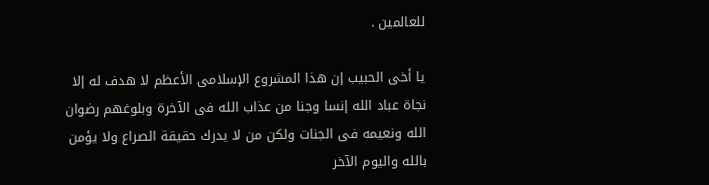للعالمين .

يا أخى الحبيب إن هذا المشروع الإسلامى الأعظم لا هدف له إلا نجاة عباد الله إنسا وجنا من عذاب الله فى الآخرة وبلوغهم رضوان الله ونعيمه فى الجنات ولكن من لا يدرك حقيقة الصراع ولا يؤمن بالله واليوم الآخر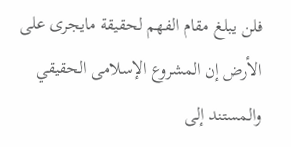فلن يبلغ مقام الفهم لحقيقة مايجرى على الأرض إن المشروع الإسلامى الحقيقي والمستند إلى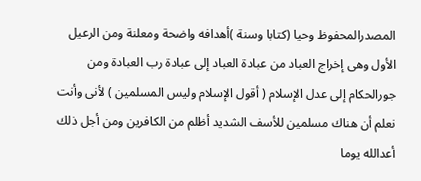المصدرالمحفوظ وحيا (كتابا وسنة )أهدافه واضحة ومعلنة ومن الرعيل الأول وهى إخراج العباد من عبادة العباد إلى عبادة رب العبادة ومن جورالحكام إلى عدل الإسلام ( أقول الإسلام وليس المسلمين ) لأنى وأنت نعلم أن هناك مسلمين للأسف الشديد أظلم من الكافرين ومن أجل ذلك أعدالله يوما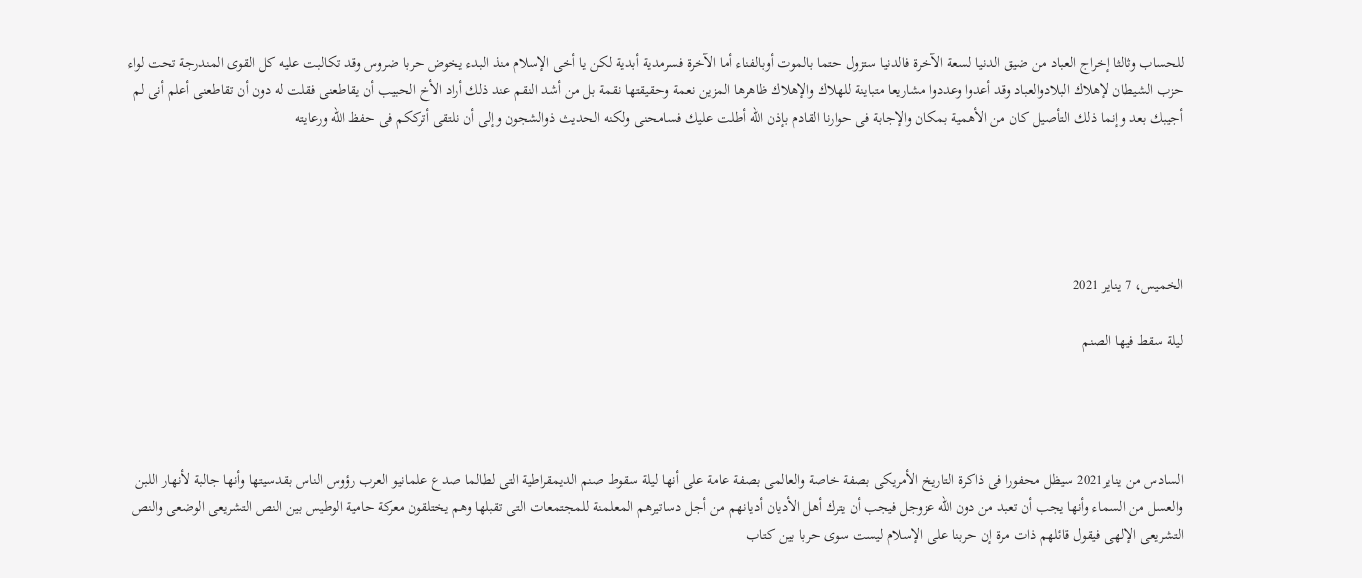للحساب وثالثا إخراج العباد من ضيق الدنيا لسعة الآخرة فالدنيا ستزول حتما بالموت أوبالفناء أما الآخرة فسرمدية أبدية لكن يا أخى الإسلام منذ البدء يخوض حربا ضروس وقد تكالبت عليه كل القوى المندرجة تحت لواء حزب الشيطان لإهلاك البلادوالعباد وقد أعدوا وعددوا مشاريعا متباينة للهلاك والإهلاك ظاهرها المزين نعمة وحقيقتها نقمة بل من أشد النقم عند ذلك أراد الأخ الحبيب أن يقاطعنى فقلت له دون أن تقاطعنى أعلم أنى لم أجيبك بعد وإنما ذلك التأصيل كان من الأهمية بمكان والإجابة فى حوارنا القادم بإذن الله أطلت عليك فسامحنى ولكنه الحديث ذوالشجون وإلى أن نلتقى أترككم فى حفظ الله ورعايته





الخميس، 7 يناير 2021

ليلة سقط فيها الصنم




السادس من يناير2021 سيظل محفورا فى ذاكرة التاريخ الأمريكى بصفة خاصة والعالمى بصفة عامة على أنها ليلة سقوط صنم الديمقراطية التى لطالما صدع علمانيو العرب رؤوس الناس بقدسيتها وأنها جالبة لأنهار اللبن والعسل من السماء وأنها يجب أن تعبد من دون الله عزوجل فيجب أن يترك أهل الأديان أديانهم من أجل دساتيرهم المعلمنة للمجتمعات التى تقبلها وهم يختلقون معركة حامية الوطيس بين النص التشريعى الوضعى والنص التشريعى الإلهى فيقول قائلهم ذات مرة إن حربنا على الإسلام ليست سوى حربا بين كتاب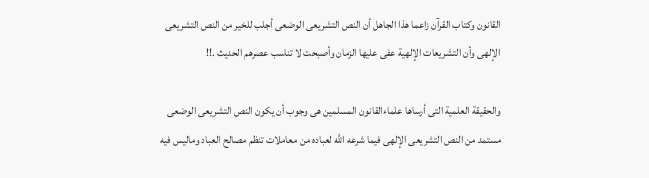القانون وكتاب القرآن زاعما هذا الجاهل أن النص التشريعى الوضعى أجلب للخير من النص التشريعى الإلهى وأن التشريعات الإلهية عفى عليها الزمان وأصبحت لا تناسب عصرهم الحديث .!!

والحقيقة العلمية التى أرساها علماءالقانون المسلمين هى وجوب أن يكون النص التشريعى الوضعى مستمد من النص التشريعى الإلهى فيما شرعه الله لعباده من معاملات تنظم مصالح العباد وماليس فيه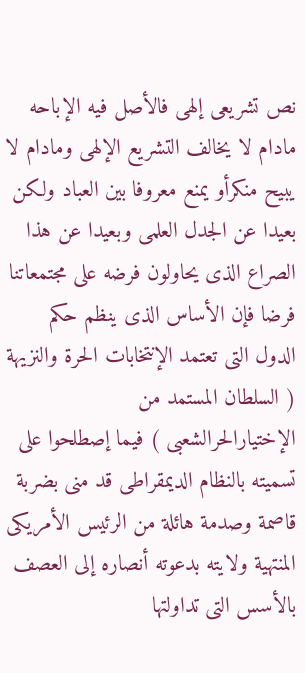نص تشريعى إلهى فالأصل فيه الإباحه مادام لا يخالف التشريع الإلهى ومادام لا يبيح منكرأو يمنع معروفا بين العباد ولكن بعيدا عن الجدل العلمى وبعيدا عن هذا الصراع الذى يحاولون فرضه على مجتمعاتنا فرضا فإن الأساس الذى ينظم حكم الدول التى تعتمد الإنتخابات الحرة والنزيهة ( السلطان المستمد من الإختيارالحرالشعبى ) فيما إصطلحوا على تسميته بالنظام الديمقراطى قد منى بضربة قاصمة وصدمة هائلة من الرئيس الأمريكى المنتهية ولايته بدعوته أنصاره إلى العصف بالأسس التى تداولتها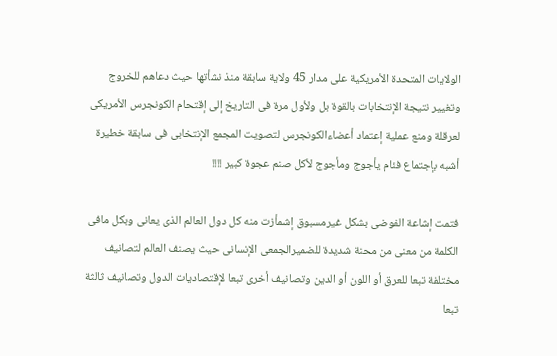الولايات المتحدة الأمريكية على مدار 45 ولاية سابقة منذ نشأتها حيث دعاهم للخروج وتغيير نتيجة الإنتخابات بالقوة بل ولأول مرة فى التاريخ إلى إقتحام الكونجرس الأمريكى لعرقلة ومنع عملية إعتماد أعضاءالكونجرس لتصويت المجمع الإنتخابى فى سابقة خطيرة أشبه بإجتماع فئام يأجوج ومأجوج لأكل صنم عجوة كبير !!!!

فتمت إشاعة الفوضى بشكل غيرمسبوق إشمأزت منه كل دول العالم الذى يعانى وبكل مافى الكلمة من معنى من محنة شديدة للضميرالجمعى الإنسانى حيث يصنف العالم لتصانيف مختلفة تبعا للعرق أو اللون أو الدين وتصانيف أخرى تبعا لإقتصاديات الدول وتصانيف ثالثة تبعا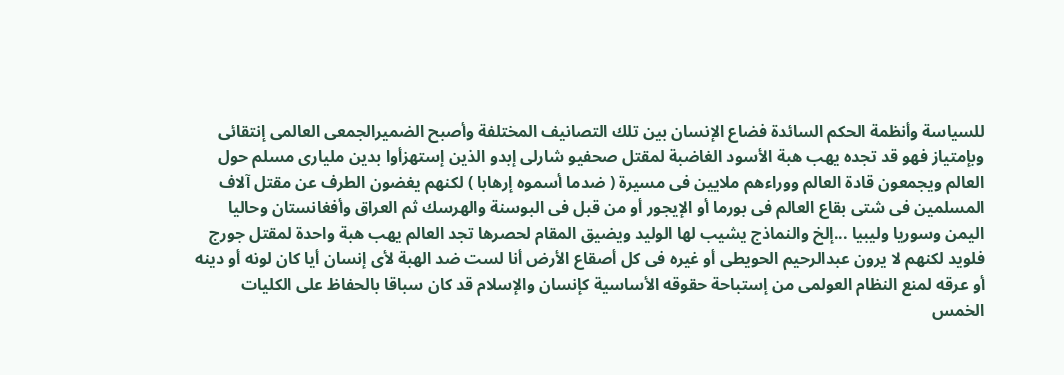للسياسة وأنظمة الحكم السائدة فضاع الإنسان بين تلك التصانيف المختلفة وأصبح الضميرالجمعى العالمى إنتقائى وبإمتياز فهو قد تجده يهب هبة الأسود الغاضبة لمقتل صحفيو شارلى إبدو الذين إستهزأوا بدين مليارى مسلم حول العالم ويجمعون قادة العالم ووراءهم ملايين فى مسيرة ( ضدما أسموه إرهابا ) لكنهم يغضون الطرف عن مقتل آلاف المسلمين فى شتى بقاع العالم فى بورما أو الإيجور أو من قبل فى البوسنة والهرسك ثم العراق وأفغانستان وحاليا اليمن وسوريا وليبيا ...إلخ والنماذج يشيب لها الوليد ويضيق المقام لحصرها تجد العالم يهب هبة واحدة لمقتل جورج فلويد لكنهم لا يرون عبدالرحيم الحويطى أو غيره فى كل أصقاع الأرض أنا لست ضد الهبة لأى إنسان أيا كان لونه أو دينه أو عرقه لمنع النظام العولمى من إستباحة حقوقه الأساسية كإنسان والإسلام قد كان سباقا بالحفاظ على الكليات الخمس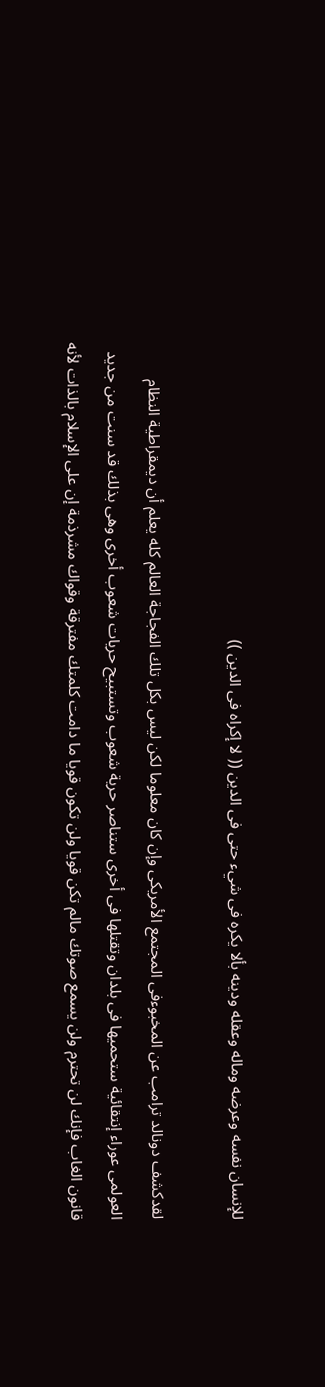للإنسان نفسه وعرضه وماله وعقله ودينه بألا يكره فى شيء حتى فى الدين (( لا إكراه فى الدين ))

لقدكشف دونالد ترامب عن المخبوءفى المجتمع الأمريكى وإن كان معلوما لكن ليس بكل تلك الفجاجة العالم كله يعلم أن ديمقراطية النظام العولمى عوراء إنتقائية ستحميها فى بلدان وتقتلها فى أخرى ستناصر حرية شعوب وتستبيح حريات شعوب أخرى وهى بذلك قد سنت من جديد قانون الغاب فإنك لن تحترم ولن يسمع صوتك مالم تكن قويا ولن تكون قويا ما دامت كلمتك مفترقة وقواك مشرذمة إن على الإسلام بالذات لأنه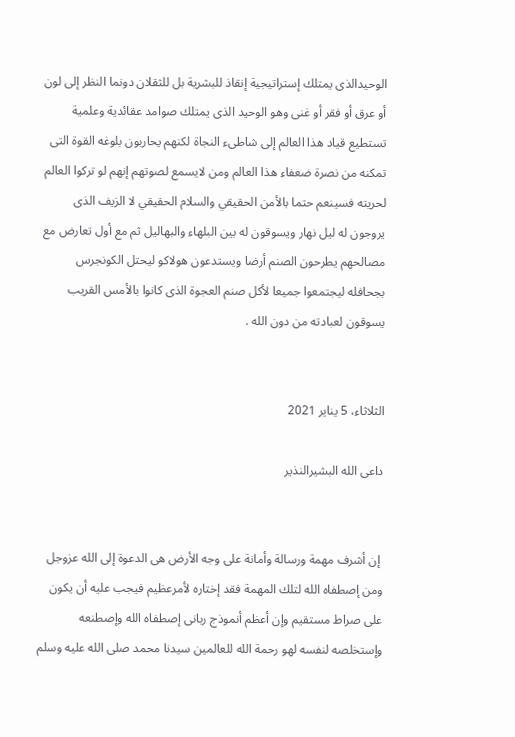الوحيدالذى يمتلك إستراتيجية إنقاذ للبشرية بل للثقلان دونما النظر إلى لون أو عرق أو فقر أو غنى وهو الوحيد الذى يمتلك صوامد عقائدية وعلمية تستطيع قياد هذا العالم إلى شاطىء النجاة لكنهم يحاربون بلوغه القوة التى تمكنه من نصرة ضعفاء هذا العالم ومن لايسمع لصوتهم إنهم لو تركوا العالم لحريته فسينعم حتما بالأمن الحقيقي والسلام الحقيقي لا الزيف الذى يروجون له ليل نهار ويسوقون له بين البلهاء والبهاليل ثم مع أول تعارض مع مصالحهم يطرحون الصنم أرضا ويستدعون هولاكو ليحتل الكونجرس بجحافله ليجتمعوا جميعا لأكل صنم العجوة الذى كانوا بالأمس القريب يسوقون لعبادته من دون الله .


الثلاثاء، 5 يناير 2021

داعى الله البشيرالنذير


 إن أشرف مهمة ورسالة وأمانة على وجه الأرض هى الدعوة إلى الله عزوجل ومن إصطفاه الله لتلك المهمة فقد إختاره لأمرعظيم فيجب عليه أن يكون على صراط مستقيم وإن أعظم أنموذج ربانى إصطفاه الله وإصطنعه وإستخلصه لنفسه لهو رحمة الله للعالمين سيدنا محمد صلى الله عليه وسلم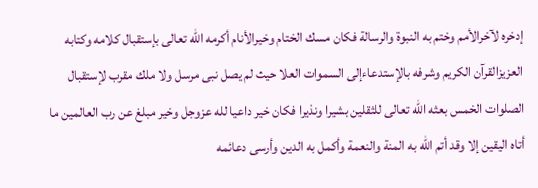إدخره لآخرالأمم وختم به النبوة والرسالة فكان مسك الختام وخيرالأنام أكرمه الله تعالى بإستقبال كلامه وكتابه العزيزالقرآن الكريم وشرفه بالإستدعاءإلى السموات العلا حيث لم يصل نبى مرسل ولا ملك مقرب لإستقبال الصلوات الخمس بعثه الله تعالى للثقلين بشيرا ونذيرا فكان خير داعيا لله عزوجل وخير مبلغ عن رب العالمين ما أتاه اليقين إلا وقد أتم الله به المنة والنعمة وأكمل به الدين وأرسى دعائمه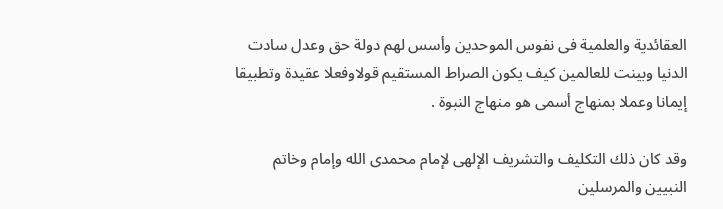العقائدية والعلمية فى نفوس الموحدين وأسس لهم دولة حق وعدل سادت الدنيا وبينت للعالمين كيف يكون الصراط المستقيم قولاوفعلا عقيدة وتطبيقا إيمانا وعملا بمنهاج أسمى هو منهاج النبوة .

وقد كان ذلك التكليف والتشريف الإلهى لإمام محمدى الله وإمام وخاتم النبيين والمرسلين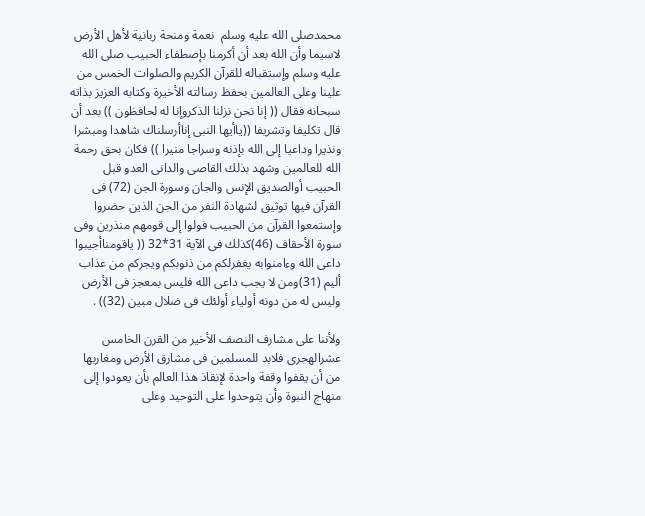محمدصلى الله عليه وسلم  نعمة ومنحة ربانية لأهل الأرض لاسيما وأن الله بعد أن أكرمنا بإصطفاء الحبيب صلى الله عليه وسلم وإستقباله للقرآن الكريم والصلوات الخمس من علينا وعلى العالمين بحفظ رسالته الأخيرة وكتابه العزيز بذاته سبحانه فقال (( إنا نحن نزلنا الذكروإنا له لحافظون )) بعد أن قال تكليفا وتشريفا ((ياأيها النبى إناأرسلناك شاهدا ومبشرا ونذيرا وداعيا إلى الله بإذنه وسراجا منيرا )) فكان بحق رحمة الله للعالمين وشهد بذلك القاصى والدانى العدو قبل الحبيب أوالصديق الإنس والجان وسورة الجن (72) فى القرآن فيها توثيق لشهادة النفر من الجن الذين حضروا وإستمعوا القرآن من الحبيب فولوا إلى قومهم منذرين وفى سورة الأحقاف (46)كذلك فى الآية 31*32 (( ياقومناأجيبوا داعى الله وءامنوابه يغفرلكم من ذنوبكم ويجركم من عذاب أليم (31)ومن لا يجب داعى الله فليس بمعجز فى الأرض وليس له من دونه أولياء أولئك فى ضلال مبين (32)) .

ولأننا على مشارف النصف الأخير من القرن الخامس عشرالهجرى فلابد للمسلمين فى مشارق الأرض ومغاربها من أن يقفوا وقفة واحدة لإنقاذ هذا العالم بأن يعودوا إلى منهاج النبوة وأن يتوحدوا على التوحيد وعلى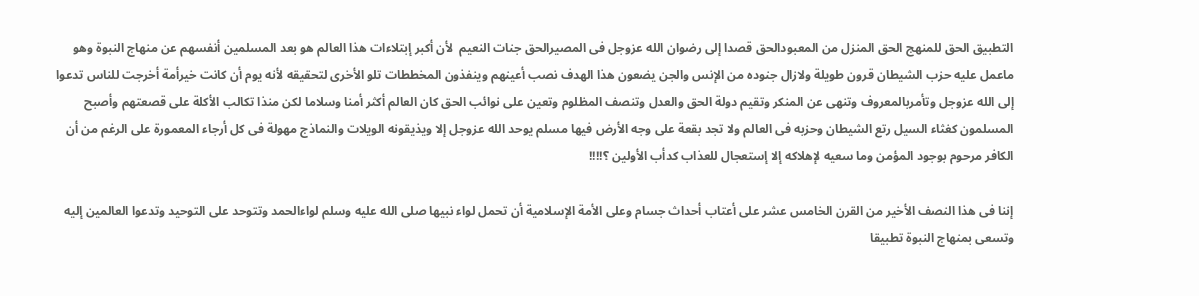التطبيق الحق للمنهج الحق المنزل من المعبودالحق قصدا إلى رضوان الله عزوجل فى المصيرالحق جنات النعيم  لأن أكبر إبتلاءات هذا العالم هو بعد المسلمين أنفسهم عن منهاج النبوة وهو ماعمل عليه حزب الشيطان قرون طويلة ولازال جنوده من الإنس والجن يضعون هذا الهدف نصب أعينهم وينفذون المخططات تلو الأخرى لتحقيقه لأنه يوم أن كانت خيرأمة أخرجت للناس تدعوا إلى الله عزوجل وتأمربالمعروف وتنهى عن المنكر وتقيم دولة الحق والعدل وتنصف المظلوم وتعين على نوائب الحق كان العالم أكثر أمنا وسلاما لكن منذا تكالب الأكلة على قصعتهم وأصبح المسلمون كغثاء السيل رتع الشيطان وحزبه فى العالم ولا تجد بقعة على وجه الأرض فيها مسلم يوحد الله عزوجل إلا ويذيقونه الويلات والنماذج مهولة فى كل أرجاء المعمورة على الرغم من أن الكافر مرحوم بوجود المؤمن وما سعيه لإهلاكه إلا إستعجال للعذاب كدأب الأولين ؟!!!!

إننا فى هذا النصف الأخير من القرن الخامس عشر على أعتاب أحداث جسام وعلى الأمة الإسلامية أن تحمل لواء نبيها صلى الله عليه وسلم لواءالحمد وتتوحد على التوحيد وتدعوا العالمين إليه وتسعى بمنهاج النبوة تطبيقا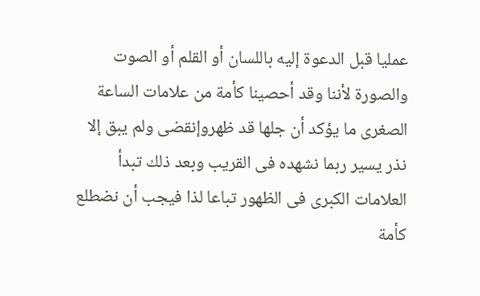عمليا قبل الدعوة إليه باللسان أو القلم أو الصوت والصورة لأننا وقد أحصينا كأمة من علامات الساعة الصغرى ما يؤكد أن جلها قد ظهروإنقضى ولم يبق إلا نذر يسير ربما نشهده فى القريب وبعد ذلك تبدأ العلامات الكبرى فى الظهور تباعا لذا فيجب أن نضطلع كأمة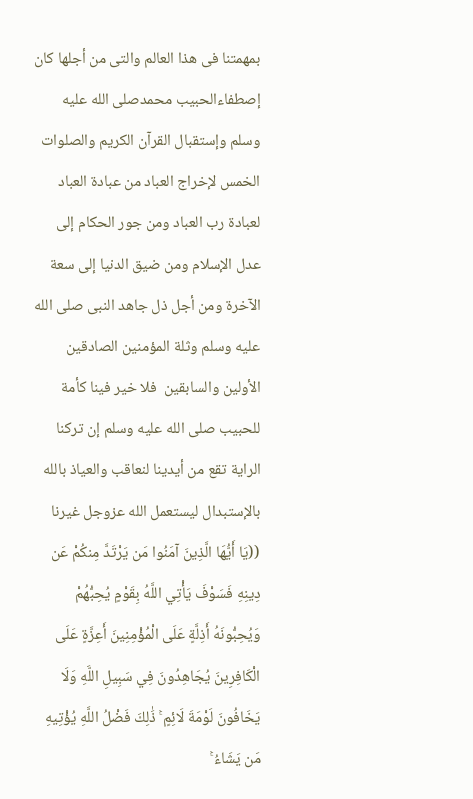بمهمتنا فى هذا العالم والتى من أجلها كان إصطفاءالحبيب محمدصلى الله عليه وسلم وإستقبال القرآن الكريم والصلوات الخمس لإخراج العباد من عبادة العباد لعبادة رب العباد ومن جور الحكام إلى عدل الإسلام ومن ضيق الدنيا إلى سعة الآخرة ومن أجل ذل جاهد النبى صلى الله عليه وسلم وثلة المؤمنين الصادقين الأولين والسابقين  فلا خير فينا كأمة للحبيب صلى الله عليه وسلم إن تركنا الراية تقع من أيدينا لنعاقب والعياذ بالله بالإستبدال ليستعمل الله عزوجل غيرنا ((يَا أَيُّهَا الَّذِينَ آمَنُوا مَن يَرْتَدَّ مِنكُمْ عَن دِينِهِ فَسَوْفَ يَأْتِي اللَّهُ بِقَوْمٍ يُحِبُّهُمْ وَيُحِبُّونَهُ أَذِلَّةٍ عَلَى الْمُؤْمِنِينَ أَعِزَّةٍ عَلَى الْكَافِرِينَ يُجَاهِدُونَ فِي سَبِيلِ اللَّهِ وَلَا يَخَافُونَ لَوْمَةَ لَائِمٍ ۚ ذَٰلِكَ فَضْلُ اللَّهِ يُؤْتِيهِ مَن يَشَاءُ ۚ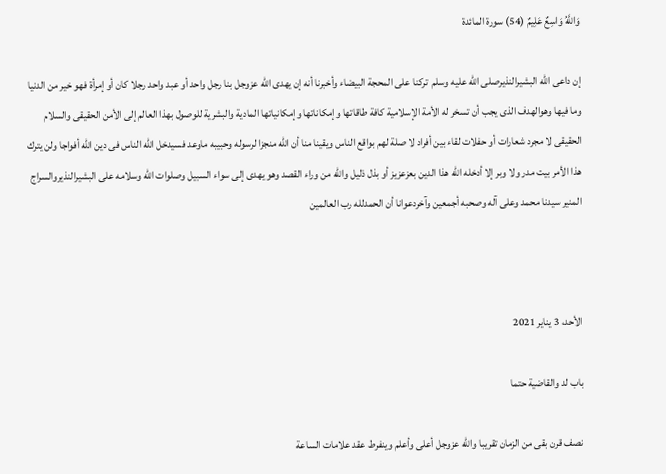وَاللَّهُ وَاسِعٌ عَلِيمٌ (54) سورة المائدة

إن داعى الله البشيرالنذيرصلى الله عليه وسلم  تركنا على المحجة البيضاء وأخبرنا أنه إن يهدى الله عزوجل بنا رجل واحد أو عبد واحد رجلا كان أو إمرأة فهو خير من الدنيا وما فيها وهوالهدف الذى يجب أن تسخر له الأمة الإسلامية كافة طاقاتها وإمكاناتها وإمكانياتها المادية والبشرية للوصول بهذا العالم إلى الأمن الحقيقى والسلام الحقيقى لا مجرد شعارات أو حفلات لقاء بين أفراد لا صلة لهم بواقع الناس ويقينا منا أن الله منجزا لرسوله وحبيبه ماوعد فسيدخل الله الناس فى دين الله أفواجا ولن يترك هذا الأمر بيت مدر ولا وبر إلا أدخله الله هذا الدين بعزعزيز أو بذل ذليل والله من وراء القصد وهو يهدى إلى سواء السبيل وصلوات الله وسلامه على البشيرالنذيروالسراج المنير سيدنا محمد وعلى آله وصحبه أجمعين وآخردعوانا أن الحمدلله رب العالمين



الأحد، 3 يناير 2021

باب لد والقاضية حتما

نصف قرن بقى من الزمان تقريبا والله عزوجل أعلى وأعلم وينفرط عقد علامات الساعة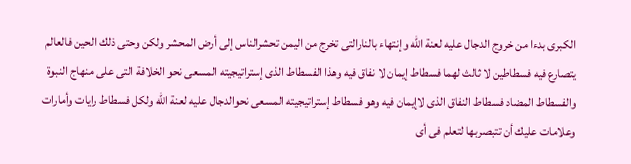الكبرى بدءا من خروج الدجال عليه لعنة الله وإنتهاء بالنارالتى تخرج من اليمن تحشرالناس إلى أرض المحشر ولكن وحتى ذلك الحين فالعالم يتصارع فيه فسطاطين لا ثالث لهما فسطاط إيمان لا نفاق فيه وهذا الفسطاط الذى إستراتيجيته المسعى نحو الخلافة التى على منهاج النبوة والفسطاط المضاد فسطاط النفاق الذى لاإيمان فيه وهو فسطاط إستراتيجيته المسعى نحوالدجال عليه لعنة الله ولكل فسطاط رايات وأمارات وعلامات عليك أن تتبصربها لتعلم فى أى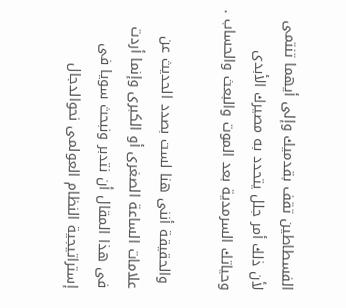الفسطاطين تقف بقدميك وإلى أيهما تنتمى لأن ذلك أمر جلل يتحدد به مصيرك الأبدى وحياتك السرمدية بعد الموت والبعث والحساب .

 والحقيقة أننى هنا لست بصدد الحديث عن علامات الساعة الصغرى أو الكبرى وإنما أردت فى هذا المقال أن نتدبر ونبحث سويا فى إستراتيجية النظام العولمى نحوالدجال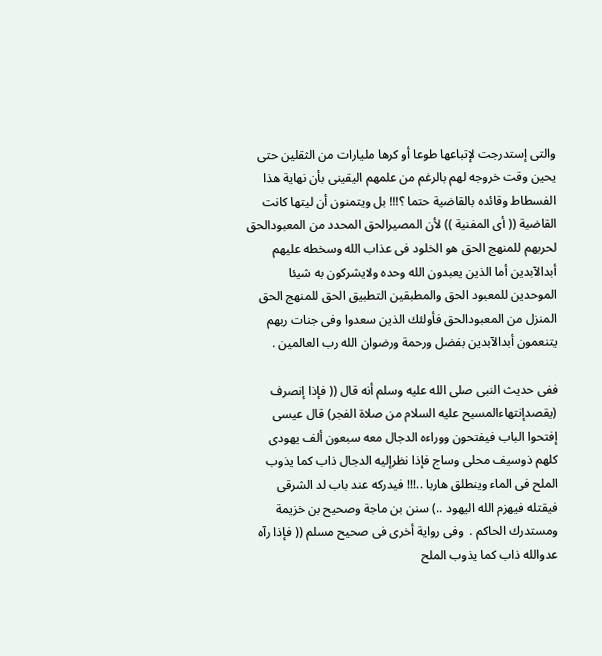والتى إستدرجت لإتباعها طوعا أو كرها مليارات من الثقلين حتى يحين وقت خروجه لهم بالرغم من علمهم اليقينى بأن نهاية هذا الفسطاط وقائده بالقاضية حتما ؟!!! بل ويتمنون أن ليتها كانت القاضية (( أى المفنية )) لأن المصيرالحق المحدد من المعبودالحق لحربهم للمنهج الحق هو الخلود فى عذاب الله وسخطه عليهم أبدالآبدين أما الذين يعبدون الله وحده ولايشركون به شيئا الموحدين للمعبود الحق والمطبقين التطبيق الحق للمنهج الحق المنزل من المعبودالحق فأولئك الذين سعدوا وفى جنات ربهم يتنعمون أبدالآبدين بفضل ورحمة ورضوان الله رب العالمين .

ففى حديث النبى صلى الله عليه وسلم أنه قال (( فإذا إنصرف (يقصدإنتهاءالمسيح عليه السلام من صلاة الفجر) قال عيسى إفتحوا الباب فيفتحون ووراءه الدجال معه سبعون ألف يهودى كلهم ذوسيف محلى وساج فإذا نظرإليه الدجال ذاب كما يذوب الملح فى الماء وينطلق هاربا ..!!! فيدركه عند باب لد الشرقى فيقتله فيهزم الله اليهود ..) سنن بن ماجة وصحيح بن خزيمة ومستدرك الحاكم .  وفى رواية أخرى فى صحيح مسلم (( فإذا رآه عدوالله ذاب كما يذوب الملح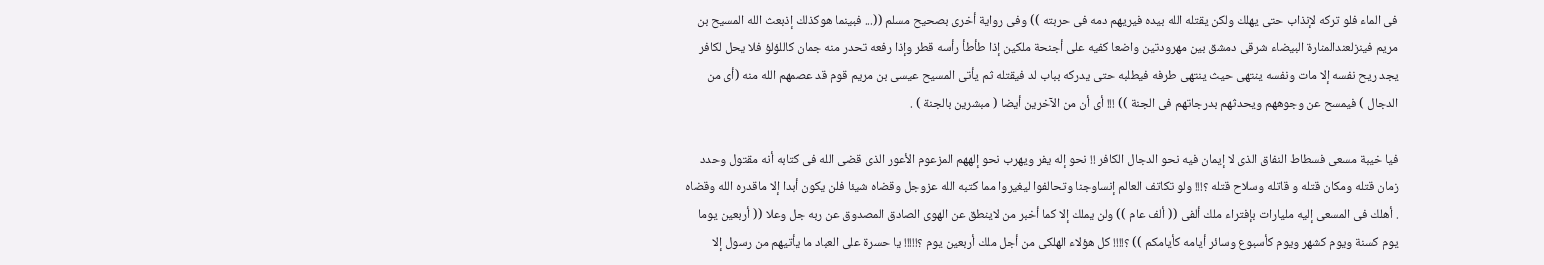فى الماء فلو تركه لإنذاب حتى يهلك ولكن يقتله الله بيده فيريهم دمه فى حربته )) وفى رواية أخرى بصحيح مسلم ((... فبينما هوكذلك إذبعث الله المسيح بن مريم فينزلعندالمنارة البيضاء شرقى دمشق بين مهرودتين واضعا كفيه على أجنحة ملكين إذا طأطأ رأسه قطر وإذا رفعه تحدر منه جمان كاللؤلؤ فلا يحل لكافر يجد ريح نفسه إلا مات ونفسه ينتهى حيث ينتهى طرفه فيطلبه حتى يدركه بباب لد فيقتله ثم يأتى المسيح عيسى بن مريم قوم قد عصمهم الله منه (أى من الدجال ) فيمسح عن وجوههم ويحدثهم بدرجاتهم فى الجنة )) !!! أى أن من الآخرين أيضا ( مبشرين بالجنة ) .

فيا خيبة مسعى فسطاط النفاق الذى لا إيمان فيه نحو الدجال الكافر !! نحو إله يفر ويهرب نحو إلههم المزعوم الأعور الذى قضى الله فى كتابه أنه مقتول وحدد زمان قتله ومكان قتله و قاتله وسلاح قتله ؟!!! ولو تكاتف العالم إنساوجنا وتحالفوا ليغيروا مما كتبه الله عزوجل وقضاه شيئا فلن يكون أبدا إلا ماقدره الله وقضاه . أهلك فى المسعى إليه مليارات بإفتراء ملك ألفى (( ألف عام )) ولن يملك إلا كما أخبر من لاينطق عن الهوى الصادق المصدوق عن ربه جل وعلا (( أربعين يوما  يوم كسنة ويوم كشهر ويوم كأسبوع وسائر أيامه كأيامكم )) ؟!!!! كل هؤلاء الهلكى من أجل ملك أربعين يوم ؟!!!!! يا حسرة على العباد ما يأتيهم من رسول إلا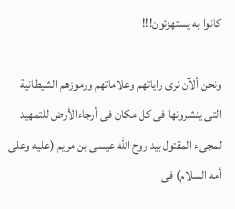كانوا به يستهزئون!!!

ونحن ألآن نرى راياتهم وعلاماتهم ورموزهم الشيطانية التى ينشرونها فى كل مكان فى أرجاءالأرض للتمهيد لمجىء المقتول بيد روح الله عيسى بن مريم (عليه وعلى أمه السلام) فى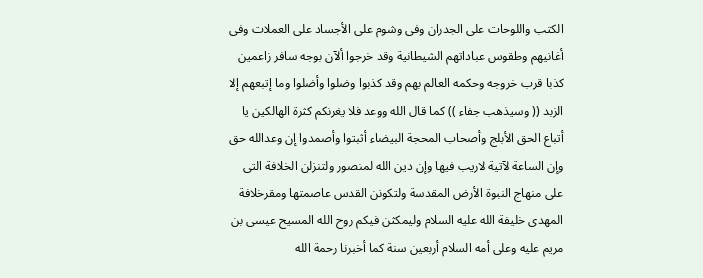الكتب واللوحات على الجدران وفى وشوم على الأجساد على العملات وفى أغانيهم وطقوس عباداتهم الشيطانية وقد خرجوا ألآن بوجه سافر زاعمين كذبا قرب خروجه وحكمه العالم بهم وقد كذبوا وضلوا وأضلوا وما إتبعهم إلا الزبد (( وسيذهب جفاء )) كما قال الله ووعد فلا يغرنكم كثرة الهالكين يا أتباع الحق الأبلج وأصحاب المحجة البيضاء أثبتوا وأصمدوا إن وعدالله حق وإن الساعة لآتية لاريب فيها وإن دين الله لمنصور ولتنزلن الخلافة التى على منهاج النبوة الأرض المقدسة ولتكونن القدس عاصمتها ومقرخلافة المهدى خليفة الله عليه السلام وليمكثن فيكم روح الله المسيح عيسى بن مريم عليه وعلى أمه السلام أربعين سنة كما أخبرنا رحمة الله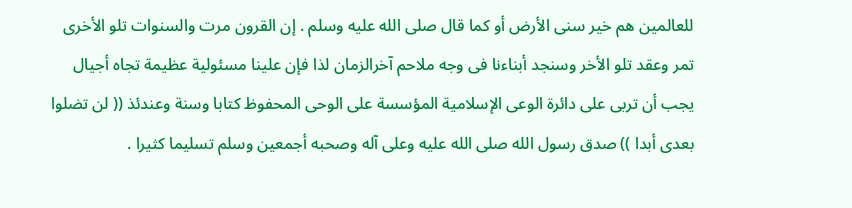للعالمين هم خير سنى الأرض أو كما قال صلى الله عليه وسلم . إن القرون مرت والسنوات تلو الأخرى تمر وعقد تلو الأخر وسنجد أبناءنا فى وجه ملاحم آخرالزمان لذا فإن علينا مسئولية عظيمة تجاه أجيال يجب أن تربى على دائرة الوعى الإسلامية المؤسسة على الوحى المحفوظ كتابا وسنة وعندئذ (( لن تضلوا بعدى أبدا )) صدق رسول الله صلى الله عليه وعلى آله وصحبه أجمعين وسلم تسليما كثيرا .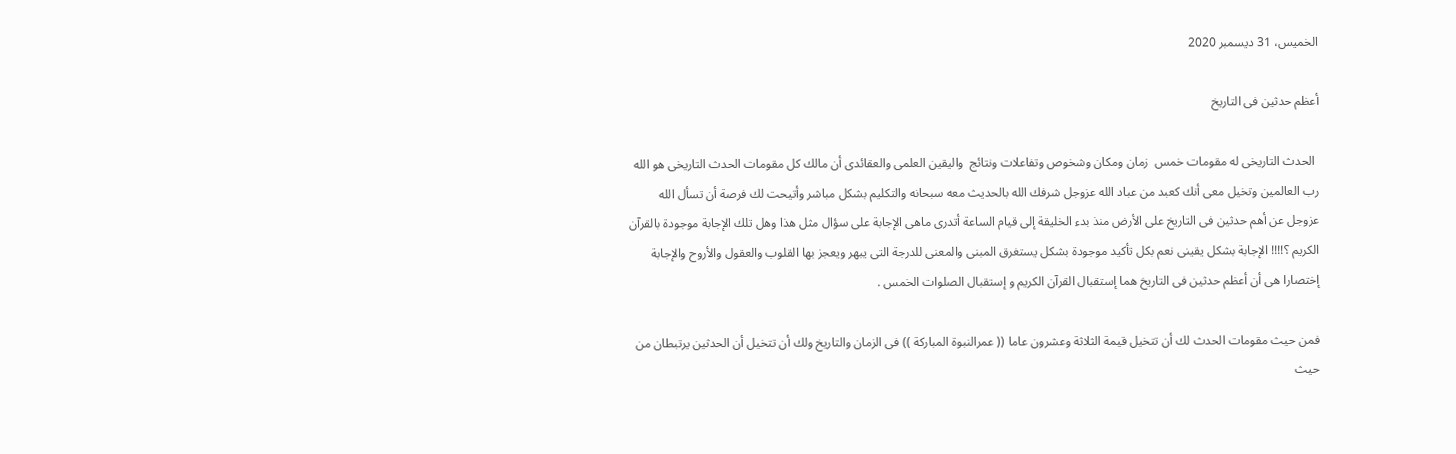الخميس، 31 ديسمبر 2020

أعظم حدثين فى التاريخ

 الحدث التاريخى له مقومات خمس  زمان ومكان وشخوص وتفاعلات ونتائج  واليقين العلمى والعقائدى أن مالك كل مقومات الحدث التاريخى هو الله رب العالمين وتخيل معى أنك كعبد من عباد الله عزوجل شرفك الله بالحديث معه سبحانه والتكليم بشكل مباشر وأتيحت لك فرصة أن تسأل الله عزوجل عن أهم حدثين فى التاريخ على الأرض منذ بدء الخليقة إلى قيام الساعة أتدرى ماهى الإجابة على سؤال مثل هذا وهل تلك الإجابة موجودة بالقرآن الكريم ؟!!!! الإجابة بشكل يقينى نعم بكل تأكيد موجودة بشكل يستغرق المبنى والمعنى للدرجة التى يبهر ويعجز بها القلوب والعقول والأروح والإجابة إختصارا هى أن أعظم حدثين فى التاريخ هما إستقبال القرآن الكريم و إستقبال الصلوات الخمس .

فمن حيث مقومات الحدث لك أن تتخيل قيمة الثلاثة وعشرون عاما (( عمرالنبوة المباركة )) فى الزمان والتاريخ ولك أن تتخيل أن الحدثين يرتبطان من حيث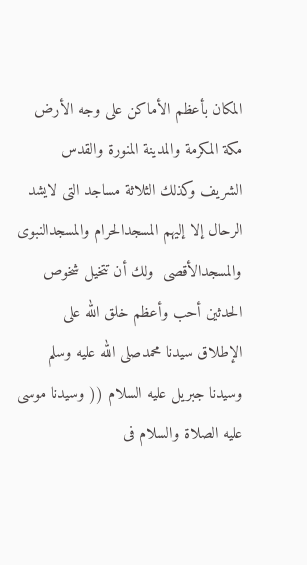المكان بأعظم الأماكن على وجه الأرض مكة المكرمة والمدينة المنورة والقدس الشريف وكذلك الثلاثة مساجد التى لايشد الرحال إلا إليهم المسجدالحرام والمسجدالنبوى والمسجدالأقصى  ولك أن تتخيل شخوص الحدثين أحب وأعظم خلق الله على الإطلاق سيدنا محمدصلى الله عليه وسلم وسيدنا جبريل عليه السلام (( وسيدنا موسى عليه الصلاة والسلام فى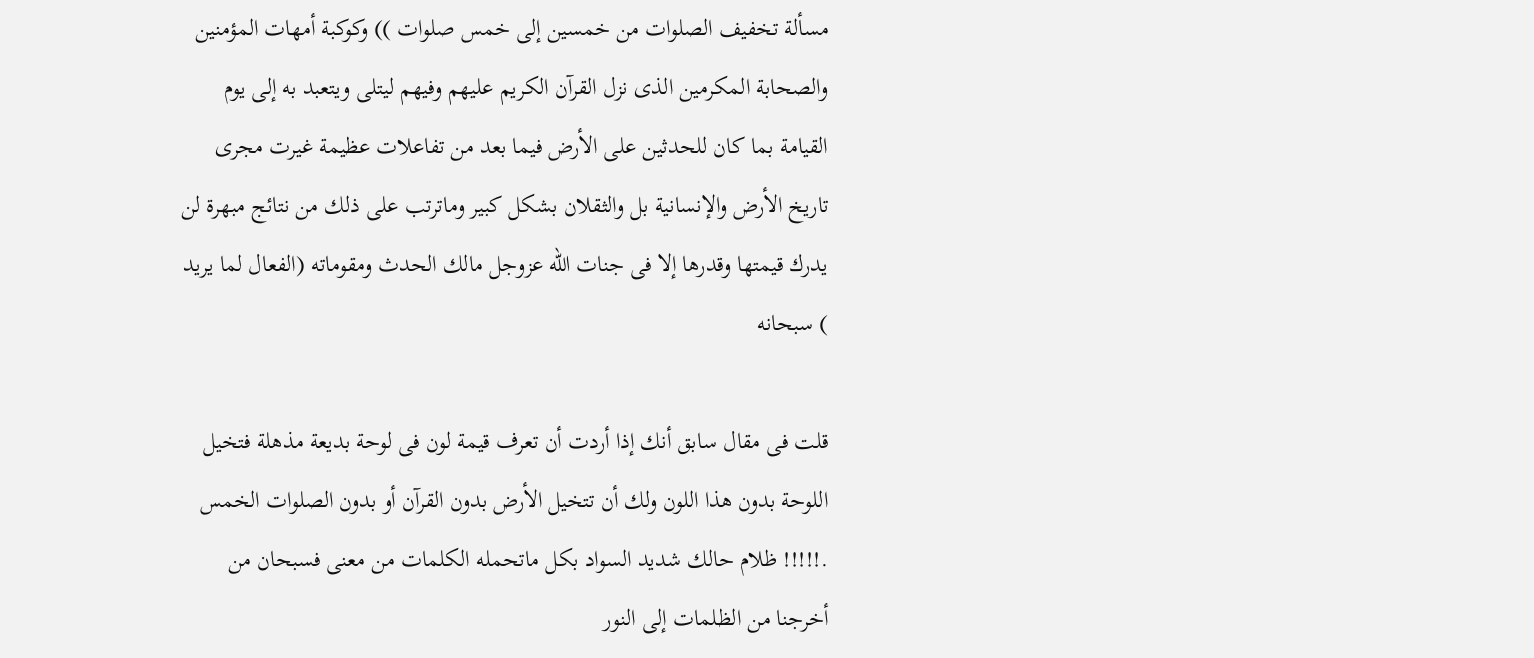مسألة تخفيف الصلوات من خمسين إلى خمس صلوات )) وكوكبة أمهات المؤمنين والصحابة المكرمين الذى نزل القرآن الكريم عليهم وفيهم ليتلى ويتعبد به إلى يوم القيامة بما كان للحدثين على الأرض فيما بعد من تفاعلات عظيمة غيرت مجرى تاريخ الأرض والإنسانية بل والثقلان بشكل كبير وماترتب على ذلك من نتائج مبهرة لن يدرك قيمتها وقدرها إلا فى جنات الله عزوجل مالك الحدث ومقوماته (الفعال لما يريد ) سبحانه

قلت فى مقال سابق أنك إذا أردت أن تعرف قيمة لون فى لوحة بديعة مذهلة فتخيل اللوحة بدون هذا اللون ولك أن تتخيل الأرض بدون القرآن أو بدون الصلوات الخمس .!!!!! ظلام حالك شديد السواد بكل ماتحمله الكلمات من معنى فسبحان من أخرجنا من الظلمات إلى النور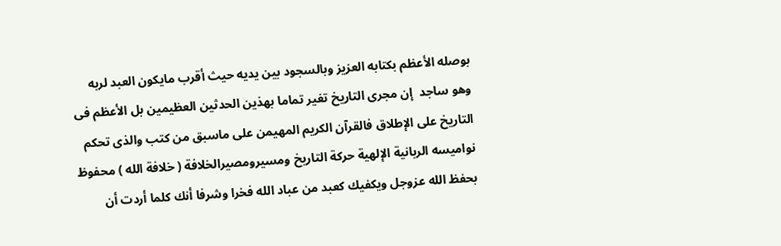بوصله الأعظم بكتابه العزيز وبالسجود بين يديه حيث أقرب مايكون العبد لربه وهو ساجد  إن مجرى التاريخ تغير تماما بهذين الحدثين العظيمين بل الأعظم فى التاريخ على الإطلاق فالقرآن الكريم المهيمن على ماسبق من كتب والذى تحكم نواميسه الربانية الإلهية حركة التاريخ ومسيرومصيرالخلافة ( خلافة الله ) محفوظ بحفظ الله عزوجل ويكفيك كعبد من عباد الله فخرا وشرفا أنك كلما أردت أن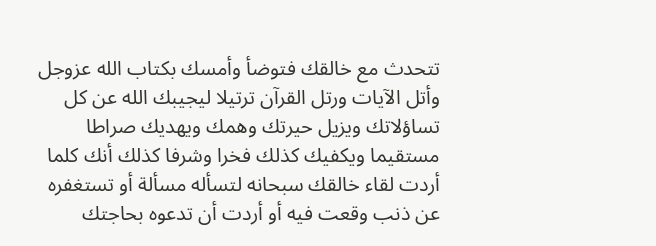تتحدث مع خالقك فتوضأ وأمسك بكتاب الله عزوجل وأتل الآيات ورتل القرآن ترتيلا ليجيبك الله عن كل تساؤلاتك ويزيل حيرتك وهمك ويهديك صراطا مستقيما ويكفيك كذلك فخرا وشرفا كذلك أنك كلما أردت لقاء خالقك سبحانه لتسأله مسألة أو تستغفره عن ذنب وقعت فيه أو أردت أن تدعوه بحاجتك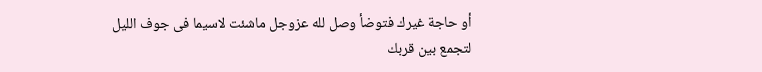أو حاجة غيرك فتوضأ وصل لله عزوجل ماشئت لاسيما فى جوف الليل لتجمع بين قربك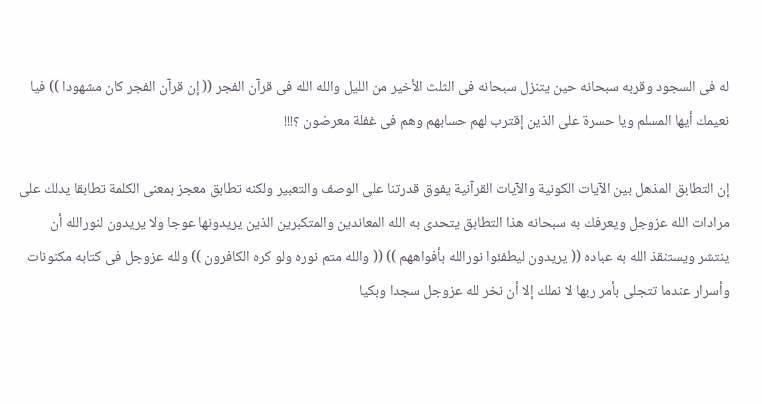له فى السجود وقربه سبحانه حين يتنزل سبحانه فى الثلث الأخير من الليل والله الله فى قرآن الفجر (( إن قرآن الفجر كان مشهودا )) فيا نعيمك أيها المسلم ويا حسرة على الذين إقترب لهم حسابهم وهم فى غفلة معرضون ؟!!!

إن التطابق المذهل بين الآيات الكونية والآيات القرآنية يفوق قدرتنا على الوصف والتعبير ولكنه تطابق معجز بمعنى الكلمة تطابقا يدلك على مرادات الله عزوجل ويعرفك به سبحانه هذا التطابق يتحدى به الله المعاندين والمتكبرين الذين يريدونها عوجا ولا يريدون لنورالله أن ينتشر ويستنقذ الله به عباده (( يريدون ليطفئوا نورالله بأفواههم )) (( والله متم نوره ولو كره الكافرون )) ولله عزوجل فى كتابه مكنونات وأسرار عندما تتجلى بأمر ربها لا نملك إلا أن نخر لله عزوجل سجدا وبكيا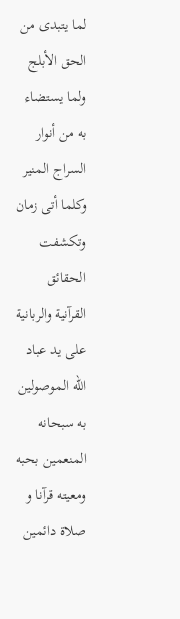لما يتبدى من الحق الأبلج ولما يستضاء به من أنوار السراج المنير وكلما أتى زمان وتكشفت الحقائق القرآنية والربانية على يد عباد الله الموصولين به سبحانه المنعمين بحبه ومعيته قرآنا و صلاة دائمين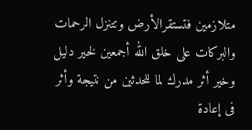متلازمين فتستقرالأرض وتتنزل الرحمات والبركات على خلق الله أجمعين لخير دليل وخير أثر مدرك لما للحدثين من نتيجة وأثر فى إعادة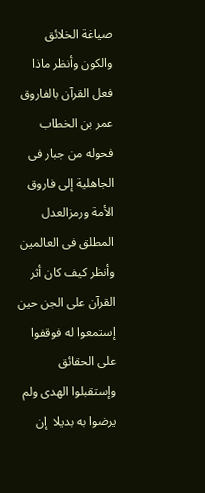صياغة الخلائق والكون وأنظر ماذا فعل القرآن بالفاروق عمر بن الخطاب فحوله من جبار فى الجاهلية إلى فاروق الأمة ورمزالعدل المطلق فى العالمين وأنظر كيف كان أثر القرآن على الجن حين إستمعوا له فوقفوا على الحقائق وإستقبلوا الهدى ولم يرضوا به بديلا  إن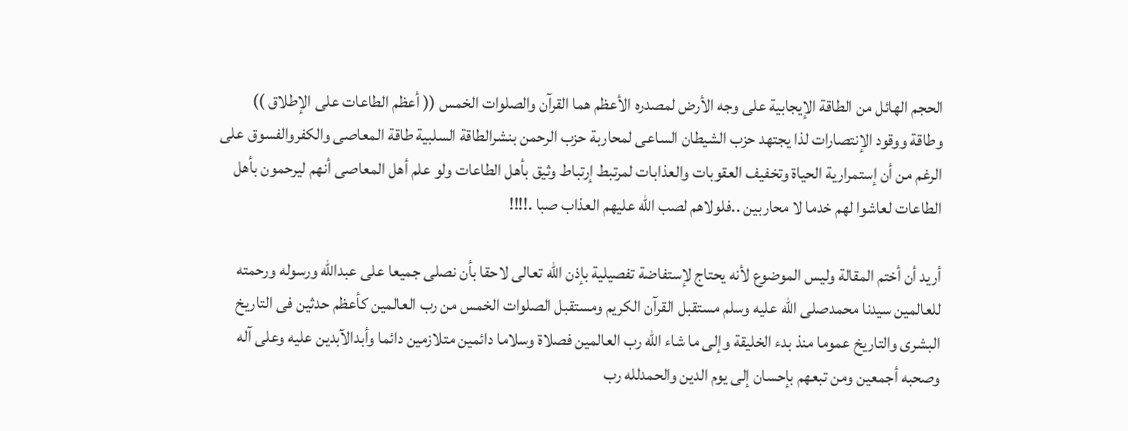الحجم الهائل من الطاقة الإيجابية على وجه الأرض لمصدره الأعظم هما القرآن والصلوات الخمس (( أعظم الطاعات على الإطلاق )) وطاقة ووقود الإنتصارات لذا يجتهد حزب الشيطان الساعى لمحاربة حزب الرحمن بنشرالطاقة السلبية طاقة المعاصى والكفروالفسوق على الرغم من أن إستمرارية الحياة وتخفيف العقوبات والعذابات لمرتبط إرتباط وثيق بأهل الطاعات ولو علم أهل المعاصى أنهم ليرحمون بأهل الطاعات لعاشوا لهم خدما لا محاربين ..فلولاهم لصب الله عليهم العذاب صبا .!!!!

أريد أن أختم المقالة وليس الموضوع لأنه يحتاج لإستفاضة تفصيلية بإذن الله تعالى لاحقا بأن نصلى جميعا على عبدالله ورسوله ورحمته للعالمين سيدنا محمدصلى الله عليه وسلم مستقبل القرآن الكريم ومستقبل الصلوات الخمس من رب العالمين كأعظم حدثين فى التاريخ البشرى والتاريخ عموما منذ بدء الخليقة وإلى ما شاء الله رب العالمين فصلاة وسلاما دائمين متلازمين دائما وأبدالآبدين عليه وعلى آله وصحبه أجمعين ومن تبعهم بإحسان إلى يوم الدين والحمدلله رب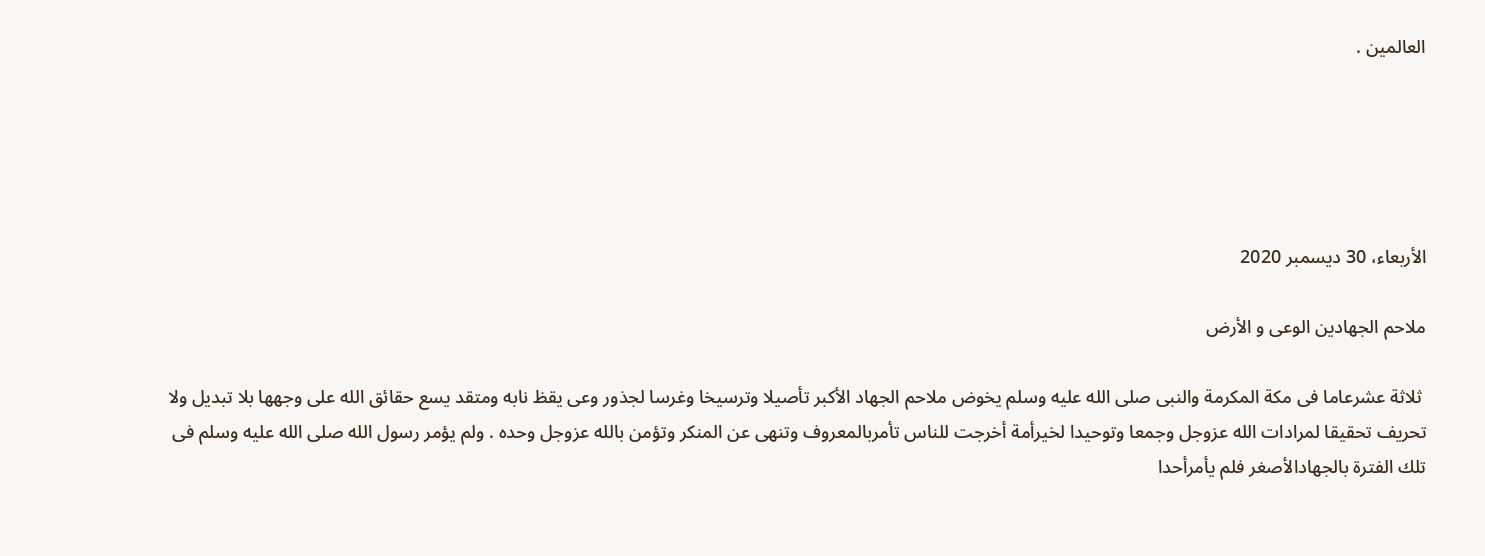العالمين .





الأربعاء، 30 ديسمبر 2020

ملاحم الجهادين الوعى و الأرض

 ثلاثة عشرعاما فى مكة المكرمة والنبى صلى الله عليه وسلم يخوض ملاحم الجهاد الأكبر تأصيلا وترسيخا وغرسا لجذور وعى يقظ نابه ومتقد يسع حقائق الله على وجهها بلا تبديل ولا تحريف تحقيقا لمرادات الله عزوجل وجمعا وتوحيدا لخيرأمة أخرجت للناس تأمربالمعروف وتنهى عن المنكر وتؤمن بالله عزوجل وحده . ولم يؤمر رسول الله صلى الله عليه وسلم فى تلك الفترة بالجهادالأصغر فلم يأمرأحدا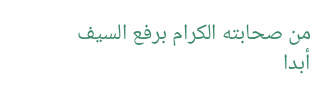من صحابته الكرام برفع السيف أبدا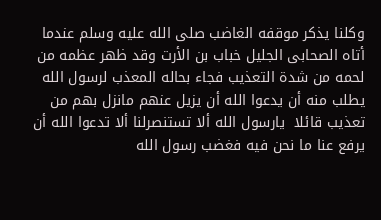وكلنا يذكر موقفه الغاضب صلى الله عليه وسلم عندما أتاه الصحابى الجليل خباب بن الأرت وقد ظهر عظمه من لحمه من شدة التعذيب فجاء بحاله المعذب لرسول الله يطلب منه أن يدعوا الله أن يزيل عنهم مانزل بهم من تعذيب قائلا  يارسول الله ألا تستنصرلنا ألا تدعوا الله أن يرفع عنا ما نحن فيه فغضب رسول الله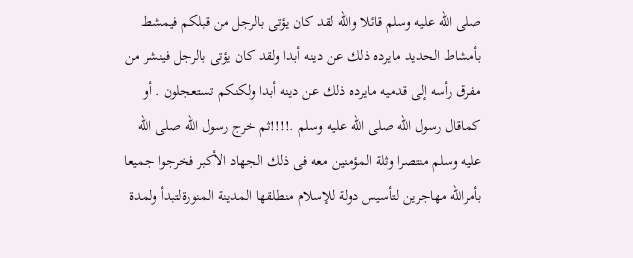صلى الله عليه وسلم قائلا والله لقد كان يؤتى بالرجل من قبلكم فيمشط بأمشاط الحديد مايرده ذلك عن دينه أبدا ولقد كان يؤتى بالرجل فينشر من مفرق رأسه إلى قدميه مايرده ذلك عن دينه أبدا ولكنكم تستعجلون . أو كماقال رسول الله صلى الله عليه وسلم .!!!!ثم خرج رسول الله صلى الله عليه وسلم منتصرا وثلة المؤمنين معه فى ذلك الجهاد الأكبر فخرجوا جميعا بأمرالله مهاجرين لتأسيس دولة للإسلام منطلقها المدينة المنورةلتبدأ ولمدة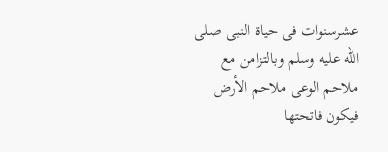عشرسنوات فى حياة النبى صلى الله عليه وسلم وبالتزامن مع ملاحم الوعى ملاحم الأرض فيكون فاتحتها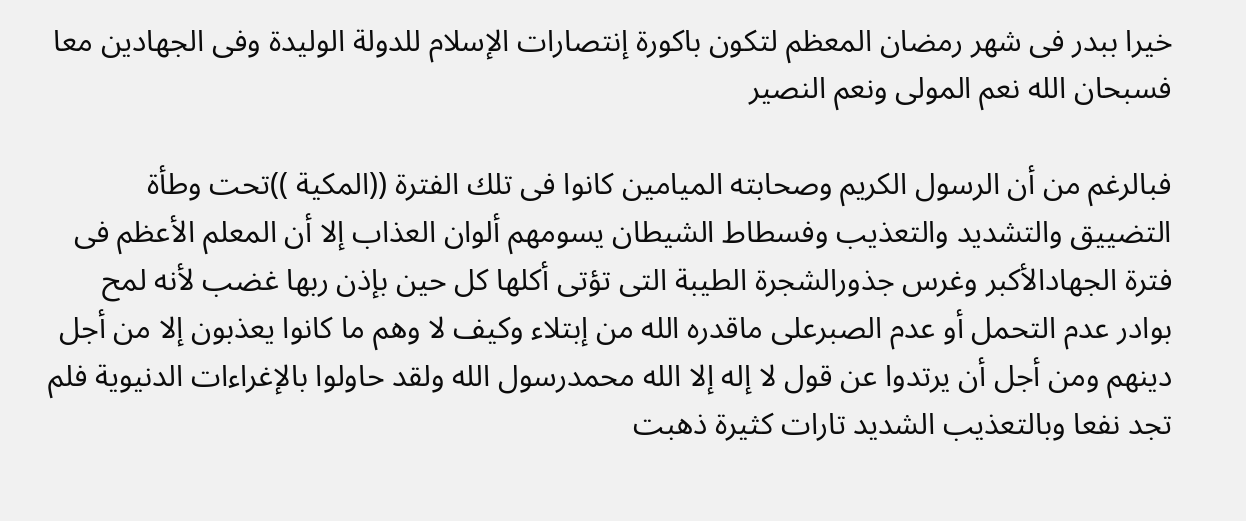خيرا ببدر فى شهر رمضان المعظم لتكون باكورة إنتصارات الإسلام للدولة الوليدة وفى الجهادين معا فسبحان الله نعم المولى ونعم النصير

فبالرغم من أن الرسول الكريم وصحابته الميامين كانوا فى تلك الفترة ((المكية ))تحت وطأة التضييق والتشديد والتعذيب وفسطاط الشيطان يسومهم ألوان العذاب إلا أن المعلم الأعظم فى فترة الجهادالأكبر وغرس جذورالشجرة الطيبة التى تؤتى أكلها كل حين بإذن ربها غضب لأنه لمح بوادر عدم التحمل أو عدم الصبرعلى ماقدره الله من إبتلاء وكيف لا وهم ما كانوا يعذبون إلا من أجل دينهم ومن أجل أن يرتدوا عن قول لا إله إلا الله محمدرسول الله ولقد حاولوا بالإغراءات الدنيوية فلم تجد نفعا وبالتعذيب الشديد تارات كثيرة ذهبت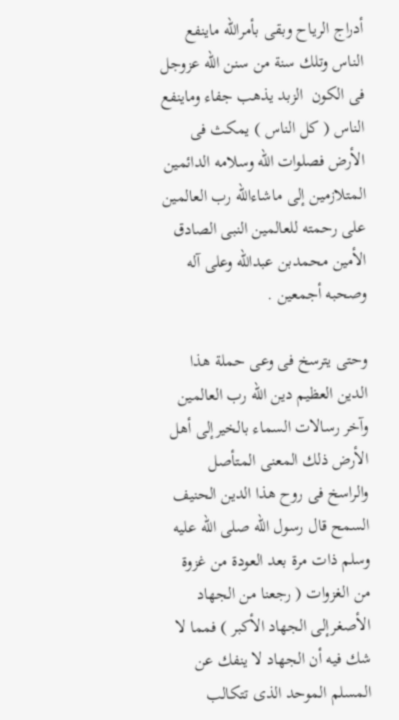أدراج الرياح وبقى بأمرالله ماينفع الناس وتلك سنة من سنن الله عزوجل فى الكون  الزبد يذهب جفاء وماينفع الناس ( كل الناس ) يمكث فى الأرض فصلوات الله وسلامه الدائمين المتلازمين إلى ماشاءالله رب العالمين على رحمته للعالمين النبى الصادق الأمين محمدبن عبدالله وعلى آله وصحبه أجمعين .

وحتى يترسخ فى وعى حملة هذا الدين العظيم دين الله رب العالمين وآخر رسالات السماء بالخيرإلى أهل الأرض ذلك المعنى المتأصل والراسخ فى روح هذا الدين الحنيف السمح قال رسول الله صلى الله عليه وسلم ذات مرة بعد العودة من غزوة من الغزوات ( رجعنا من الجهاد الأصغرإلى الجهاد الأكبر ) فمما لا شك فيه أن الجهاد لا ينفك عن المسلم الموحد الذى تتكالب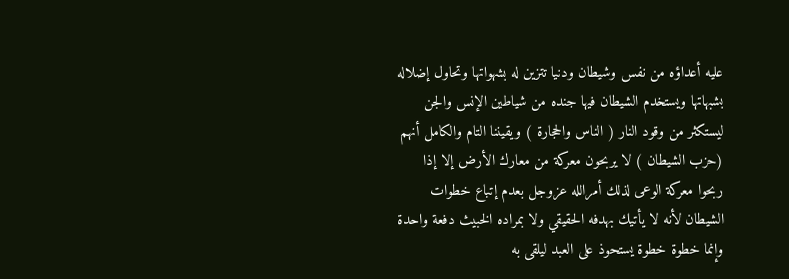عليه أعداؤه من نفس وشيطان ودنيا تتزين له بشهواتها وتحاول إضلاله بشبهاتها ويستخدم الشيطان فيها جنده من شياطين الإنس والجن ليستكثر من وقود النار ( الناس والحجارة ) ويقيننا التام والكامل أنهم (حزب الشيطان ) لا يربحون معركة من معارك الأرض إلا إذا ربحوا معركة الوعى لذلك أمرالله عزوجل بعدم إتباع خطوات الشيطان لأنه لا يأتيك بهدفه الحقيقي ولا بمراده الخبيث دفعة واحدة وإنما خطوة خطوة يستحوذ على العبد ليلقى به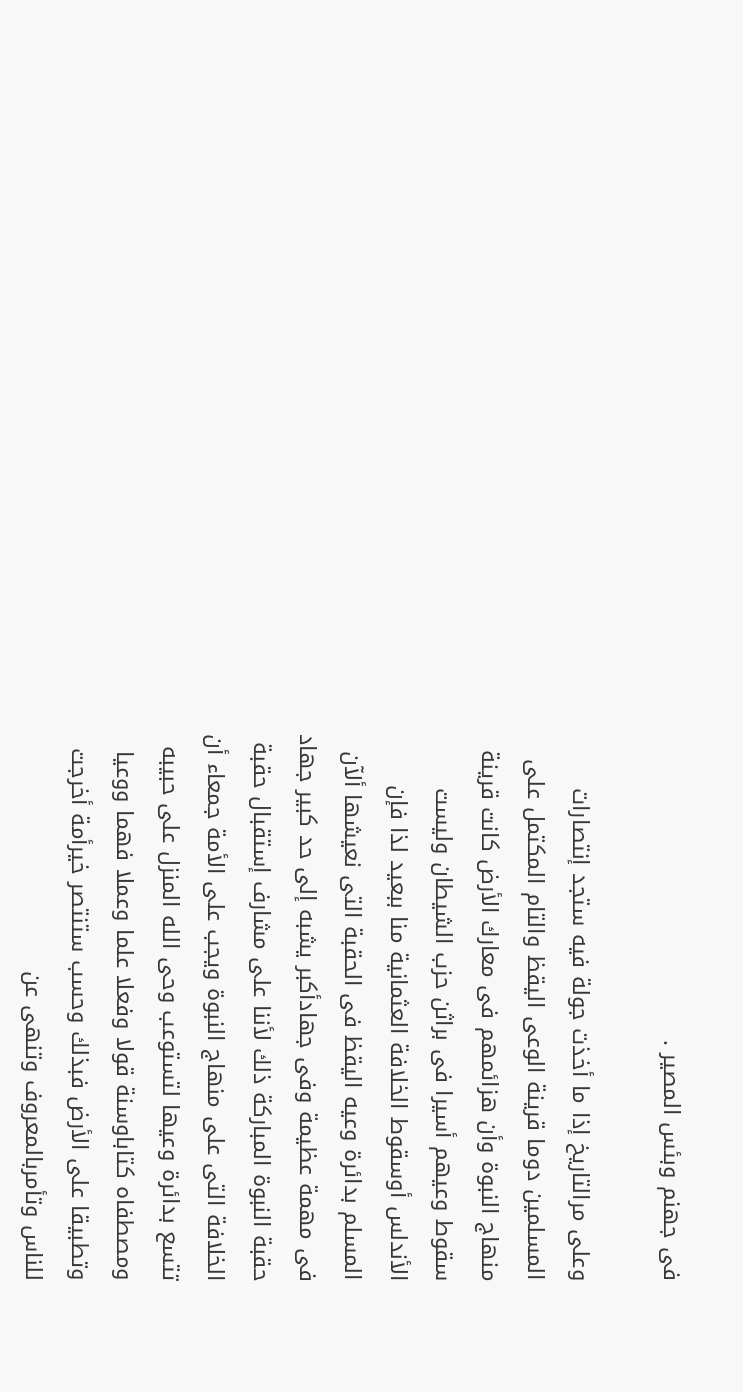فى جهنم وبئس المصير .

وعلى مرالتاريخ إذا ما أخذت جولة فيه ستجد إنتصارات المسلمين دوما قرينة الوعى اليقظ والتام المكتمل على منهاج النبوة وأن هزائمهم فى معارك الأرض كانت قرينة سقوط وعيهم أسيرا فى براثن حزب الشيطان وليست الأندلس أوسقوط الخلافة العثمانية منا ببعيد لذا فإن المسلم بدائرة وعيه اليقظ فى الحقبة التى نعيشها ألآن فى مهمة عظيمة وفى جهادأكبر يشبه إلى حد كبير جهاد حقبة النبوة المباركة ذلك لأننا على مشارف إستقبال حقبة الخلافة التى على منهاج النبوة ويجب على الأمة جمعاء أن تتسع بدائرة وعيها لتستوعب وحى الله المنزل على حبيبه ومصطفاه كتاباوسنة قولا وفعلا علما وعملا فهما ووعيا وتطبيقا على الأرض فبذلك وحسب ستنتصر خيرأمة أخرجت للناس وتأمربالمعروف وتنهى عن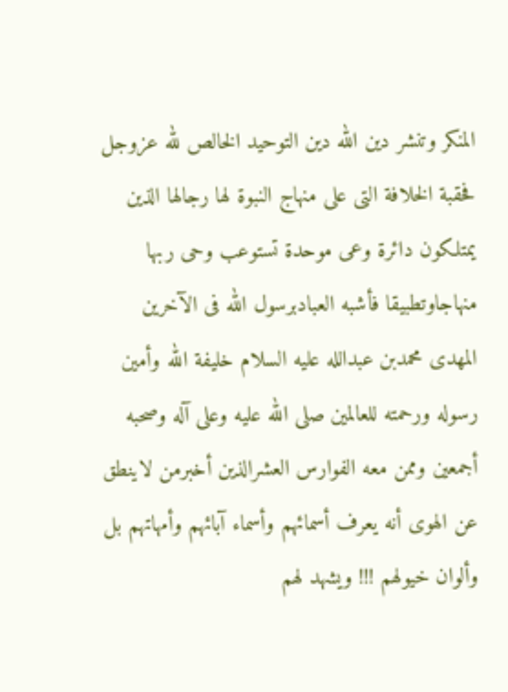المنكر وتنشر دين الله دين التوحيد الخالص لله عزوجل فحقبة الخلافة التى على منهاج النبوة لها رجالها الذين يمتلكون دائرة وعى موحدة تستوعب وحى ربها منهاجاوتطبيقا فأشبه العبادبرسول الله فى الآخرين المهدى محمدبن عبدالله عليه السلام خليفة الله وأمين رسوله ورحمته للعالمين صلى الله عليه وعلى آله وصحبه أجمعين وممن معه الفوارس العشرالذين أخبرمن لاينطق عن الهوى أنه يعرف أسمائهم وأسماء آبائهم وأمهاتهم بل وألوان خيولهم !!! ويشهد لهم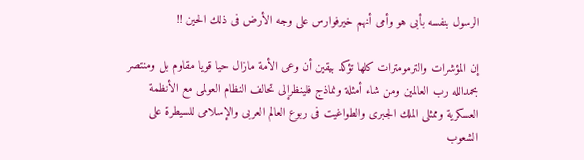الرسول بنفسه بأبى هو وأمى أنهم خيرفوارس على وجه الأرض فى ذلك الحين !!

إن المؤشرات والترمومترات كلها تؤكد بيقين أن وعى الأمة مازال حيا قويا مقاوم بل ومنتصر بحمدالله رب العالمين ومن شاء أمثلة ونماذج فلينظرإلى تحالف النظام العولمى مع الأنظمة العسكرية وممثلى الملك الجبرى والطواغيت فى ربوع العالم العربى والإسلامى للسيطرة على الشعوب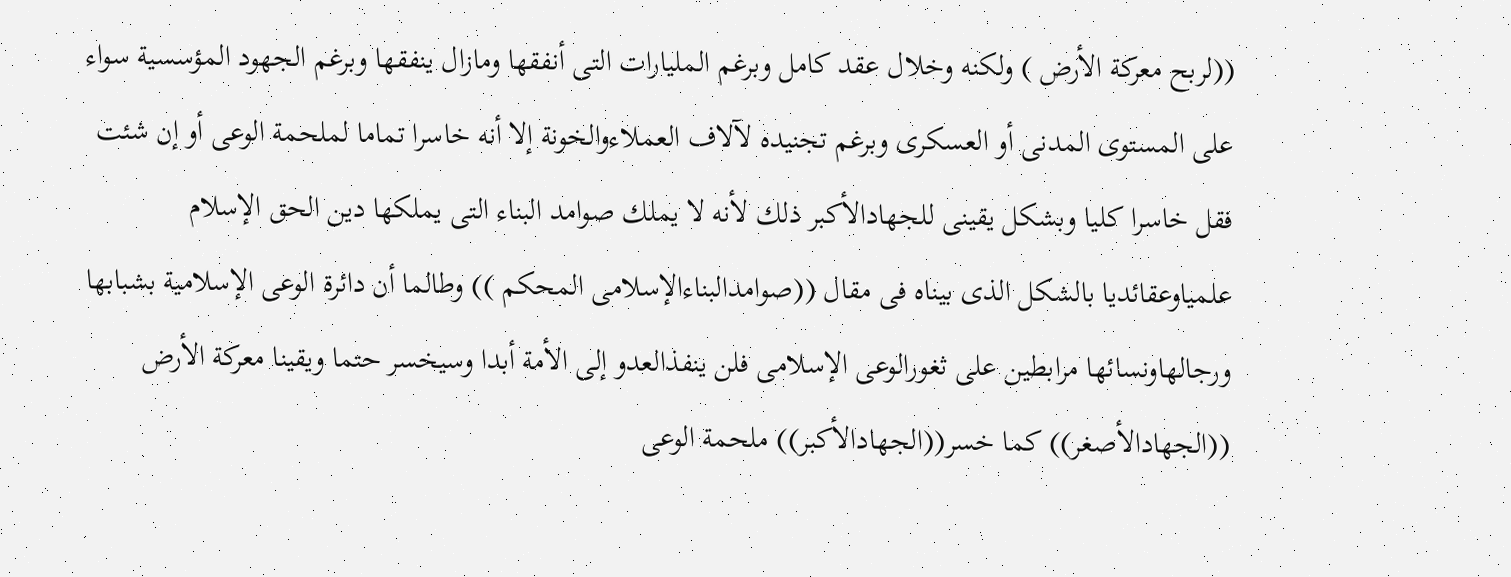((لربح معركة الأرض ) ولكنه وخلال عقد كامل وبرغم المليارات التى أنفقها ومازال ينفقها وبرغم الجهود المؤسسية سواء على المستوى المدنى أو العسكرى وبرغم تجنيده لآلاف العملاءوالخونة إلا أنه خاسرا تماما لملحمة الوعى أو إن شئت فقل خاسرا كليا وبشكل يقينى للجهادالأكبر ذلك لأنه لا يملك صوامد البناء التى يملكها دين الحق الإسلام علمياوعقائديا بالشكل الذى بيناه فى مقال ((صوامدالبناءالإسلامى المحكم )) وطالما أن دائرة الوعى الإسلامية بشبابها ورجالهاونسائها مرابطين على ثغورالوعى الإسلامى فلن ينفذالعدو إلى الأمة أبدا وسيخسر حتما ويقينا معركة الأرض ((الجهادالأصغر)) كما خسر((الجهادالأكبر)) ملحمة الوعى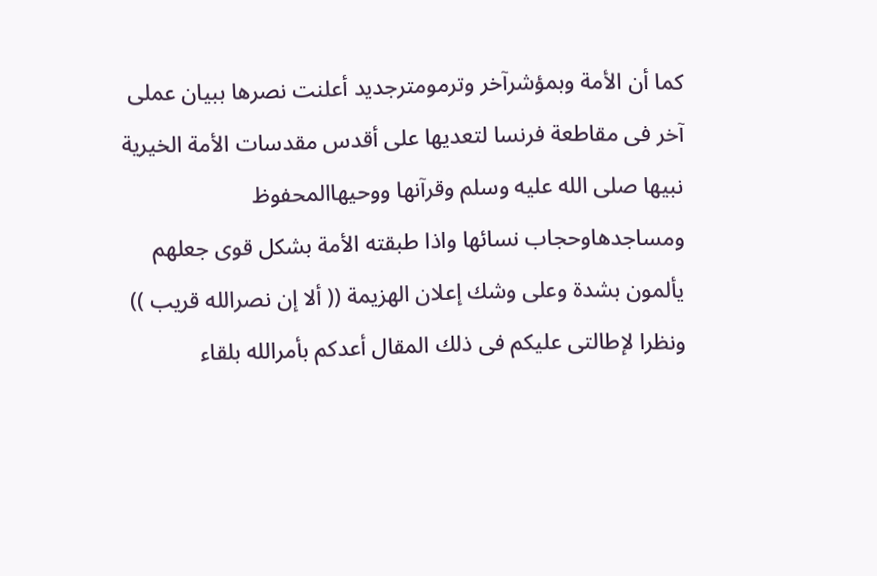كما أن الأمة وبمؤشرآخر وترمومترجديد أعلنت نصرها ببيان عملى آخر فى مقاطعة فرنسا لتعديها على أقدس مقدسات الأمة الخيرية نبيها صلى الله عليه وسلم وقرآنها ووحيهاالمحفوظ ومساجدهاوحجاب نسائها واذا طبقته الأمة بشكل قوى جعلهم يألمون بشدة وعلى وشك إعلان الهزيمة (( ألا إن نصرالله قريب )) ونظرا لإطالتى عليكم فى ذلك المقال أعدكم بأمرالله بلقاء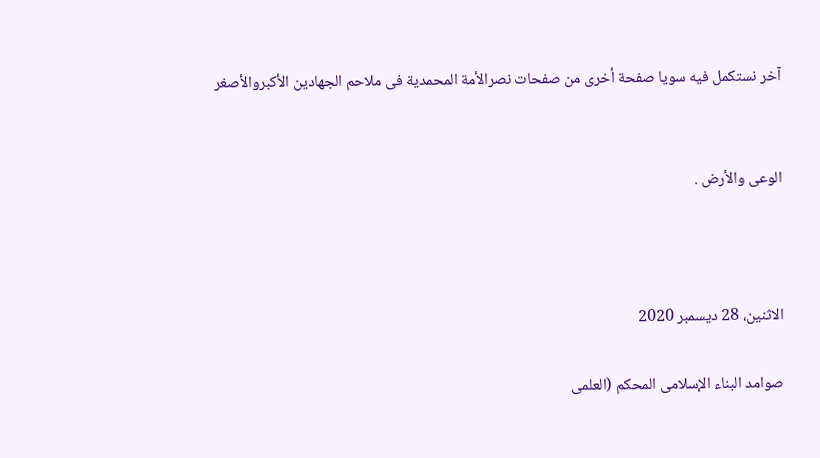آخر نستكمل فيه سويا صفحة أخرى من صفحات نصرالأمة المحمدية فى ملاحم الجهادين الأكبروالأصغر


الوعى والأرض .



الاثنين، 28 ديسمبر 2020

صوامد البناء الإسلامى المحكم (العلمى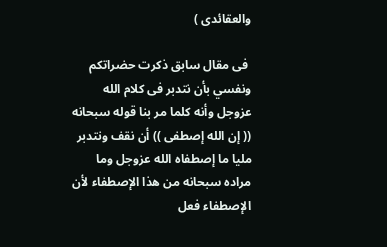والعقائدى )

 فى مقال سابق ذكرت حضراتكم ونفسي بأن نتدبر فى كلام الله عزوجل وأنه كلما مر بنا قوله سبحانه (( إن الله إصطفى )) أن نقف ونتدبر مليا ما إصطفاه الله عزوجل وما مراده سبحانه من هذا الإصطفاء لأن الإصطفاء فعل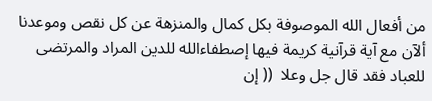من أفعال الله الموصوفة بكل كمال والمنزهة عن كل نقص وموعدنا ألآن مع آية قرآنية كريمة فيها إصطفاءالله للدين المراد والمرتضى للعباد فقد قال جل وعلا  (( إن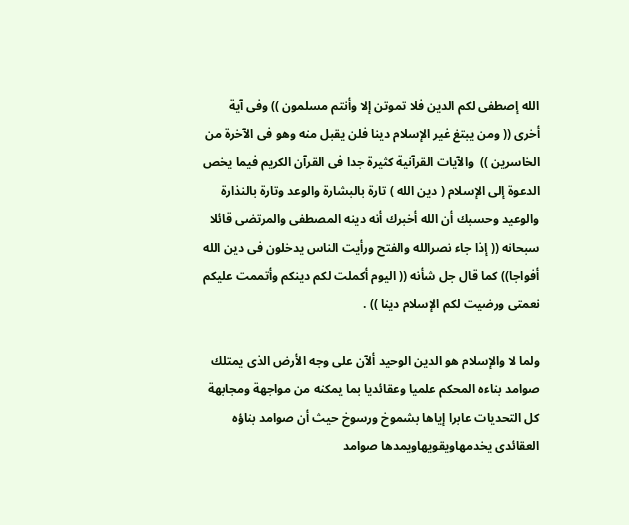الله إصطفى لكم الدين فلا تموتن إلا وأنتم مسلمون )) وفى آية أخرى (( ومن يبتغ غير الإسلام دينا فلن يقبل منه وهو فى الآخرة من الخاسرين ))  والآيات القرآنية كثيرة جدا فى القرآن الكريم فيما يخص الدعوة إلى الإسلام ( دين الله ) تارة بالبشارة والوعد وتارة بالنذارة والوعيد وحسبك أن الله أخبرك أنه دينه المصطفى والمرتضى قائلا سبحانه (( إذا جاء نصرالله والفتح ورأيت الناس يدخلون فى دين الله أفواجا)) كما قال جل شأنه (( اليوم أكملت لكم دينكم وأتممت عليكم نعمتى ورضيت لكم الإسلام دينا )) .

ولما لا والإسلام هو الدين الوحيد ألآن على وجه الأرض الذى يمتلك صوامد بناءه المحكم علميا وعقائديا بما يمكنه من مواجهة ومجابهة كل التحديات عابرا إياها بشموخ ورسوخ حيث أن صوامد بناؤه العقائدى يخدمهاويقويهاويمدها صوامد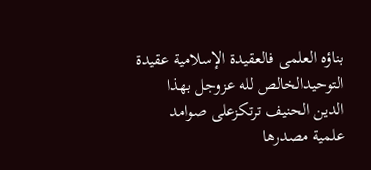بناؤه العلمى فالعقيدة الإسلامية عقيدة التوحيدالخالص لله عزوجل بهذا الدين الحنيف ترتكزعلى صوامد علمية مصدرها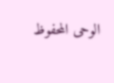الوحى المحفوظ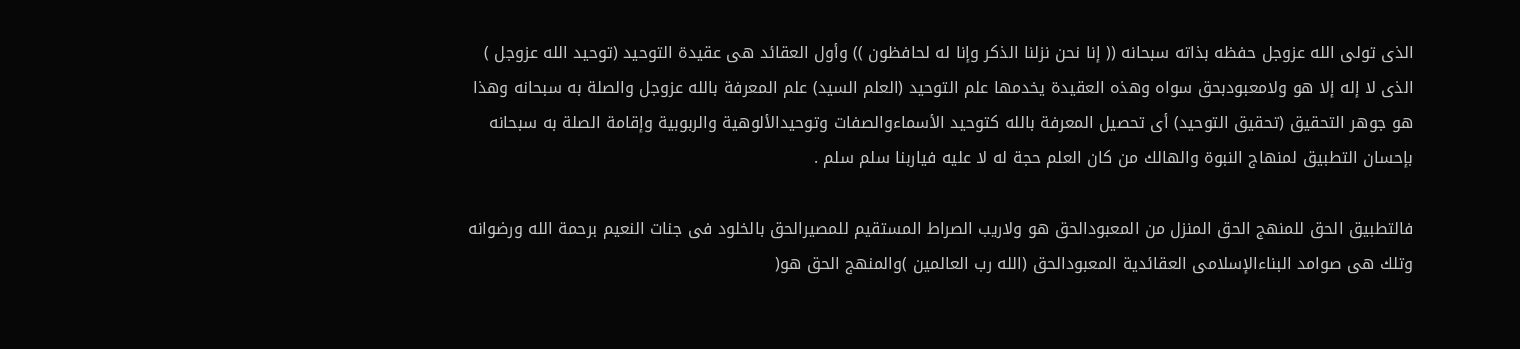الذى تولى الله عزوجل حفظه بذاته سبحانه (( إنا نحن نزلنا الذكر وإنا له لحافظون )) وأول العقائد هى عقيدة التوحيد (توحيد الله عزوجل ) الذى لا إله إلا هو ولامعبودبحق سواه وهذه العقيدة يخدمها علم التوحيد (العلم السيد) علم المعرفة بالله عزوجل والصلة به سبحانه وهذا هو جوهر التحقيق (تحقيق التوحيد) أى تحصيل المعرفة بالله كتوحيد الأسماءوالصفات وتوحيدالألوهية والربوبية وإقامة الصلة به سبحانه بإحسان التطبيق لمنهاج النبوة والهالك من كان العلم حجة له لا عليه فياربنا سلم سلم .

فالتطبيق الحق للمنهج الحق المنزل من المعبودالحق هو ولاريب الصراط المستقيم للمصيرالحق بالخلود فى جنات النعيم برحمة الله ورضوانه وتلك هى صوامد البناءالإسلامى العقائدية المعبودالحق (الله رب العالمين )والمنهج الحق هو(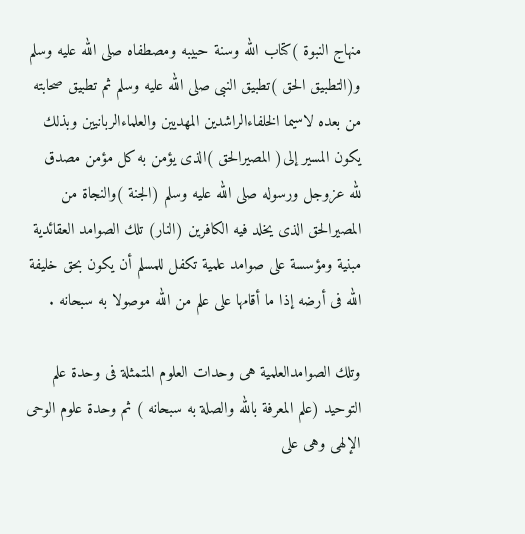منهاج النبوة )كتاب الله وسنة حبيبه ومصطفاه صلى الله عليه وسلم و(التطبيق الحق )تطبيق النبى صلى الله عليه وسلم ثم تطبيق صحابته من بعده لاسيما الخلفاءالراشدين المهديين والعلماءالربانيين وبذلك يكون المسير إلى( المصيرالحق )الذى يؤمن به كل مؤمن مصدق لله عزوجل ورسوله صلى الله عليه وسلم (الجنة )والنجاة من المصيرالحق الذى يخلد فيه الكافرين (النار) تلك الصوامد العقائدية مبنية ومؤسسة على صوامد علمية تكفل للمسلم أن يكون بحق خليفة الله فى أرضه إذا ما أقامها على علم من الله موصولا به سبحانه .

وتلك الصوامدالعلمية هى وحدات العلوم المتمثلة فى وحدة علم التوحيد (علم المعرفة بالله والصلة به سبحانه ) ثم وحدة علوم الوحى الإلهى وهى على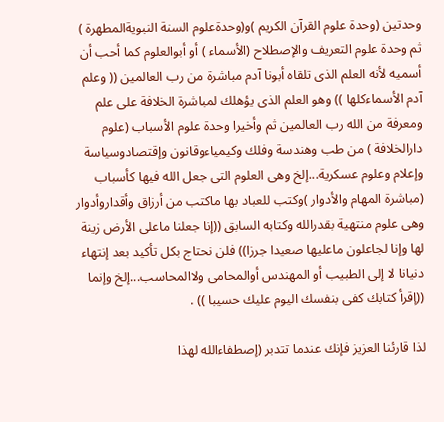وحدتين (وحدة علوم القرآن الكريم )و(وحدةعلوم السنة النبويةالمطهرة ) ثم وحدة علوم التعريف والإصطلاح (الأسماء ) أو أبوالعلوم كما أحب أن أسميه لأنه العلم الذى تلقاه أبونا آدم مباشرة من رب العالمين (( وعلم آدم الأسماءكلها )) وهو العلم الذى يؤهلك لمباشرة الخلافة على علم ومعرفة من الله رب العالمين ثم وأخيرا وحدة علوم الأسباب (علوم دارالخلافة ) من طب وهندسة وفلك وكيمياءوقانون وإقتصادوسياسة وإعلام وعلوم عسكرية...إلخ وهى العلوم التى جعل الله فيها كأسباب (مباشرة المهام والأدوار )وكتب للعباد بها ماكتب من أرزاق وأقداروأدوار وهى علوم منتهية بقدرالله وكتابه السابق ((إنا جعلنا ماعلى الأرض زينة لها وإنا لجاعلون ماعليها صعيدا جرزا)) فلن نحتاج بكل تأكيد بعد إنتهاء دنيانا لا إلى الطبيب أو المهندس أوالمحامى ولاالمحاسب...إلخ وإنما ((إقرأ كتابك كفى بنفسك اليوم عليك حسيبا )) .

لذا قارئنا العزيز فإنك عندما تتدبر (إصطفاءالله لهذا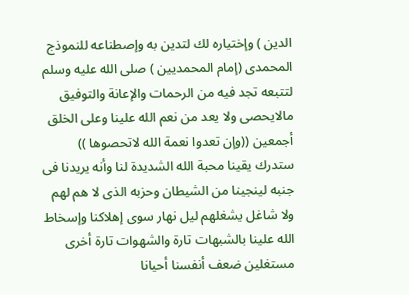الدين ) وإختياره لك لتدين به وإصطناعه للنموذج المحمدى (إمام المحمديين ) صلى الله عليه وسلم لتتبعه تجد فيه من الرحمات والإعانة والتوفيق مالايحصى ولا يعد من نعم الله علينا وعلى الخلق أجمعين ((وإن تعدوا نعمة الله لاتحصوها )) ستدرك يقينا محبة الله الشديدة لنا وأنه يريدنا فى جنبه لينجينا من الشيطان وحزبه الذى لا هم لهم ولا شاغل يشغلهم ليل نهار سوى إهلاكنا وإسخاط الله علينا بالشبهات تارة والشهوات تارة أخرى مستغلين ضعف أنفسنا أحيانا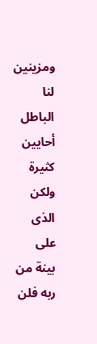ومزينين لنا الباطل أحايين كثيرة ولكن الذى على بينة من ربه فلن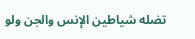تضله شياطين الإنس والجن ولو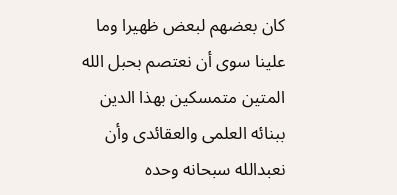كان بعضهم لبعض ظهيرا وما علينا سوى أن نعتصم بحبل الله المتين متمسكين بهذا الدين ببنائه العلمى والعقائدى وأن نعبدالله سبحانه وحده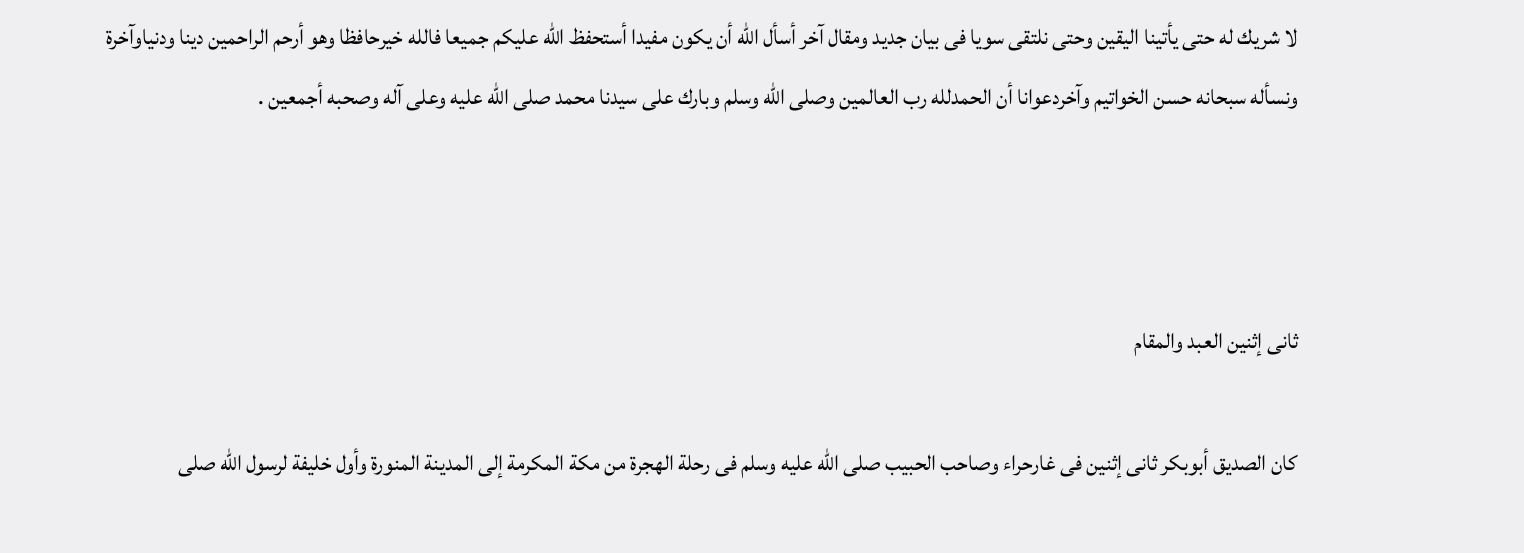لا شريك له حتى يأتينا اليقين وحتى نلتقى سويا فى بيان جديد ومقال آخر أسأل الله أن يكون مفيدا أستحفظ الله عليكم جميعا فالله خيرحافظا وهو أرحم الراحمين دينا ودنياوآخرة ونسأله سبحانه حسن الخواتيم وآخردعوانا أن الحمدلله رب العالمين وصلى الله وسلم وبارك على سيدنا محمد صلى الله عليه وعلى آله وصحبه أجمعين .



ثانى إثنين العبد والمقام

كان الصديق أبوبكر ثانى إثنين فى غارحراء وصاحب الحبيب صلى الله عليه وسلم فى رحلة الهجرة من مكة المكرمة إلى المدينة المنورة وأول خليفة لرسول الله صلى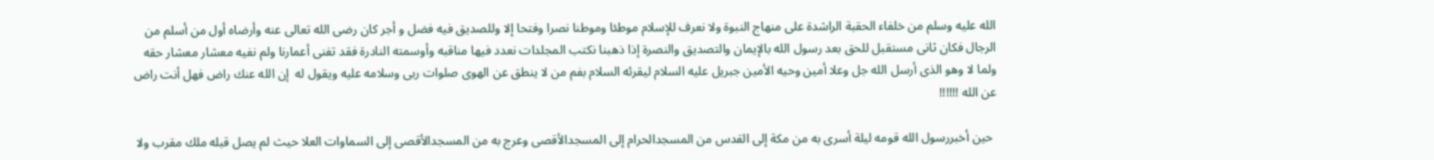الله عليه وسلم من خلفاء الحقبة الراشدة على منهاج النبوة ولا نعرف للإسلام موطئا وموطنا نصرا وفتحا إلا وللصديق فيه فضل و أجر كان رضى الله تعالى عنه وأرضاه أول من أسلم من الرجال فكان ثانى مستقبل للحق بعد رسول الله بالإيمان والتصديق والنصرة إذا ذهبنا نكتب المجلدات نعدد فيها مناقبه وأوسمته النادرة فقد تفنى أعمارنا ولم نفيه معشار معشار حقه ولما لا وهو الذى أرسل الله جل وعلا أمين وحيه الأمين جبريل عليه السلام ليقرئه السلام بفم من لا ينطق عن الهوى صلوات ربى وسلامه عليه ويقول له  إن الله عنك راض فهل أنت راض عن الله !!!!!!

 حين أخبررسول الله قومه ليلة أسرى به من مكة إلى القدس من المسجدالحرام إلى المسجدالأقصى وعرج به من المسجدالأقصى إلى السماوات العلا حيث لم يصل قبله ملك مقرب ولا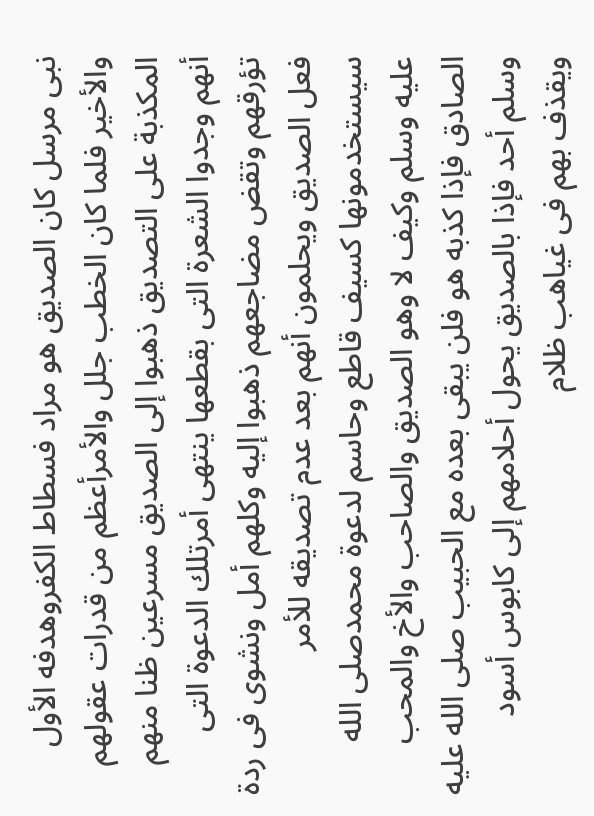نبى مرسل كان الصديق هو مراد فسطاط الكفروهدفه الأول والأخير فلما كان الخطب جلل والأمرأعظم من قدرات عقولهم المكذبة على التصديق ذهبوا إلى الصديق مسرعين ظنا منهم أنهم وجدوا الشعرة التى بقطعها ينتهى أمرتلك الدعوة التى تؤرقهم وتقض مضاجعهم ذهبوا إليه وكلهم أمل ونشوى فى ردة فعل الصديق ويحلمون أنهم بعد عدم تصديقه للأمر سيستخدمونها كسيف قاطع وحاسم لدعوة محمدصلى الله عليه وسلم وكيف لا وهو الصديق والصاحب والأخ والمحب الصادق فإذا كذبه هو فلن يبقى بعده مع الحبيب صلى الله عليه وسلم أحد فإذا بالصديق يحول أحلامهم إلى كابوس أسود ويقذف بهم فى غياهب ظلام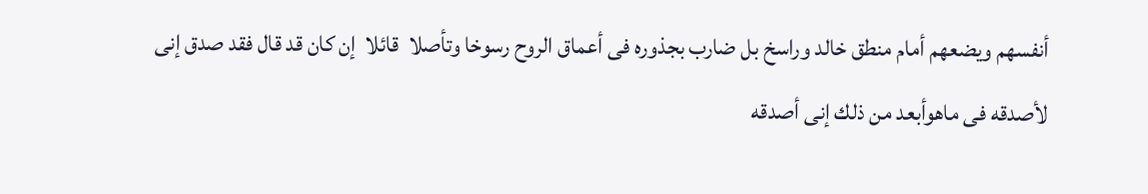أنفسهم ويضعهم أمام منطق خالد وراسخ بل ضارب بجذوره فى أعماق الروح رسوخا وتأصلا  قائلا  إن كان قد قال فقد صدق إنى لأصدقه فى ماهوأبعد من ذلك إنى أصدقه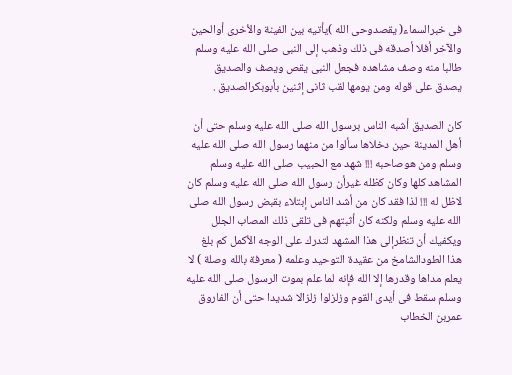فى خبرالسماء( يقصدوحى الله )يأتيه بين الفينة والأخرى أوالحين والآخر أفلا أصدقه فى ذلك وذهب إلى النبى صلى الله عليه وسلم طالبا منه وصف مشاهده فجعل النبى يقص ويصف والصديق يصدق على قوله ومن يومها لقب ثانى إثنين بأبوبكرالصديق .

كان الصديق أشبه الناس برسول الله صلى الله عليه وسلم حتى أن أهل المدينة حين دخلاها سألوا من منهما رسول الله صلى الله عليه وسلم ومن هوصاحبه !!! شهد مع الحبيب صلى الله عليه وسلم المشاهد كلها وكان كظله غيرأن رسول الله صلى الله عليه وسلم كان لاظل له !!! لذا فقد كان من أشد الناس إبتلاء بقبض رسول الله صلى الله عليه وسلم ولكنه كان أثبتهم فى تلقى ذلك المصاب الجلل ويكفيك أن تنظرإلى هذا المشهد لتدرك على الوجه الأكمل كم بلغ هذا الطودالشامخ من عقيدة التوحيد وعلمه ( معرفة بالله وصلة ) لا يعلم مداها وقدرها إلا الله فإنه لما علم بموت الرسول صلى الله عليه وسلم سقط فى أيدى القوم وزلزلوا زلزالا شديدا حتى أن الفاروق عمربن الخطاب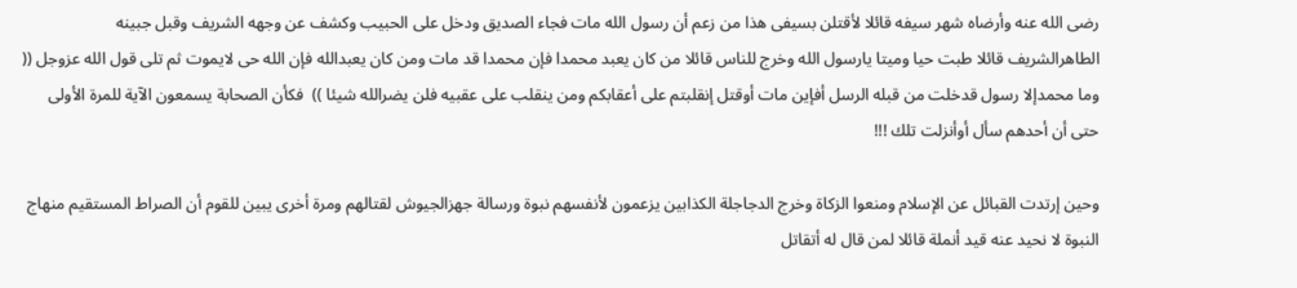رضى الله عنه وأرضاه شهر سيفه قائلا لأقتلن بسيفى هذا من زعم أن رسول الله مات فجاء الصديق ودخل على الحبيب وكشف عن وجهه الشريف وقبل جبينه الطاهرالشريف قائلا طبت حيا وميتا يارسول الله وخرج للناس قائلا من كان يعبد محمدا فإن محمدا قد مات ومن كان يعبدالله فإن الله حى لايموت ثم تلى قول الله عزوجل (( وما محمدإلا رسول قدخلت من قبله الرسل أفإين مات أوقتل إنقلبتم على أعقابكم ومن ينقلب على عقبيه فلن يضرالله شيئا ))  فكأن الصحابة يسمعون الآية للمرة الأولى حتى أن أحدهم سأل أوأنزلت تلك !!!

وحين إرتدت القبائل عن الإسلام ومنعوا الزكاة وخرج الدجاجلة الكذابين يزعمون لأنفسهم نبوة ورسالة جهزالجيوش لقتالهم ومرة أخرى يبين للقوم أن الصراط المستقيم منهاج النبوة لا نحيد عنه قيد أنملة قائلا لمن قال له أتقاتل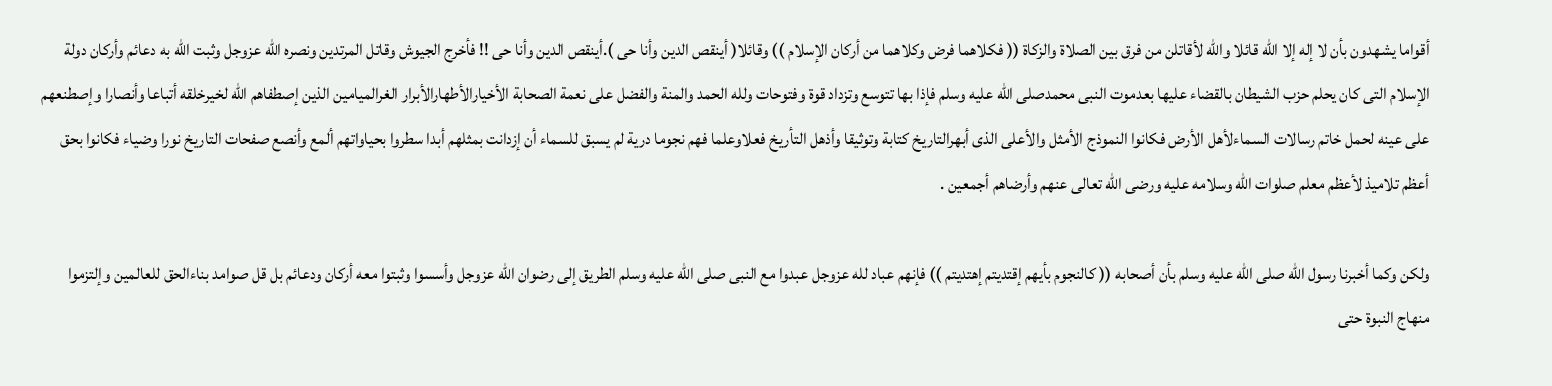أقواما يشهدون بأن لا إله إلا الله قائلا والله لأقاتلن من فرق بين الصلاة والزكاة (( فكلاهما فرض وكلاهما من أركان الإسلام )) وقائلا( أينقص الدين وأنا حى ).أينقص الدين وأنا حى !! فأخرج الجيوش وقاتل المرتدين ونصره الله عزوجل وثبت الله به دعائم وأركان دولة الإسلام التى كان يحلم حزب الشيطان بالقضاء عليها بعدموت النبى محمدصلى الله عليه وسلم فإذا بها تتوسع وتزداد قوة وفتوحات ولله الحمد والمنة والفضل على نعمة الصحابة الأخيارالأطهارالأبرار الغرالميامين الذين إصطفاهم الله لخيرخلقه أتباعا وأنصارا وإصطنعهم على عينه لحمل خاتم رسالات السماءلأهل الأرض فكانوا النموذج الأمثل والأعلى الذى أبهرالتاريخ كتابة وتوثيقا وأذهل التأريخ فعلاوعلما فهم نجوما درية لم يسبق للسماء أن إزدانت بمثلهم أبدا سطروا بحياواتهم ألمع وأنصع صفحات التاريخ نورا وضياء فكانوا بحق أعظم تلاميذ لأعظم معلم صلوات الله وسلامه عليه ورضى الله تعالى عنهم وأرضاهم أجمعين .

ولكن وكما أخبرنا رسول الله صلى الله عليه وسلم بأن أصحابه (( كالنجوم بأيهم إقتديتم إهتديتم )) فإنهم عباد لله عزوجل عبدوا مع النبى صلى الله عليه وسلم الطريق إلى رضوان الله عزوجل وأسسوا وثبتوا معه أركان ودعائم بل قل صوامد بناءالحق للعالمين وإلتزموا منهاج النبوة حتى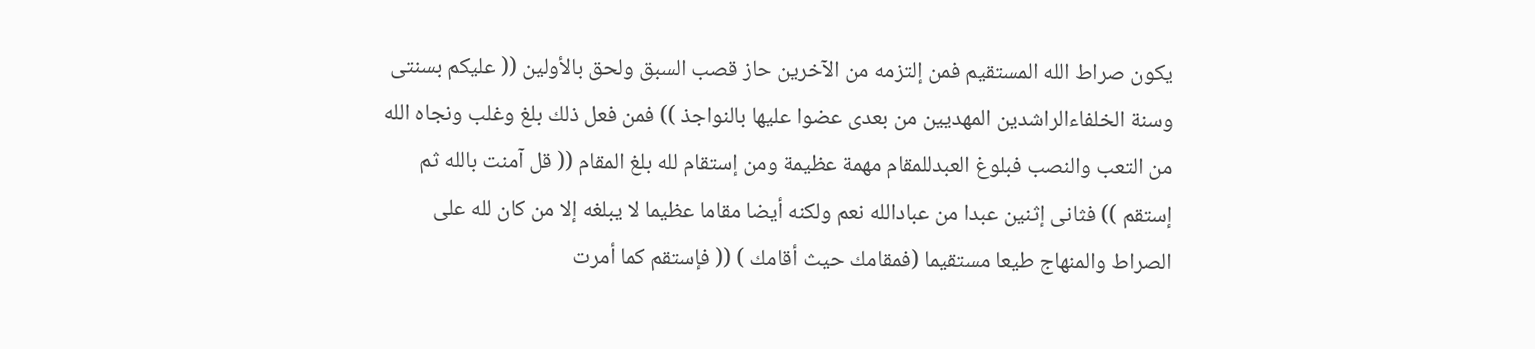يكون صراط الله المستقيم فمن إلتزمه من الآخرين حاز قصب السبق ولحق بالأولين (( عليكم بسنتى وسنة الخلفاءالراشدين المهديين من بعدى عضوا عليها بالنواجذ )) فمن فعل ذلك بلغ وغلب ونجاه الله من التعب والنصب فبلوغ العبدللمقام مهمة عظيمة ومن إستقام لله بلغ المقام (( قل آمنت بالله ثم إستقم )) فثانى إثنين عبدا من عبادالله نعم ولكنه أيضا مقاما عظيما لا يبلغه إلا من كان لله على الصراط والمنهاج طيعا مستقيما (فمقامك حيث أقامك ) (( فإستقم كما أمرت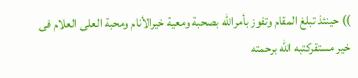)) حينئذ تبلغ المقام وتفوز بأمرالله بصحبة ومعية خيرالأنام ومحبة العلى العلام فى خير مستقركتبه الله برحمته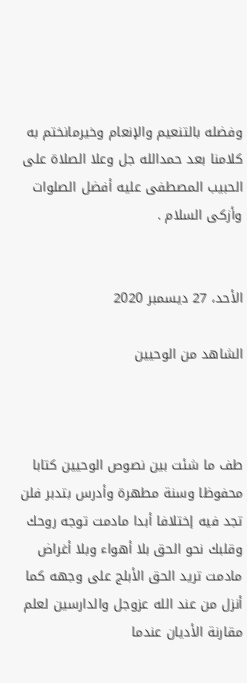وفضله بالتنعيم والإنعام وخيرمانختم به كلامنا بعد حمدالله جل وعلا الصلاة على الحبيب المصطفى عليه أفضل الصلوات وأزكى السلام .


الأحد، 27 ديسمبر 2020

الشاهد من الوحيين



طف ما شئت بين نصوص الوحيين كتابا محفوظا وسنة مطهرة وأدرس بتدبر فلن تجد فيه إختلافا أبدا مادمت توجه روحك وقلبك نحو الحق بلا أهواء وبلا أغراض مادمت تريد الحق الأبلج على وجهه كما أنزل من عند الله عزوجل والدارسين لعلم مقارنة الأديان عندما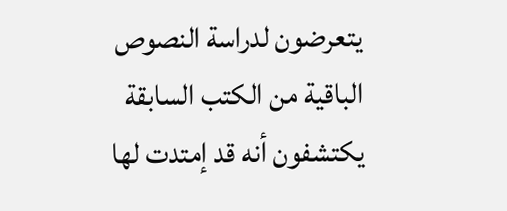يتعرضون لدراسة النصوص الباقية من الكتب السابقة يكتشفون أنه قد إمتدت لها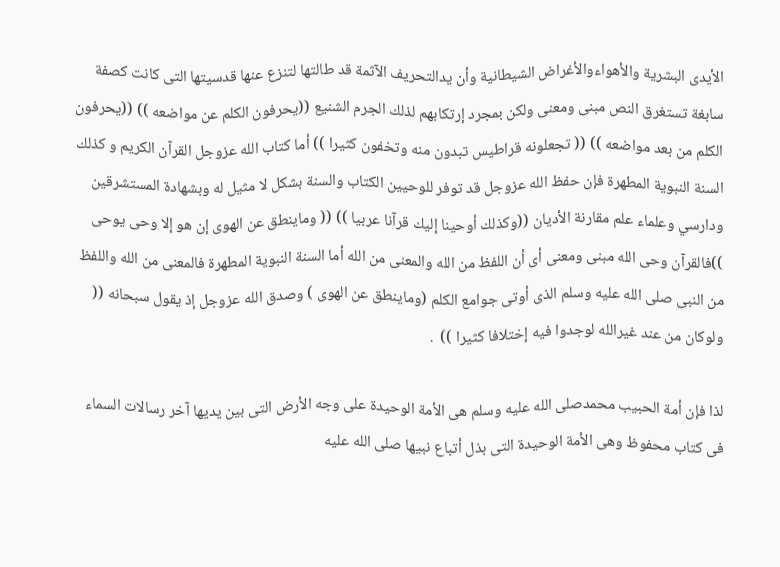الأيدى البشرية والأهواءوالأغراض الشيطانية وأن يدالتحريف الآثمة قد طالتها لتنزع عنها قدسيتها التى كانت كصفة سابغة تستغرق النص مبنى ومعنى ولكن بمجرد إرتكابهم لذلك الجرم الشنيع ((يحرفون الكلم عن مواضعه )) ((يحرفون الكلم من بعد مواضعه )) (( تجعلونه قراطيس تبدون منه وتخفون كثيرا )) أما كتاب الله عزوجل القرآن الكريم و كذلك السنة النبوية المطهرة فإن حفظ الله عزوجل قد توفر للوحيين الكتاب والسنة بشكل لا مثيل له وبشهادة المستشرقين ودارسي وعلماء علم مقارنة الأديان ((وكذلك أوحينا إليك قرآنا عربيا )) (( وماينطق عن الهوى إن هو إلا وحى يوحى ))فالقرآن وحى الله مبنى ومعنى أى أن اللفظ من الله والمعنى من الله أما السنة النبوية المطهرة فالمعنى من الله واللفظ من النبى صلى الله عليه وسلم الذى أوتى جوامع الكلم (وماينطق عن الهوى ) وصدق الله عزوجل إذ يقول سبحانه (( ولوكان من عند غيرالله لوجدوا فيه إختلافا كثيرا ))  .

لذا فإن أمة الحبيب محمدصلى الله عليه وسلم هى الأمة الوحيدة على وجه الأرض التى بين يديها آخر رسالات السماء فى كتاب محفوظ وهى الأمة الوحيدة التى بذل أتباع نبيها صلى الله عليه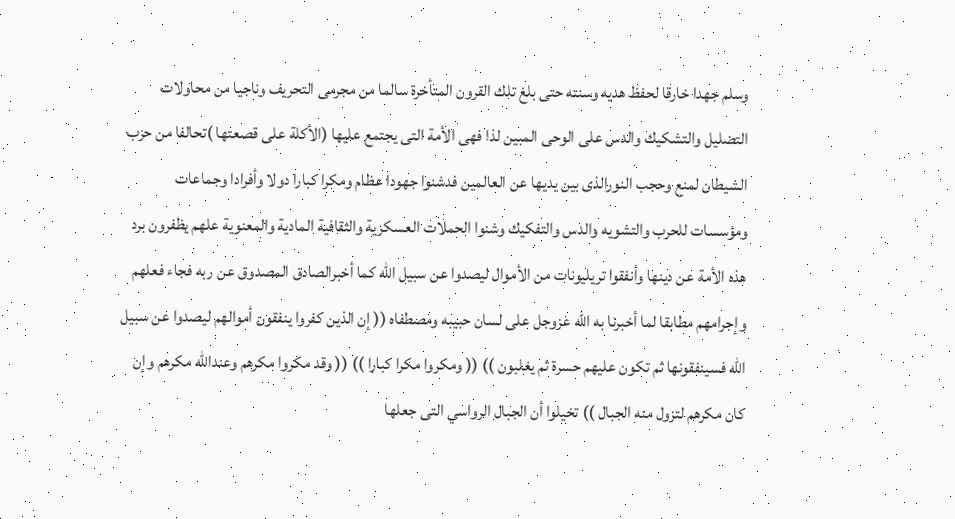وسلم جهدا خارقا لحفظ هديه وسنته حتى بلغ تلك القرون المتأخرة سالما من مجرمى التحريف وناجيا من محاولات التضليل والتشكيك والدس على الوحى المبين لذا فهى الأمة التى يجتمع عليها (الأكلة على قصعتها )تحالفا من حزب الشيطان لمنع وحجب النورالذى بين يديها عن العالمين فدشنوا جهودا عظام ومكرا كبارا دولا وأفرادا وجماعات ومؤسسات للحرب والتشويه والدس والتفكيك وشنوا الحملات العسكرية والثقافية المادية والمعنوية علهم يظفرون برد هذه الأمة عن دينها وأنفقوا تريليونات من الأموال ليصدوا عن سبيل الله كما أخبرالصادق المصدوق عن ربه فجاء فعلهم وإجرامهم مطابقا لما أخبرنا به الله عزوجل على لسان حبيبه ومصطفاه (( إن الذين كفروا ينفقون أموالهم ليصدوا عن سبيل الله فسينفقونها ثم تكون عليهم حسرة ثم يغلبون )) (( ومكروا مكرا كبارا )) (( وقد مكروا مكرهم وعندالله مكرهم وإن كان مكرهم لتزول منه الجبال )) تخيلوا أن الجبال الرواسي التى جعلها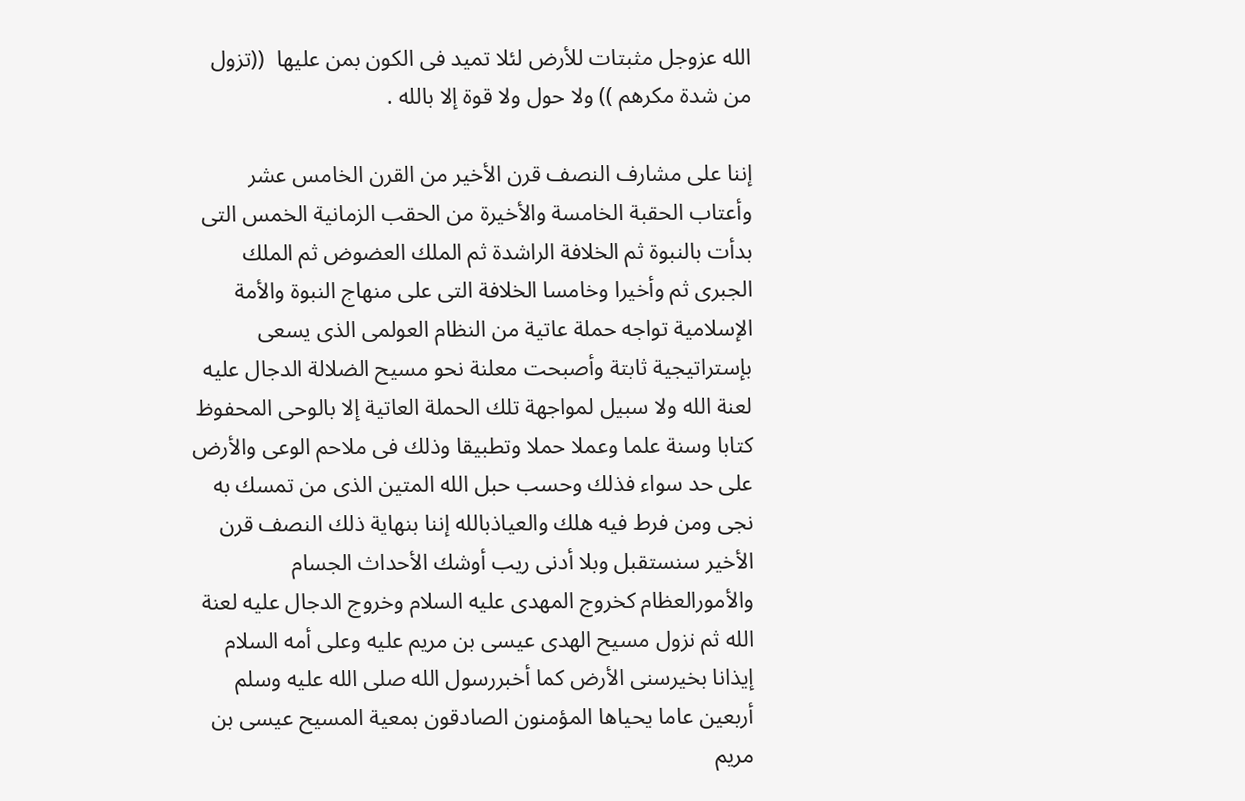الله عزوجل مثبتات للأرض لئلا تميد فى الكون بمن عليها  ((تزول من شدة مكرهم )) ولا حول ولا قوة إلا بالله .

إننا على مشارف النصف قرن الأخير من القرن الخامس عشر وأعتاب الحقبة الخامسة والأخيرة من الحقب الزمانية الخمس التى بدأت بالنبوة ثم الخلافة الراشدة ثم الملك العضوض ثم الملك الجبرى ثم وأخيرا وخامسا الخلافة التى على منهاج النبوة والأمة الإسلامية تواجه حملة عاتية من النظام العولمى الذى يسعى بإستراتيجية ثابتة وأصبحت معلنة نحو مسيح الضلالة الدجال عليه لعنة الله ولا سبيل لمواجهة تلك الحملة العاتية إلا بالوحى المحفوظ كتابا وسنة علما وعملا حملا وتطبيقا وذلك فى ملاحم الوعى والأرض على حد سواء فذلك وحسب حبل الله المتين الذى من تمسك به نجى ومن فرط فيه هلك والعياذبالله إننا بنهاية ذلك النصف قرن الأخير سنستقبل وبلا أدنى ريب أوشك الأحداث الجسام والأمورالعظام كخروج المهدى عليه السلام وخروج الدجال عليه لعنة الله ثم نزول مسيح الهدى عيسى بن مريم عليه وعلى أمه السلام  إيذانا بخيرسنى الأرض كما أخبررسول الله صلى الله عليه وسلم أربعين عاما يحياها المؤمنون الصادقون بمعية المسيح عيسى بن مريم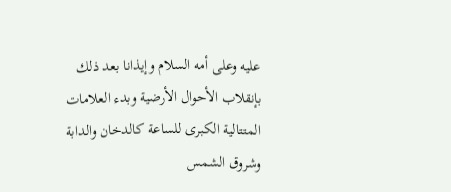عليه وعلى أمه السلام وإيذانا بعد ذلك بإنقلاب الأحوال الأرضية وبدء العلامات المتتالية الكبرى للساعة كالدخان والدابة وشروق الشمس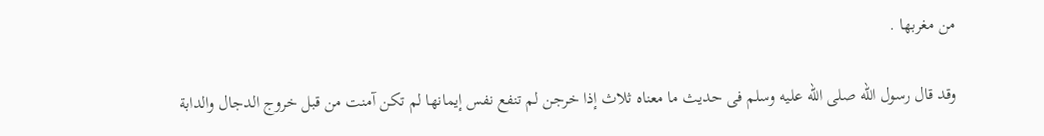من مغربها .

وقد قال رسول الله صلى الله عليه وسلم فى حديث ما معناه ثلاث إذا خرجن لم تنفع نفس إيمانها لم تكن آمنت من قبل خروج الدجال والدابة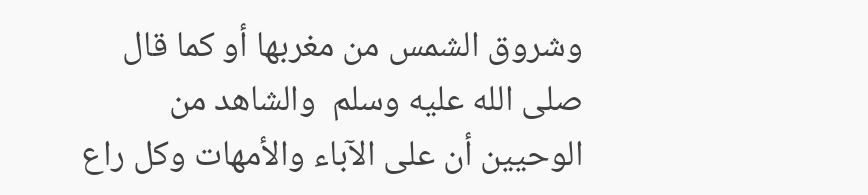وشروق الشمس من مغربها أو كما قال صلى الله عليه وسلم  والشاهد من الوحيين أن على الآباء والأمهات وكل راع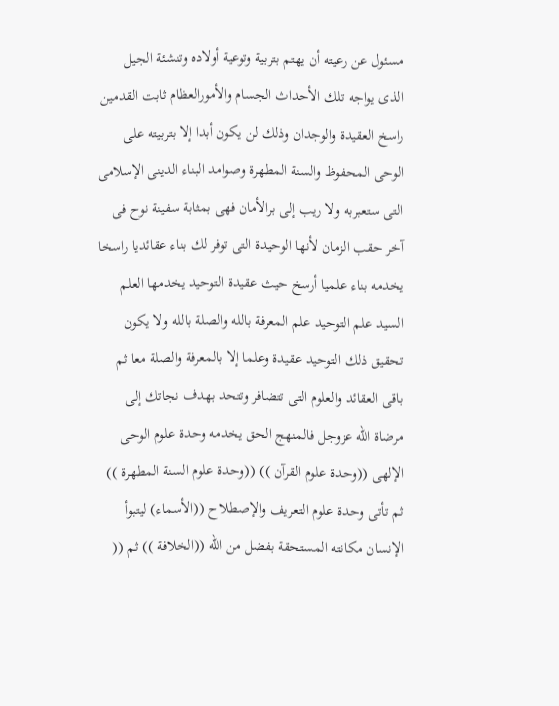مسئول عن رعيته أن يهتم بتربية وتوعية أولاده وتنشئة الجيل الذى يواجه تلك الأحداث الجسام والأمورالعظام ثابت القدمين راسخ العقيدة والوجدان وذلك لن يكون أبدا إلا بتربيته على الوحى المحفوظ والسنة المطهرة وصوامد البناء الدينى الإسلامى التى ستعبربه ولا ريب إلى برالأمان فهى بمثابة سفينة نوح فى آخر حقب الزمان لأنها الوحيدة التى توفر لك بناء عقائديا راسخا يخدمه بناء علميا أرسخ حيث عقيدة التوحيد يخدمها العلم السيد علم التوحيد علم المعرفة بالله والصلة بالله ولا يكون تحقيق ذلك التوحيد عقيدة وعلما إلا بالمعرفة والصلة معا ثم باقى العقائد والعلوم التى تتضافر وتتحد بهدف نجاتك إلى مرضاة الله عزوجل فالمنهج الحق يخدمه وحدة علوم الوحى الإلهى ((وحدة علوم القرآن )) ((وحدة علوم السنة المطهرة )) ثم تأتى وحدة علوم التعريف والإصطلاح ((الأسماء) ليتبوأ الإنسان مكانته المستحقة بفضل من الله ((الخلافة )) ثم ((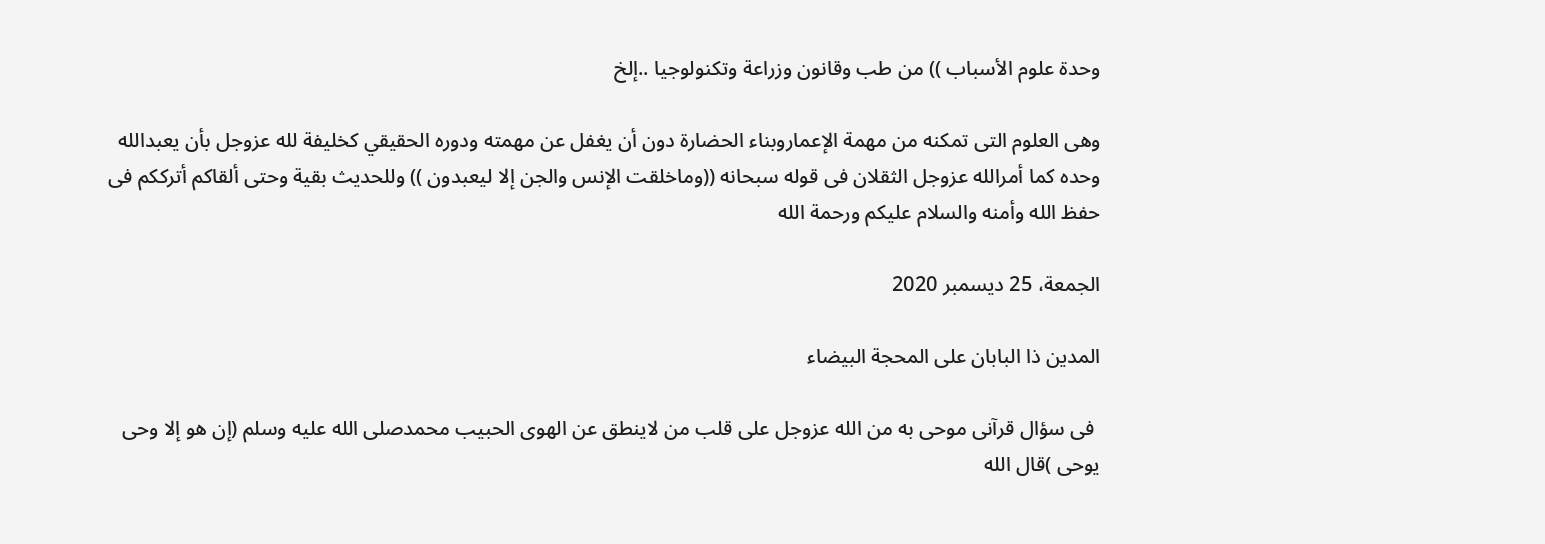وحدة علوم الأسباب )) من طب وقانون وزراعة وتكنولوجيا ..إلخ

وهى العلوم التى تمكنه من مهمة الإعماروبناء الحضارة دون أن يغفل عن مهمته ودوره الحقيقي كخليفة لله عزوجل بأن يعبدالله وحده كما أمرالله عزوجل الثقلان فى قوله سبحانه ((وماخلقت الإنس والجن إلا ليعبدون )) وللحديث بقية وحتى ألقاكم أترككم فى حفظ الله وأمنه والسلام عليكم ورحمة الله

الجمعة، 25 ديسمبر 2020

المدين ذا البابان على المحجة البيضاء

 فى سؤال قرآنى موحى به من الله عزوجل على قلب من لاينطق عن الهوى الحبيب محمدصلى الله عليه وسلم (إن هو إلا وحى يوحى )قال الله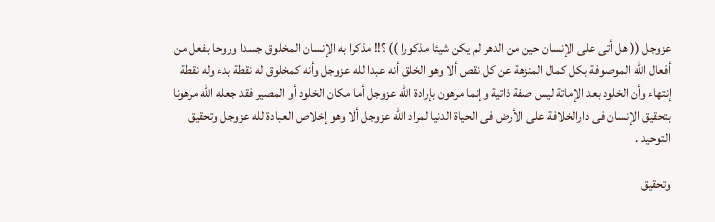عزوجل (( هل أتى على الإنسان حين من الدهر لم يكن شيئا مذكورا )) ؟!! مذكرا به الإنسان المخلوق جسدا وروحا بفعل من أفعال الله الموصوفة بكل كمال المنزهة عن كل نقص ألا وهو الخلق أنه عبدا لله عزوجل وأنه كمخلوق له نقطة بدء وله نقطة إنتهاء وأن الخلود بعد الإماتة ليس صفة ذاتية وإنما مرهون بإرادة الله عزوجل أما مكان الخلود أو المصير فقد جعله الله مرهونا بتحقيق الإنسان فى دارالخلافة على الأرض فى الحياة الدنيا لمراد الله عزوجل ألا وهو إخلاص العبادة لله عزوجل وتحقيق التوحيد .

وتحقيق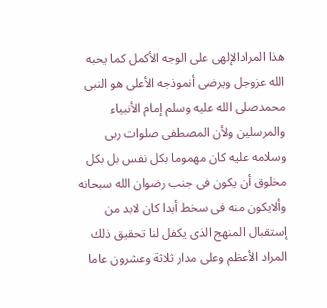هذا المرادالإلهى على الوجه الأكمل كما يحبه الله عزوجل ويرضى أنموذجه الأعلى هو النبى محمدصلى الله عليه وسلم إمام الأنبياء والمرسلين ولأن المصطفى صلوات ربى وسلامه عليه كان مهموما بكل نفس بل بكل مخلوق أن يكون فى جنب رضوان الله سبحانه وألايكون منه فى سخط أبدا كان لابد من إستقبال المنهج الذى يكفل لنا تحقيق ذلك المراد الأعظم وعلى مدار ثلاثة وعشرون عاما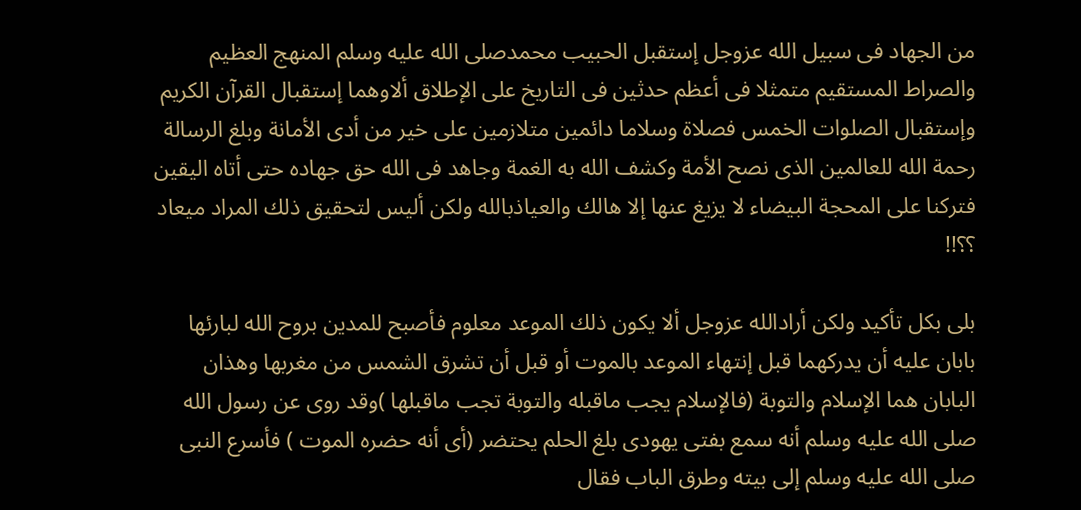من الجهاد فى سبيل الله عزوجل إستقبل الحبيب محمدصلى الله عليه وسلم المنهج العظيم والصراط المستقيم متمثلا فى أعظم حدثين فى التاريخ على الإطلاق ألاوهما إستقبال القرآن الكريم وإستقبال الصلوات الخمس فصلاة وسلاما دائمين متلازمين على خير من أدى الأمانة وبلغ الرسالة رحمة الله للعالمين الذى نصح الأمة وكشف الله به الغمة وجاهد فى الله حق جهاده حتى أتاه اليقين فتركنا على المحجة البيضاء لا يزيغ عنها إلا هالك والعياذبالله ولكن أليس لتحقيق ذلك المراد ميعاد ؟؟!!

بلى بكل تأكيد ولكن أرادالله عزوجل ألا يكون ذلك الموعد معلوم فأصبح للمدين بروح الله لبارئها بابان عليه أن يدركهما قبل إنتهاء الموعد بالموت أو قبل أن تشرق الشمس من مغربها وهذان البابان هما الإسلام والتوبة (فالإسلام يجب ماقبله والتوبة تجب ماقبلها )وقد روى عن رسول الله صلى الله عليه وسلم أنه سمع بفتى يهودى بلغ الحلم يحتضر (أى أنه حضره الموت ) فأسرع النبى صلى الله عليه وسلم إلى بيته وطرق الباب فقال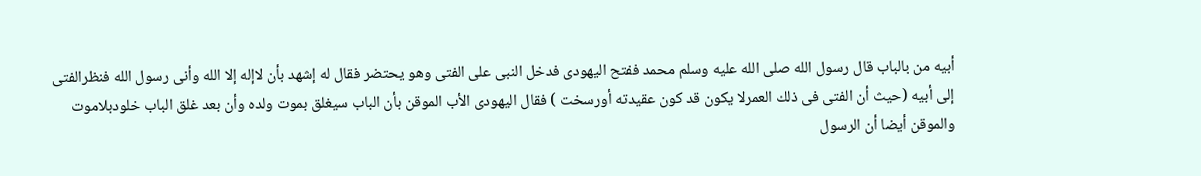أبيه من بالباب قال رسول الله صلى الله عليه وسلم محمد ففتح اليهودى فدخل النبى على الفتى وهو يحتضر فقال له إشهد بأن لاإله إلا الله وأنى رسول الله فنظرالفتى إلى أبيه (حيث أن الفتى فى ذلك العمرلا يكون قد كون عقيدته أورسخت ) فقال اليهودى الأب الموقن بأن الباب سيغلق بموت ولده وأن بعد غلق الباب خلودبلاموت والموقن أيضا أن الرسول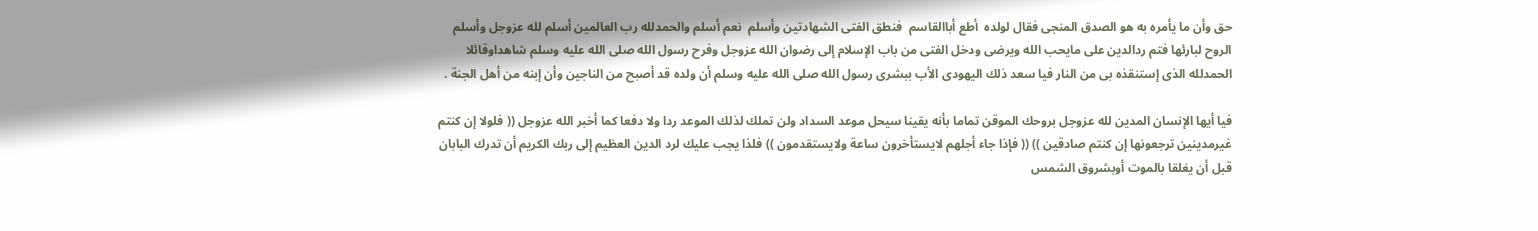حق وأن ما يأمره به هو الصدق المنجى فقال لولده  أطع أباالقاسم  فنطق الفتى الشهادتين وأسلم  نعم أسلم والحمدلله رب العالمين أسلم لله عزوجل وأسلم الروح لبارئها فتم ردالدين على مايحب الله ويرضى ودخل الفتى من باب الإسلام إلى رضوان الله عزوجل وفرح رسول الله صلى الله عليه وسلم شاهداوقائلا الحمدلله الذى إستنقذه بى من النار فيا سعد ذلك اليهودى الأب ببشرى رسول الله صلى الله عليه وسلم أن ولده قد أصبح من الناجين وأن إبنه من أهل الجنة .

فيا أيها الإنسان المدين لله عزوجل بروحك الموقن تماما بأنه يقينا سيحل موعد السداد ولن تملك لذلك الموعد ردا ولا دفعا كما أخبر الله عزوجل (( فلولا إن كنتم غيرمدينين ترجعونها إن كنتم صادقين )) (( فإذا جاء أجلهم لايستأخرون ساعة ولايستقدمون )) فلذا يجب عليك لرد الدين العظيم إلى ربك الكريم أن تدرك البابان قبل أن يغلقا بالموت أوبشروق الشمس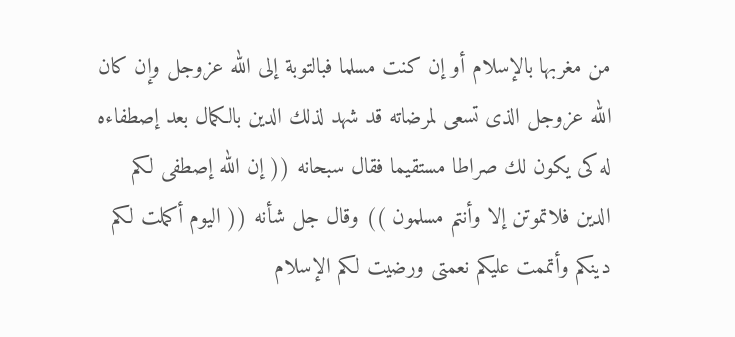من مغربها بالإسلام أو إن كنت مسلما فبالتوبة إلى الله عزوجل وإن كان الله عزوجل الذى تسعى لمرضاته قد شهد لذلك الدين بالكمال بعد إصطفاءه له كى يكون لك صراطا مستقيما فقال سبحانه (( إن الله إصطفى لكم الدين فلاتموتن إلا وأنتم مسلمون )) وقال جل شأنه (( اليوم أكملت لكم دينكم وأتممت عليكم نعمتى ورضيت لكم الإسلام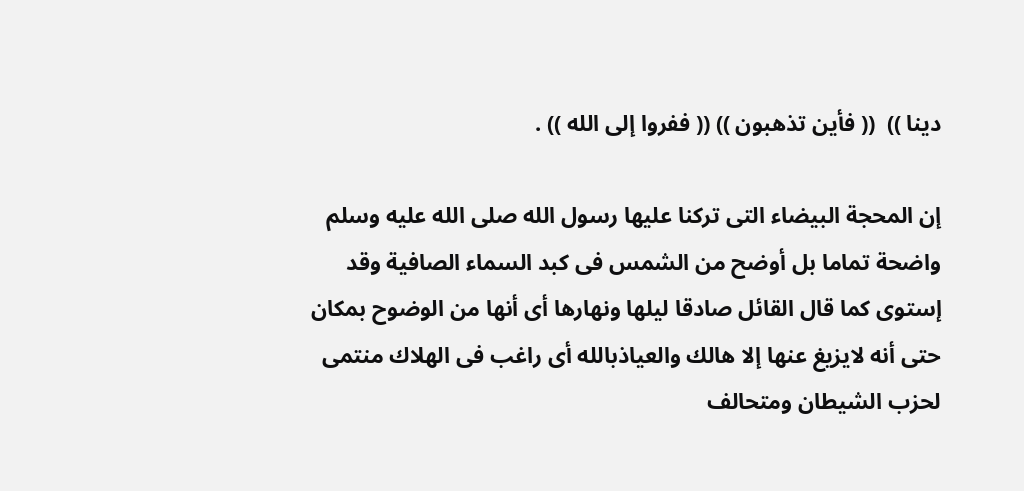دينا ))  (( فأين تذهبون )) (( ففروا إلى الله )) .

إن المحجة البيضاء التى تركنا عليها رسول الله صلى الله عليه وسلم واضحة تماما بل أوضح من الشمس فى كبد السماء الصافية وقد إستوى كما قال القائل صادقا ليلها ونهارها أى أنها من الوضوح بمكان حتى أنه لايزيغ عنها إلا هالك والعياذبالله أى راغب فى الهلاك منتمى لحزب الشيطان ومتحالف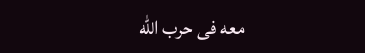معه فى حرب الله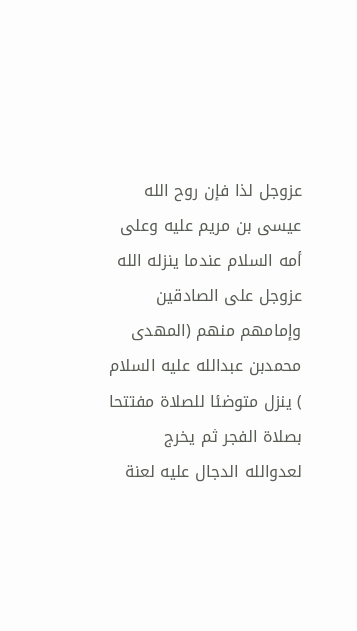عزوجل لذا فإن روح الله عيسى بن مريم عليه وعلى أمه السلام عندما ينزله الله عزوجل على الصادقين وإمامهم منهم (المهدى محمدبن عبدالله عليه السلام ) ينزل متوضئا للصلاة مفتتحا بصلاة الفجر ثم يخرج لعدوالله الدجال عليه لعنة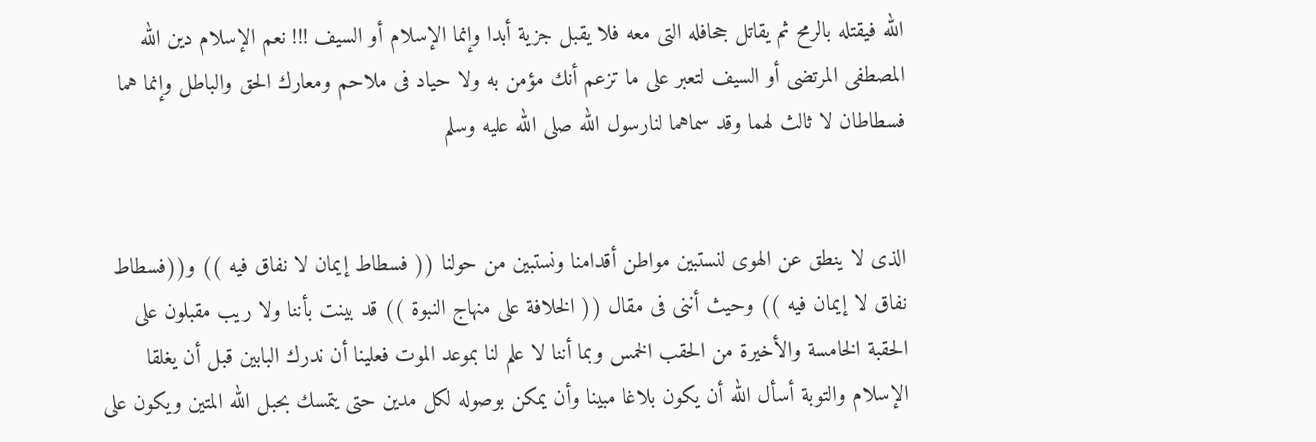الله فيقتله بالرمح ثم يقاتل جحافله التى معه فلا يقبل جزية أبدا وإنما الإسلام أو السيف !!! نعم الإسلام دين الله المصطفى المرتضى أو السيف لتعبر على ما تزعم أنك مؤمن به ولا حياد فى ملاحم ومعارك الحق والباطل وإنما هما فسطاطان لا ثالث لهما وقد سماهما لنارسول الله صلى الله عليه وسلم


الذى لا ينطق عن الهوى لنستبين مواطن أقدامنا ونستبين من حولنا (( فسطاط إيمان لا نفاق فيه )) و((فسطاط نفاق لا إيمان فيه )) وحيث أننى فى مقال (( الخلافة على منهاج النبوة )) قد بينت بأننا ولا ريب مقبلون على الحقبة الخامسة والأخيرة من الحقب الخمس وبما أننا لا علم لنا بموعد الموت فعلينا أن ندرك البابين قبل أن يغلقا  الإسلام والتوبة أسأل الله أن يكون بلاغا مبينا وأن يمكن بوصوله لكل مدين حتى يتمسك بحبل الله المتين ويكون على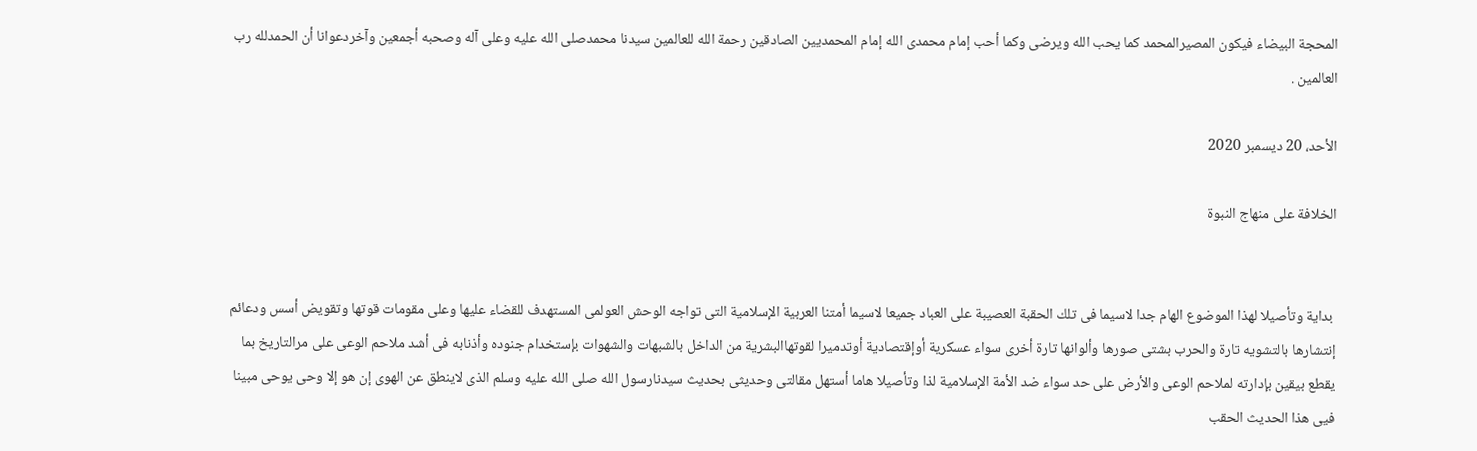المحجة البيضاء فيكون المصيرالمحمد كما يحب الله ويرضى وكما أحب إمام محمدى الله إمام المحمديين الصادقين رحمة الله للعالمين سيدنا محمدصلى الله عليه وعلى آله وصحبه أجمعين وآخردعوانا أن الحمدلله رب العالمين .

الأحد، 20 ديسمبر 2020

الخلافة على منهاج النبوة


 بداية وتأصيلا لهذا الموضوع الهام جدا لاسيما فى تلك الحقبة العصيبة على العباد جميعا لاسيما أمتنا العربية الإسلامية التى تواجه الوحش العولمى المستهدف للقضاء عليها وعلى مقومات قوتها وتقويض أسس ودعائم إنتشارها بالتشويه تارة والحرب بشتى صورها وألوانها تارة أخرى سواء عسكرية أوإقتصادية أوتدميرا لقوتهاالبشرية من الداخل بالشبهات والشهوات بإستخدام جنوده وأذنابه فى أشد ملاحم الوعى على مرالتاريخ بما يقطع بيقين بإدارته لملاحم الوعى والأرض على حد سواء ضد الأمة الإسلامية لذا وتأصيلا هاما أستهل مقالتى وحديثى بحديث سيدنارسول الله صلى الله عليه وسلم الذى لاينطق عن الهوى إن هو إلا وحى يوحى مبينا فيى هذا الحديث الحقب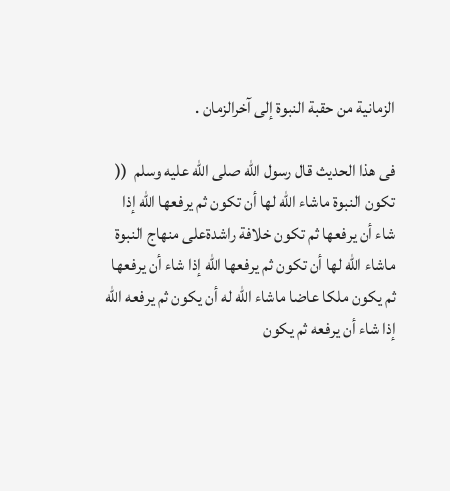الزمانية من حقبة النبوة إلى آخرالزمان .

فى هذا الحديث قال رسول الله صلى الله عليه وسلم  (( تكون النبوة ماشاء الله لها أن تكون ثم يرفعها الله إذا شاء أن يرفعها ثم تكون خلافة راشدةعلى منهاج النبوة ماشاء الله لها أن تكون ثم يرفعها الله إذا شاء أن يرفعها ثم يكون ملكا عاضا ماشاء الله له أن يكون ثم يرفعه الله إذا شاء أن يرفعه ثم يكون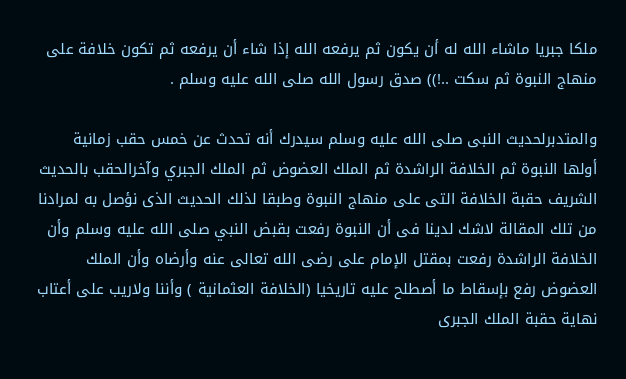ملكا جبريا ماشاء الله له أن يكون ثم يرفعه الله إذا شاء أن يرفعه ثم تكون خلافة على منهاج النبوة ثم سكت ..!)) صدق رسول الله صلى الله عليه وسلم .

والمتدبرلحديث النبى صلى الله عليه وسلم سيدرك أنه تحدث عن خمس حقب زمانية أولها النبوة ثم الخلافة الراشدة ثم الملك العضوض ثم الملك الجبري وآخرالحقب بالحديث الشريف حقبة الخلافة التى على منهاج النبوة وطبقا لذلك الحديث الذى نؤصل به لمرادنا من تلك المقالة لاشك لدينا فى أن النبوة رفعت بقبض النبي صلى الله عليه وسلم وأن الخلافة الراشدة رفعت بمقتل الإمام على رضى الله تعالى عنه وأرضاه وأن الملك العضوض رفع بإسقاط ما أصطلح عليه تاريخيا (الخلافة العثمانية ) وأننا ولاريب على أعتاب نهاية حقبة الملك الجبرى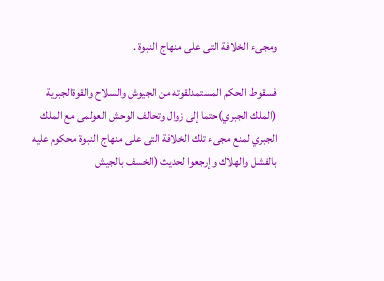ومجىء الخلافة التى على منهاج النبوة .

فسقوط الحكم المستمدلقوته من الجيوش والسلاح والقوةالجبرية (الملك الجبري)حتما إلى زوال وتحالف الوحش العولمى مع الملك الجبري لمنع مجىء تلك الخلافة التى على منهاج النبوة محكوم عليه بالفشل والهلاك وإرجعوا لحديث (الخسف بالجيش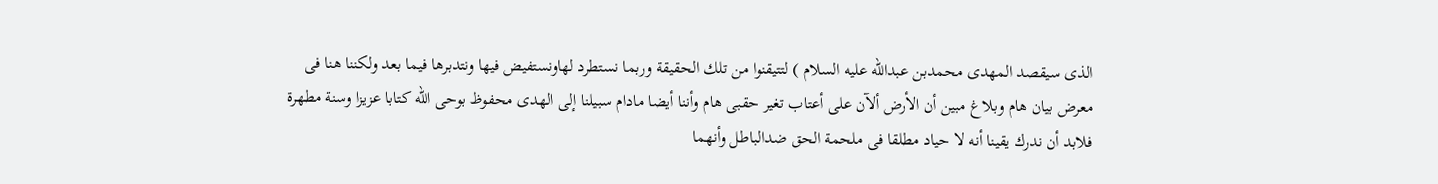الذى سيقصد المهدى محمدبن عبدالله عليه السلام ) لتتيقنوا من تلك الحقيقة وربما نستطرد لهاونستفيض فيها ونتدبرها فيما بعد ولكننا هنا فى معرض بيان هام وبلاغ مبين أن الأرض ألآن على أعتاب تغير حقبى هام وأننا أيضا مادام سبيلنا إلى الهدى محفوظ بوحى الله كتابا عزيزا وسنة مطهرة فلابد أن ندرك يقينا أنه لا حياد مطلقا فى ملحمة الحق ضدالباطل وأنهما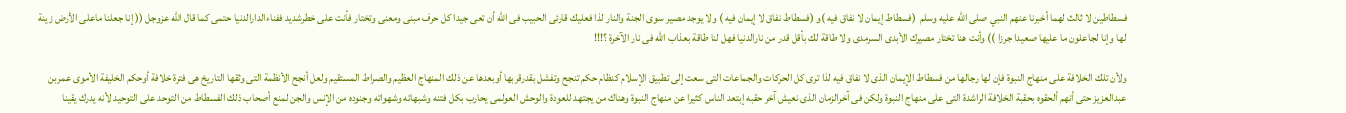فسطاطين لا ثالث لهما أخبرنا عنهم النبي صلى الله عليه وسلم  (فسطاط إيمان لا نفاق فيه )و (فسطاط نفاق لا إيمان فيه ) ولا يوجد مصير سوى الجنة والنار لذا فعليك قارئى الحبيب فى الله أن تعى جيدا كل حرف مبنى ومعنى وتختار فأنت على خطرشديد ففناءالدارالدنيا حتمى كما قال الله عزوجل (( إنا جعلنا ماعلى الأرض زينة لها وإنا لجاعلون ما عليها صعيدا جرزا )) وأنت هنا تختار مصيرك الأبدى السرمدى ولا طاقة لك بأقل قدر من نارالدنيا فهل لنا طاقة بعذاب الله فى نار الآخرة ؟!!!

ولأن تلك الخلافة على منهاج النبوة فإن لها رجالها من فسطاط الإيمان الذى لا نفاق فيه لذا ترى كل الحركات والجماعات التى سعت إلى تطبيق الإسلام كنظام حكم تنجح وتفشل بقدرقربها أوبعدها عن ذلك المنهاج العظيم والصراط المستقيم ولعل أنجح الأنظمة التى وثقها التاريخ هى فترة خلافة أوحكم الخليفة الأموى عمربن عبدالعزيز حتى أنهم ألحقوه بحقبة الخلافة الراشدة التى على منهاج النبوة ولكن فى آخرالزمان الذى نعيش آخر حقبه إبتعد الناس كثيرا عن منهاج النبوة وهناك من يجتهد للعودة والوحش العولمى يحارب بكل فتنه وشبهاته وشهواته وجنوده من الإنس والجن لمنع أصحاب ذلك الفسطاط من التوحد على التوحيد لأنه يدرك يقينا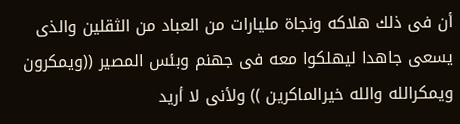أن فى ذلك هلاكه ونجاة مليارات من العباد من الثقلين والذى يسعى جاهدا ليهلكوا معه فى جهنم وبئس المصير ((ويمكرون ويمكرالله والله خيرالماكرين )) ولأنى لا أريد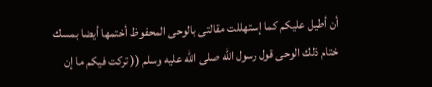أن أطيل عليكم كما إستهللت مقالتى بالوحى المحفوظ أختمها أيضا بمسك ختام ذلك الوحى قول رسول الله صلى الله عليه وسلم (( تركت فيكم ما إن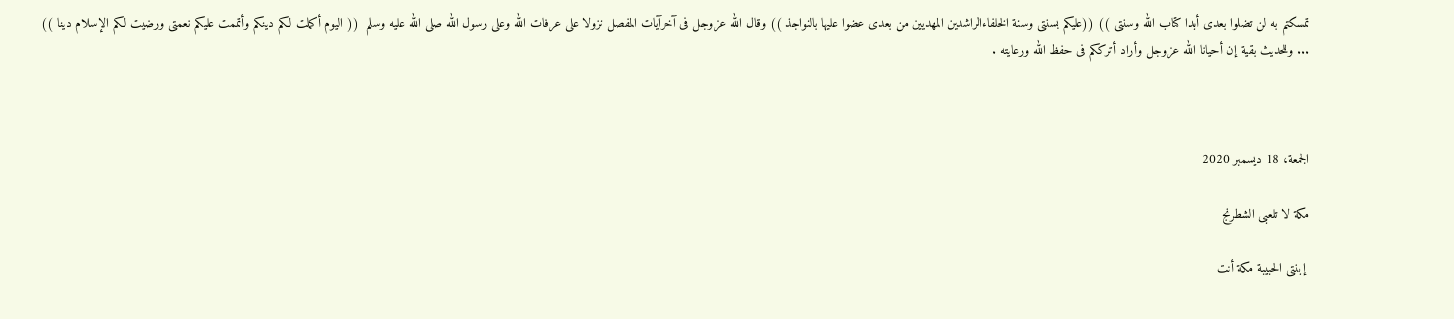تمسكتم به لن تضلوا بعدى أبدا كتاب الله وسنتى )) ((عليكم بسنتى وسنة الخلفاءالراشدين المهديين من بعدى عضوا عليها بالنواجذ )) وقال الله عزوجل فى آخرآيات المفصل نزولا على عرفات الله وعلى رسول الله صلى الله عليه وسلم  (( اليوم أكملت لكم دينكم وأتممت عليكم نعمتى ورضيت لكم الإسلام دينا )) ... وللحديث بقية إن أحيانا الله عزوجل وأراد أترككم فى حفظ الله ورعايته .



الجمعة، 18 ديسمبر 2020

مكة لا تلعبى الشطرنج

 إبنتى الحبيبة مكة أنت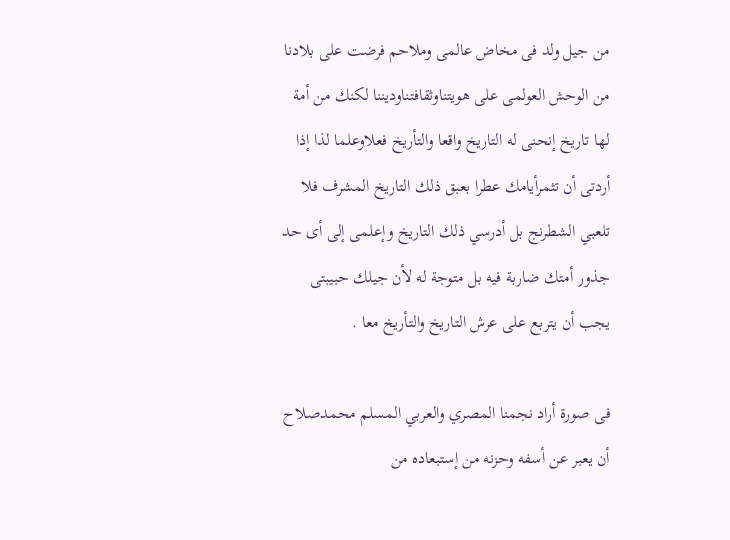من جيل ولد فى مخاض عالمى وملاحم فرضت على بلادنا من الوحش العولمى على هويتناوثقافتناوديننا لكنك من أمة لها تاريخ إنحنى له التاريخ واقعا والتأريخ فعلاوعلما لذا إذا أردتى أن تثمرأيامك عطرا بعبق ذلك التاريخ المشرف فلا تلعبي الشطرنج بل أدرسي ذلك التاريخ وإعلمى إلى أى حد جذور أمتك ضاربة فيه بل متوجة له لأن جيلك حبيبتى يجب أن يتربع على عرش التاريخ والتأريخ معا .

فى صورة أراد نجمنا المصري والعربي المسلم محمدصلاح أن يعبر عن أسفه وحزنه من إستبعاده من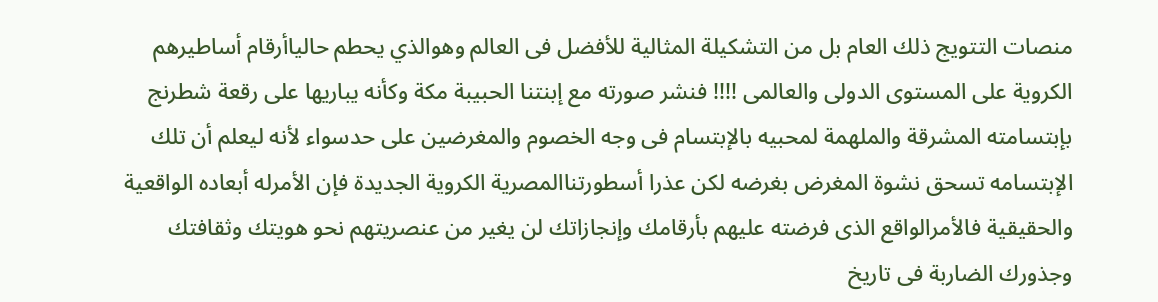منصات التتويج ذلك العام بل من التشكيلة المثالية للأفضل فى العالم وهوالذي يحطم حالياأرقام أساطيرهم الكروية على المستوى الدولى والعالمى !!!! فنشر صورته مع إبنتنا الحبيبة مكة وكأنه يباريها على رقعة شطرنج بإبتسامته المشرقة والملهمة لمحبيه بالإبتسام فى وجه الخصوم والمغرضين على حدسواء لأنه ليعلم أن تلك الإبتسامه تسحق نشوة المغرض بغرضه لكن عذرا أسطورتناالمصرية الكروية الجديدة فإن الأمرله أبعاده الواقعية والحقيقية فالأمرالواقع الذى فرضته عليهم بأرقامك وإنجازاتك لن يغير من عنصريتهم نحو هويتك وثقافتك وجذورك الضاربة فى تاريخ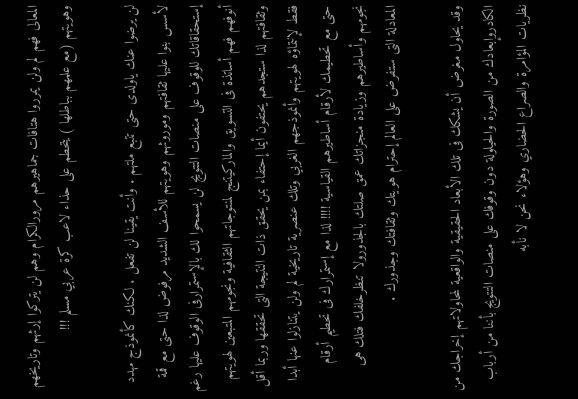المعالى فهم لم ولن يمرروا هتافات جماهيرهم مرورالكرام وهم لن يتركوا إرثهم وتاريخهم وهويتهم (مع علمهم بباطلها ) يتحطم على حذاء لاعب كرة عربي مسلم !!!

لن يرضوا عنك ياولدى حتى تتبع ملتهم . وأنت يقينا لن تفعل . لكنك كأنموذج مهدد لأسس بنوا عليها ثقافتهم وموروثهم وهويتهم للأسف الشديد مرفوض لذا حتى مع قمة إستحقاقاتك للوقوف على منصات التتويج لن يسمحوا لك بالإستمرارفى الوقوف عليها رغم أنوفهم فهم أساتذة فى التسويق والماركيتنج لمنتوجاتهم الثقافية ونجومهم المتبعين لهويتهم وثقافتهم لذا ستجدهم يحتفون أيما إحتفاء بمن يحقق ذات النتيجة التى تحققها وربما أقل فقط لإنتماؤه لهويتهم وأنموذجهم الغربي وتلك عنصرية تاريخية لم ولن يتنازلوا عنها أبدا حتى مع تحطيمك لأرقام أساطيرهم القياسية !!!! لذا مع إستمرارك فى تحطيم أرقام نجومهم وأساطيرهم وزيادة منجزاتك عمق صلتك بالجذورولا تنظرخلفك فتلك هى المعادلة التى ستفرض على العالم إحترام هويتك وثقافتك وجذورك .

وقد يحاول مغرض أن يشكك فى تلك الأبعاد الحقيقية والواقعية لمحاولاتهم إخراجك من الكادروإبعادك من الصورة والحيلولة دون وقوفك على منصات التتويج بأننا من أرباب نظريات المؤامرة والصراع الحضاري وهؤلاء نحن لا نأبه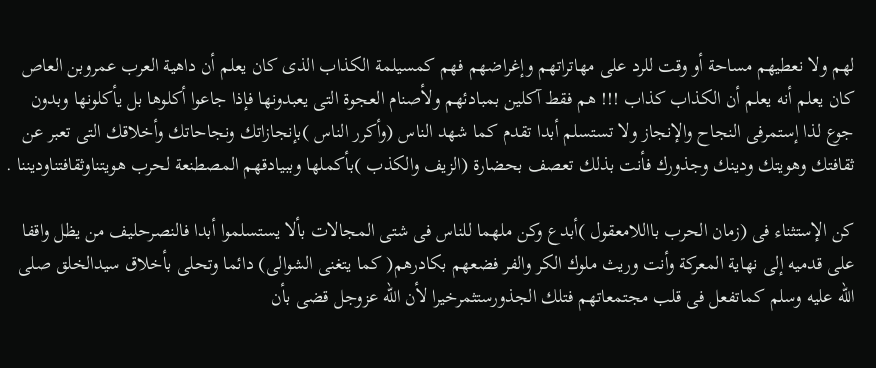لهم ولا نعطيهم مساحة أو وقت للرد على مهاتراتهم وإغراضهم فهم كمسيلمة الكذاب الذى كان يعلم أن داهية العرب عمروبن العاص كان يعلم أنه يعلم أن الكذاب كذاب !!! هم فقط آكلين بمبادئهم ولأصنام العجوة التى يعبدونها فإذا جاعوا أكلوها بل يأكلونها وبدون جوع لذا إستمرفى النجاح والإنجاز ولا تستسلم أبدا تقدم كما شهد الناس (وأكرر الناس )بإنجازاتك ونجاحاتك وأخلاقك التى تعبر عن ثقافتك وهويتك ودينك وجذورك فأنت بذلك تعصف بحضارة (الزيف والكذب )بأكملها وببيادقهم المصطنعة لحرب هويتناوثقافتناوديننا .

كن الإستثناء فى (زمان الحرب بااللامعقول )أبدع وكن ملهما للناس فى شتى المجالات بألا يستسلموا أبدا فالنصرحليف من يظل واقفا على قدميه إلى نهاية المعركة وأنت وريث ملوك الكر والفر فضعهم بكادرهم( كما يتغنى الشوالى) دائما وتحلى بأخلاق سيدالخلق صلى الله عليه وسلم كماتفعل فى قلب مجتمعاتهم فتلك الجذورستثمرخيرا لأن الله عزوجل قضى بأن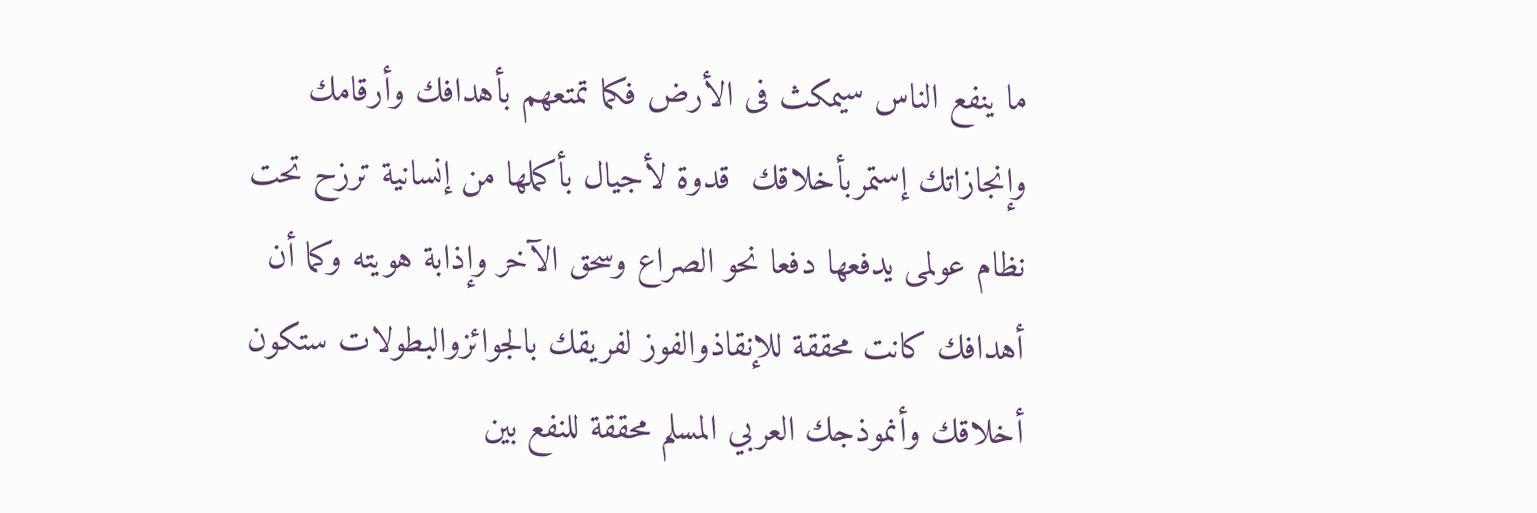ما ينفع الناس سيمكث فى الأرض فكما تمتعهم بأهدافك وأرقامك وإنجازاتك إستمربأخلاقك  قدوة لأجيال بأكملها من إنسانية ترزح تحت نظام عولمى يدفعها دفعا نحو الصراع وسحق الآخر وإذابة هويته وكما أن أهدافك كانت محققة للإنقاذوالفوز لفريقك بالجوائزوالبطولات ستكون أخلاقك وأنموذجك العربي المسلم محققة للنفع بين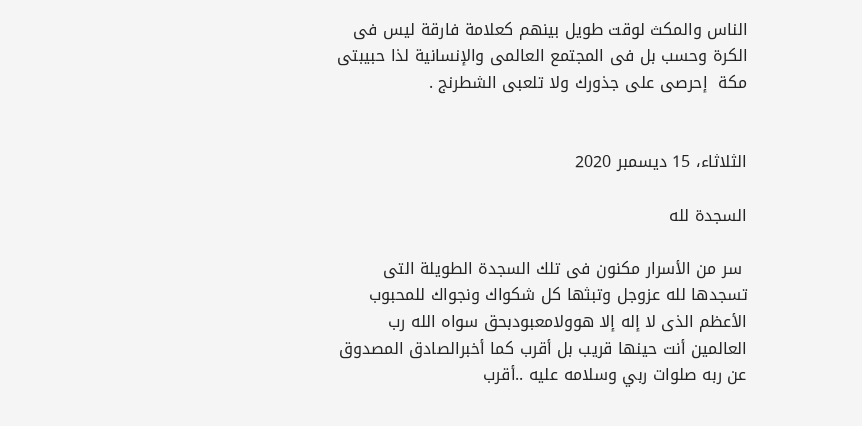الناس والمكث لوقت طويل بينهم كعلامة فارقة ليس فى الكرة وحسب بل فى المجتمع العالمى والإنسانية لذا حبيبتى مكة  إحرصى على جذورك ولا تلعبى الشطرنج .


الثلاثاء، 15 ديسمبر 2020

السجدة لله

 سر من الأسرار مكنون فى تلك السجدة الطويلة التى تسجدها لله عزوجل وتبثها كل شكواك ونجواك للمحبوب الأعظم الذى لا إله إلا هوولامعبودبحق سواه الله رب العالمين أنت حينها قريب بل أقرب كما أخبرالصادق المصدوق عن ربه صلوات ربي وسلامه عليه ..أقرب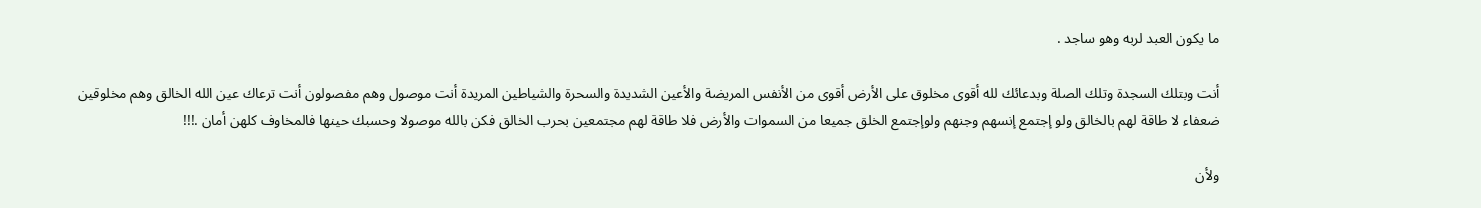ما يكون العبد لربه وهو ساجد .

أنت وبتلك السجدة وتلك الصلة وبدعائك لله أقوى مخلوق على الأرض أقوى من الأنفس المريضة والأعين الشديدة والسحرة والشياطين المريدة أنت موصول وهم مفصولون أنت ترعاك عين الله الخالق وهم مخلوقين ضعفاء لا طاقة لهم بالخالق ولو إجتمع إنسهم وجنهم ولوإجتمع الخلق جميعا من السموات والأرض فلا طاقة لهم مجتمعين بحرب الخالق فكن بالله موصولا وحسبك حينها فالمخاوف كلهن أمان .!!!

ولأن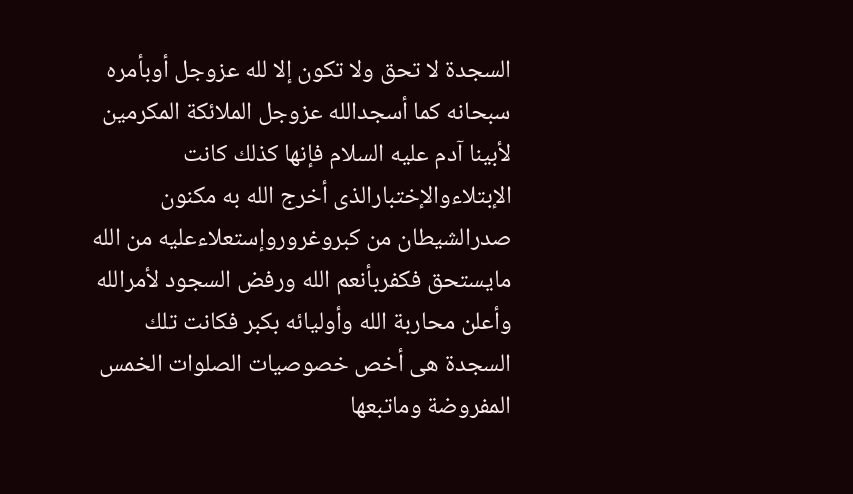السجدة لا تحق ولا تكون إلا لله عزوجل أوبأمره سبحانه كما أسجدالله عزوجل الملائكة المكرمين لأبينا آدم عليه السلام فإنها كذلك كانت الإبتلاءوالإختبارالذى أخرج الله به مكنون صدرالشيطان من كبروغروروإستعلاءعليه من الله مايستحق فكفربأنعم الله ورفض السجود لأمرالله وأعلن محاربة الله وأوليائه بكبر فكانت تلك السجدة هى أخص خصوصيات الصلوات الخمس المفروضة وماتبعها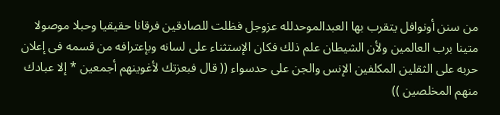من سنن أونوافل يتقرب بها العبدالموحدلله عزوجل فظلت للصادقين فرقانا حقيقيا وحبلا موصولا متينا برب العالمين ولأن الشيطان علم ذلك فكان الإستثناء على لسانه وبإعترافه من قسمه فى إعلان حربه على الثقلين المكلفين الإنس والجن على حدسواء (( قال فبعزتك لأغوينهم أجمعين * إلا عبادك منهم المخلصين ))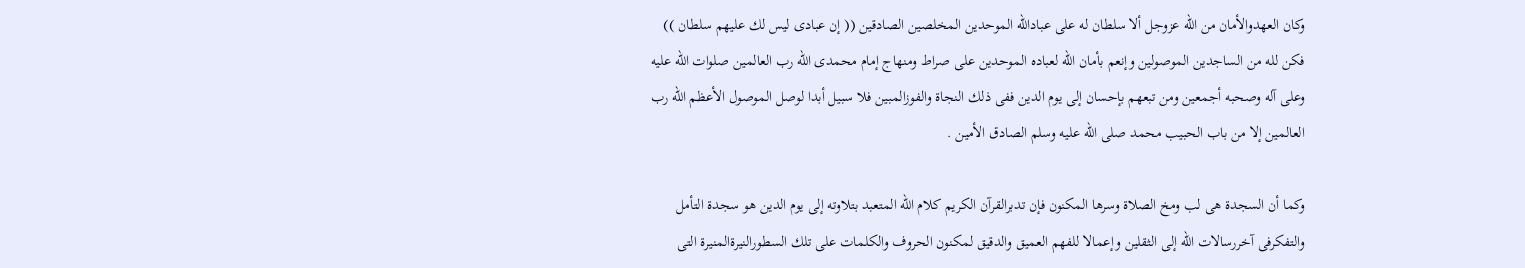وكان العهدوالأمان من الله عزوجل ألا سلطان له على عبادالله الموحدين المخلصين الصادقين (( إن عبادى ليس لك عليهم سلطان )) فكن لله من الساجدين الموصولين وإنعم بأمان الله لعباده الموحدين على صراط ومنهاج إمام محمدى الله رب العالمين صلوات الله عليه وعلى آله وصحبه أجمعين ومن تبعهم بإحسان إلى يوم الدين ففى ذلك النجاة والفوزالمبين فلا سبيل أبدا لوصل الموصول الأعظم الله رب العالمين إلا من باب الحبيب محمد صلى الله عليه وسلم الصادق الأمين .

وكما أن السجدة هى لب ومخ الصلاة وسرها المكنون فإن تدبرالقرآن الكريم كلام الله المتعبد بتلاوته إلى يوم الدين هو سجدة التأمل والتفكرفى آخررسالات الله إلى الثقلين وإعمالا للفهم العميق والدقيق لمكنون الحروف والكلمات على تلك السطورالنيرةالمنيرة التى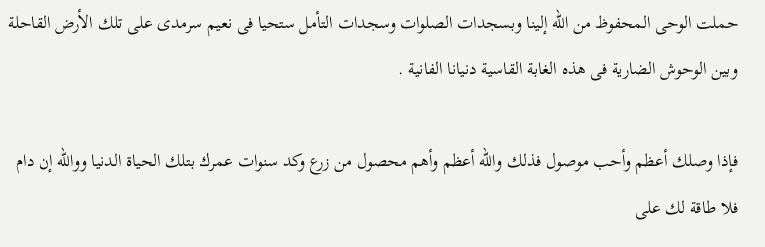حملت الوحى المحفوظ من الله إلينا وبسجدات الصلوات وسجدات التأمل ستحيا فى نعيم سرمدى على تلك الأرض القاحلة وبين الوحوش الضارية فى هذه الغابة القاسية دنيانا الفانية .

فإذا وصلك أعظم وأحب موصول فذلك والله أعظم وأهم محصول من زرع وكد سنوات عمرك بتلك الحياة الدنيا ووالله إن دام فلا طاقة لك على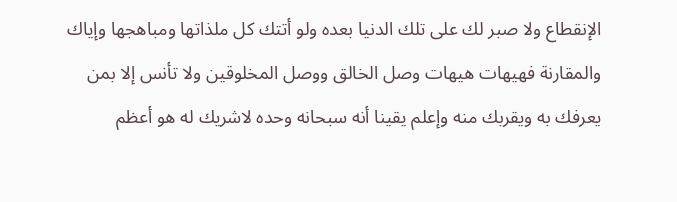الإنقطاع ولا صبر لك على تلك الدنيا بعده ولو أتتك كل ملذاتها ومباهجها وإياك والمقارنة فهيهات هيهات وصل الخالق ووصل المخلوقين ولا تأنس إلا بمن يعرفك به ويقربك منه وإعلم يقينا أنه سبحانه وحده لاشريك له هو أعظم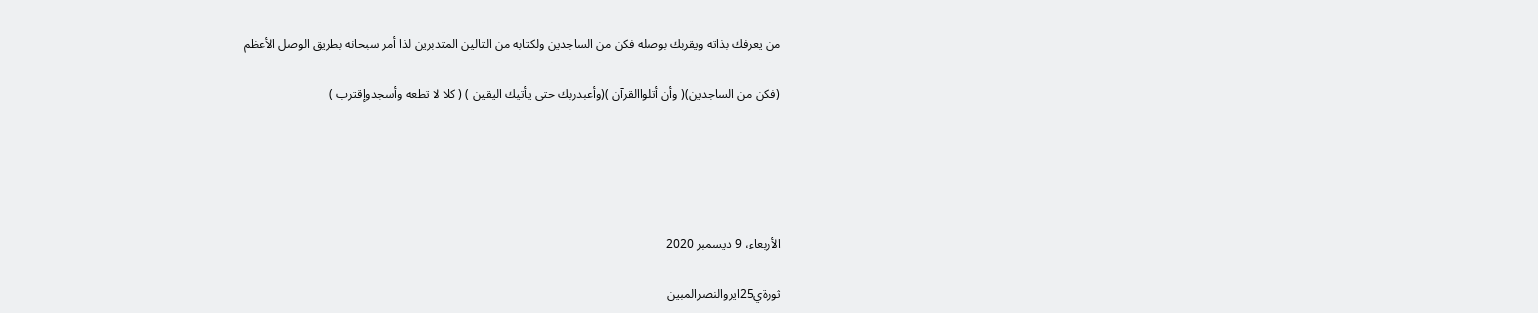من يعرفك بذاته ويقربك بوصله فكن من الساجدين ولكتابه من التالين المتدبرين لذا أمر سبحانه بطريق الوصل الأعظم

(فكن من الساجدين)( وأن أتلواالقرآن )(وأعبدربك حتى يأتيك اليقين ) ( كلا لا تطعه وأسجدوإقترب )





الأربعاء، 9 ديسمبر 2020

ثورةي25ايروالنصرالمبين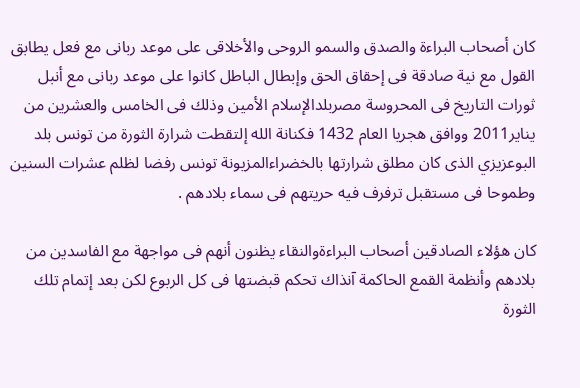كان أصحاب البراءة والصدق والسمو الروحى والأخلاقى على موعد ربانى مع فعل يطابق القول مع نية صادقة فى إحقاق الحق وإبطال الباطل كانوا على موعد ربانى مع أنبل ثورات التاريخ فى المحروسة مصربلدالإسلام الأمين وذلك فى الخامس والعشرين من يناير2011 ووافق هجريا العام 1432 فكنانة الله إلتقطت شرارة الثورة من تونس بلد البوعزيزي الذى كان مطلق شرارتها بالخضراءالمزيونة تونس رفضا لظلم عشرات السنين وطموحا فى مستقبل ترفرف فيه حريتهم فى سماء بلادهم .

كان هؤلاء الصادقين أصحاب البراءةوالنقاء يظنون أنهم فى مواجهة مع الفاسدين من بلادهم وأنظمة القمع الحاكمة آنذاك تحكم قبضتها فى كل الربوع لكن بعد إتمام تلك الثورة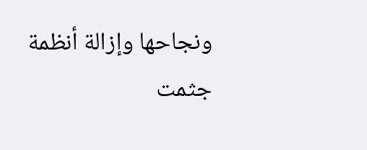ونجاحها وإزالة أنظمة جثمت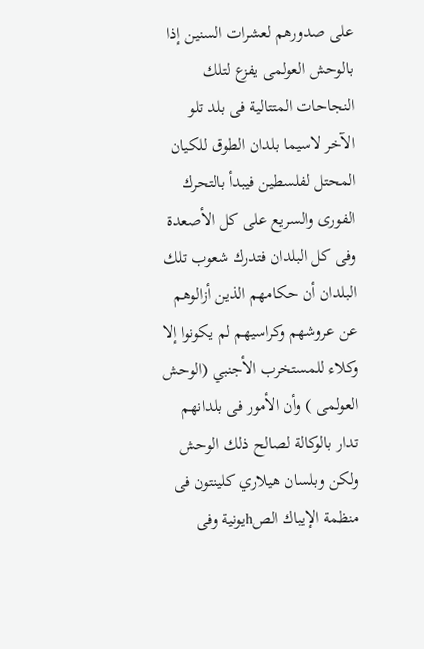على صدورهم لعشرات السنين إذا بالوحش العولمى يفزع لتلك النجاحات المتتالية فى بلد تلو الآخر لاسيما بلدان الطوق للكيان المحتل لفلسطين فيبدأ بالتحرك الفورى والسريع على كل الأصعدة وفى كل البلدان فتدرك شعوب تلك البلدان أن حكامهم الذين أزالوهم عن عروشهم وكراسيهم لم يكونوا إلا وكلاء للمستخرب الأجنبي (الوحش العولمى ) وأن الأمور فى بلدانهم تدار بالوكالة لصالح ذلك الوحش ولكن وبلسان هيلاري كلينتون فى منظمة الإيباك الصhيونية وفى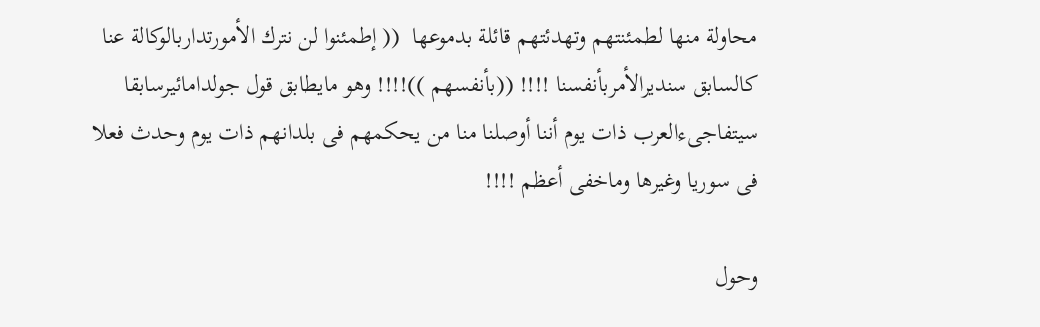محاولة منها لطمئنتهم وتهدئتهم قائلة بدموعها  (( إطمئنوا لن نترك الأمورتداربالوكالة عنا كالسابق سنديرالأمربأنفسنا !!!! ((بأنفسهم ))!!!! وهو مايطابق قول جولدامائيرسابقا سيتفاجىءالعرب ذات يوم أننا أوصلنا منا من يحكمهم فى بلدانهم ذات يوم وحدث فعلا فى سوريا وغيرها وماخفى أعظم !!!!

وحول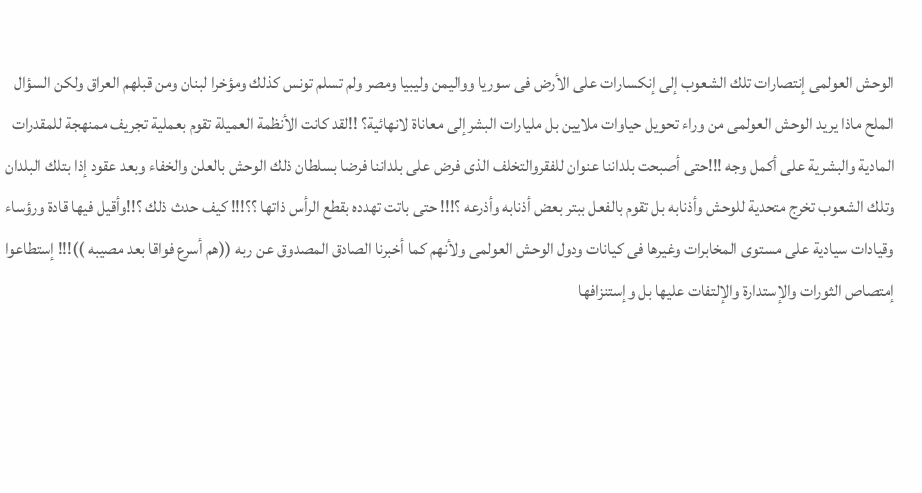الوحش العولمى إنتصارات تلك الشعوب إلى إنكسارات على الأرض فى سوريا وواليمن وليبيا ومصر ولم تسلم تونس كذلك ومؤخرا لبنان ومن قبلهم العراق ولكن السؤال الملح ماذا يريد الوحش العولمى من وراء تحويل حياوات ملايين بل مليارات البشرإلى معاناة لانهائية؟ !!لقد كانت الأنظمة العميلة تقوم بعملية تجريف ممنهجة للمقدرات المادية والبشرية على أكمل وجه !!!حتى أصبحت بلداننا عنوان للفقروالتخلف الذى فرض على بلداننا فرضا بسلطان ذلك الوحش بالعلن والخفاء وبعد عقود إذا بتلك البلدان وتلك الشعوب تخرج متحدية للوحش وأذنابه بل تقوم بالفعل ببتر بعض أذنابه وأذرعه ؟!!! حتى باتت تهدده بقطع الرأس ذاتها ؟؟!!! كيف حدث ذلك ؟!!وأقيل فيها قادة ورؤساء وقيادات سيادية على مستوى المخابرات وغيرها فى كيانات ودول الوحش العولمى ولأنهم كما أخبرنا الصادق المصدوق عن ربه ((هم أسرع فواقا بعد مصيبه ))!!! إستطاعوا إمتصاص الثورات والإستدارة والإلتفات عليها بل وإستنزافها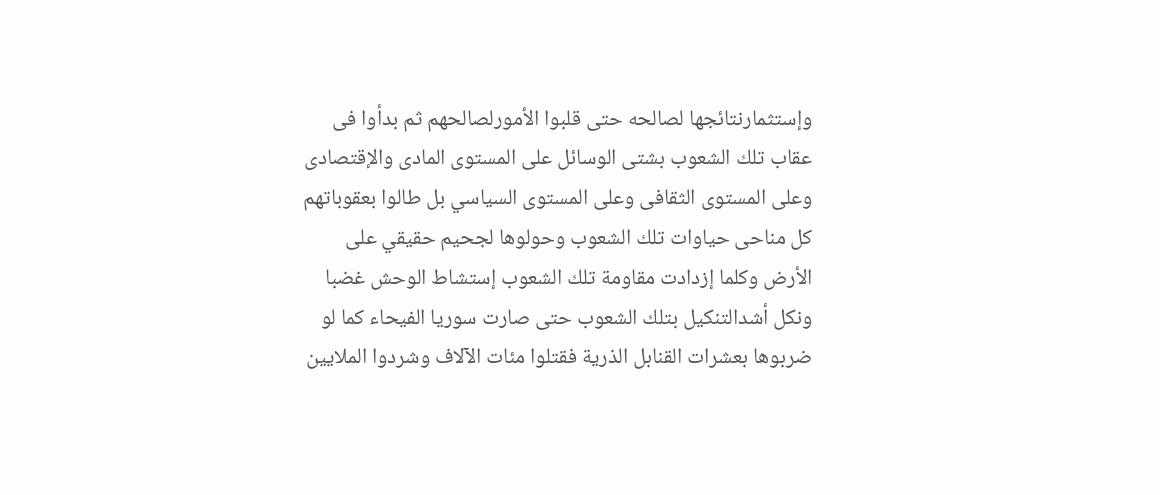وإستثمارنتائجها لصالحه حتى قلبوا الأمورلصالحهم ثم بدأوا فى عقاب تلك الشعوب بشتى الوسائل على المستوى المادى والإقتصادى وعلى المستوى الثقافى وعلى المستوى السياسي بل طالوا بعقوباتهم كل مناحى حياوات تلك الشعوب وحولوها لجحيم حقيقي على الأرض وكلما إزدادت مقاومة تلك الشعوب إستشاط الوحش غضبا ونكل أشدالتنكيل بتلك الشعوب حتى صارت سوريا الفيحاء كما لو ضربوها بعشرات القنابل الذرية فقتلوا مئات الآلاف وشردوا الملايين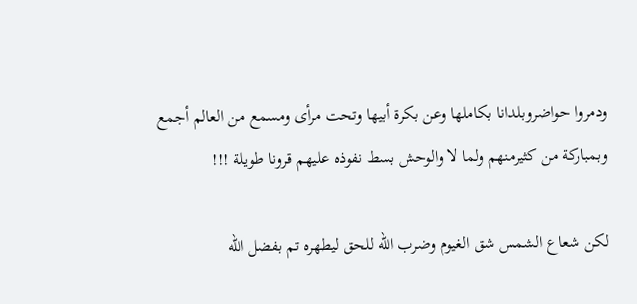ودمروا حواضروبلدانا بكاملها وعن بكرة أبيها وتحت مرأى ومسمع من العالم أجمع وبمباركة من كثيرمنهم ولما لا والوحش بسط نفوذه عليهم قرونا طويلة !!!

لكن شعاع الشمس شق الغيوم وضرب الله للحق ليطهره تم بفضل الله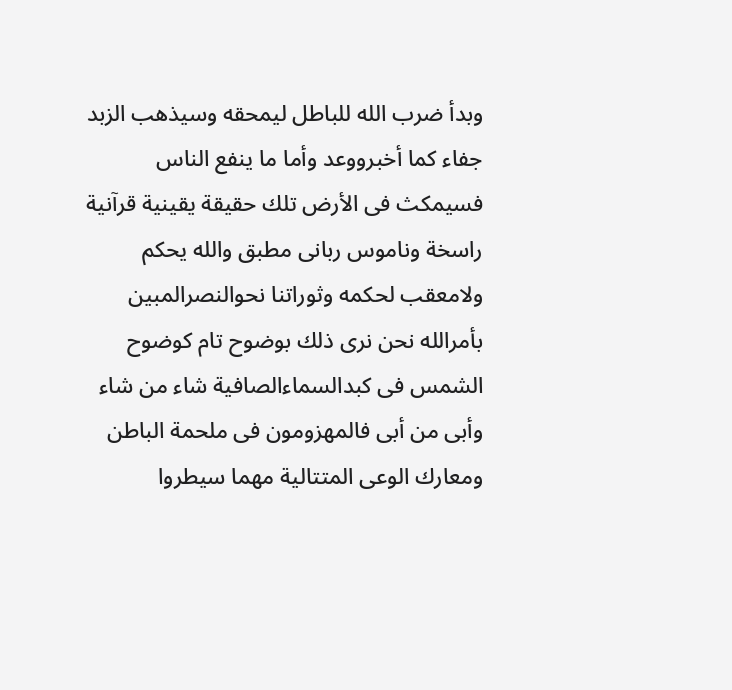وبدأ ضرب الله للباطل ليمحقه وسيذهب الزبد جفاء كما أخبرووعد وأما ما ينفع الناس فسيمكث فى الأرض تلك حقيقة يقينية قرآنية راسخة وناموس ربانى مطبق والله يحكم ولامعقب لحكمه وثوراتنا نحوالنصرالمبين بأمرالله نحن نرى ذلك بوضوح تام كوضوح الشمس فى كبدالسماءالصافية شاء من شاء وأبى من أبى فالمهزومون فى ملحمة الباطن ومعارك الوعى المتتالية مهما سيطروا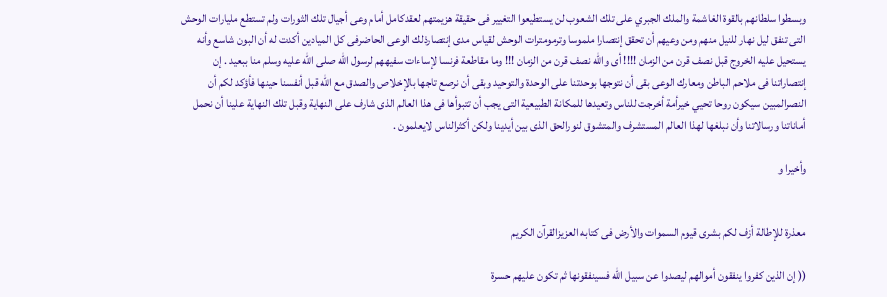وبسطوا سلطانهم بالقوة الغاشمة والملك الجبري على تلك الشعوب لن يستطيعوا التغيير فى حقيقة هزيمتهم لعقدكامل أمام وعى أجيال تلك الثورات ولم تستطع مليارات الوحش التى تنفق ليل نهار للنيل منهم ومن وعيهم أن تحقق إنتصارا ملموسا وترمومترات الوحش لقياس مدى إنتصارذلك الوعى الحاضرفى كل الميادين أكدت له أن البون شاسع وأنه يستحيل عليه الخروج قبل نصف قرن من الزمان !!!! أى والله نصف قرن من الزمان !!! وما مقاطعة فرنسا لإساءات سفيههم لرسول الله صلى الله عليه وسلم منا ببعيد . إن إنتصاراتنا فى ملاحم الباطن ومعارك الوعى بقى أن نتوجها بوحدتنا على الوحدة والتوحيد وبقى أن نرصع تاجها بالإخلاص والصدق مع الله قبل أنفسنا حينها فأؤكد لكم أن النصرالمبين سيكون روحا تحيي خيرأمة أخرجت للناس وتعيدها للمكانة الطبيعية التى يجب أن تتبوأها فى هذا العالم الذى شارف على النهاية وقبل تلك النهاية علينا أن نحمل أماناتنا ورسالاتنا وأن نبلغها لهذا العالم المستشرف والمتشوق لنورالحق الذى بين أيدينا ولكن أكثرالناس لايعلمون .

وأخيرا و


معذرة للإطالة أزف لكم بشرى قيوم السموات والأرض فى كتابه العزيزالقرآن الكريم

(( إن الذين كفروا ينفقون أموالهم ليصدوا عن سبيل الله فسينفقونها ثم تكون عليهم حسرة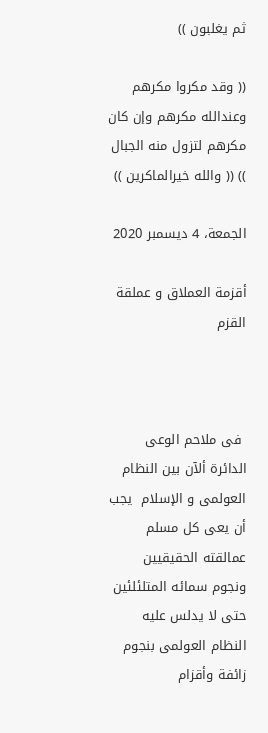ثم يغلبون ))

(( وقد مكروا مكرهم وعندالله مكرهم وإن كان مكرهم لتزول منه الجبال )) (( والله خيرالماكرين ))

الجمعة، 4 ديسمبر 2020

أقزمة العملاق و عملقة القزم



 فى ملاحم الوعى الدائرة ألآن بين النظام العولمى و الإسلام  يجب أن يعى كل مسلم عمالقته الحقيقيين ونجوم سمائه المتلئلئين حتى لا يدلس عليه النظام العولمى بنجوم زائفة وأقزام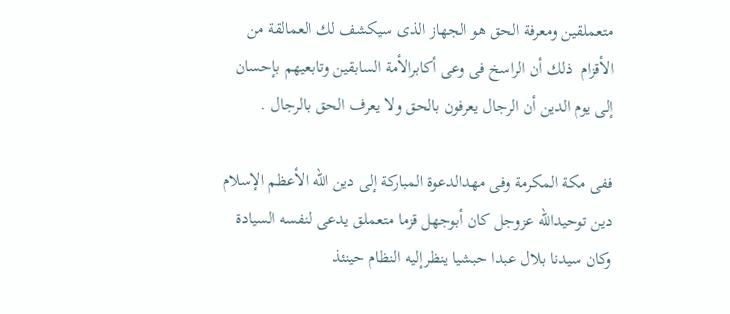متعملقين ومعرفة الحق هو الجهاز الذى سيكشف لك العمالقة من الأقزام  ذلك أن الراسخ فى وعى أكابرالأمة السابقين وتابعيهم بإحسان إلى يوم الدين أن الرجال يعرفون بالحق ولا يعرف الحق بالرجال .

ففى مكة المكرمة وفى مهدالدعوة المباركة إلى دين الله الأعظم الإسلام دين توحيدالله عزوجل كان أبوجهل قزما متعملق يدعى لنفسه السيادة وكان سيدنا بلال عبدا حبشيا ينظرإليه النظام حينئذ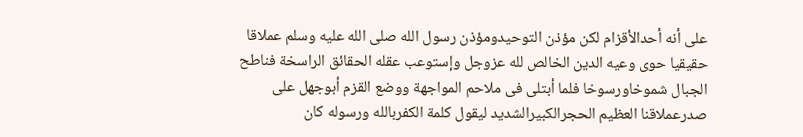على أنه أحدالأقزام لكن مؤذن التوحيدومؤذن رسول الله صلى الله عليه وسلم عملاقا حقيقيا حوى وعيه الدين الخالص لله عزوجل وإستوعب عقله الحقائق الراسخة فناطح الجبال شموخاورسوخا فلما أبتلى فى ملاحم المواجهة ووضع القزم أبوجهل على صدرعملاقنا العظيم الحجرالكبيرالشديد ليقول كلمة الكفربالله ورسوله كان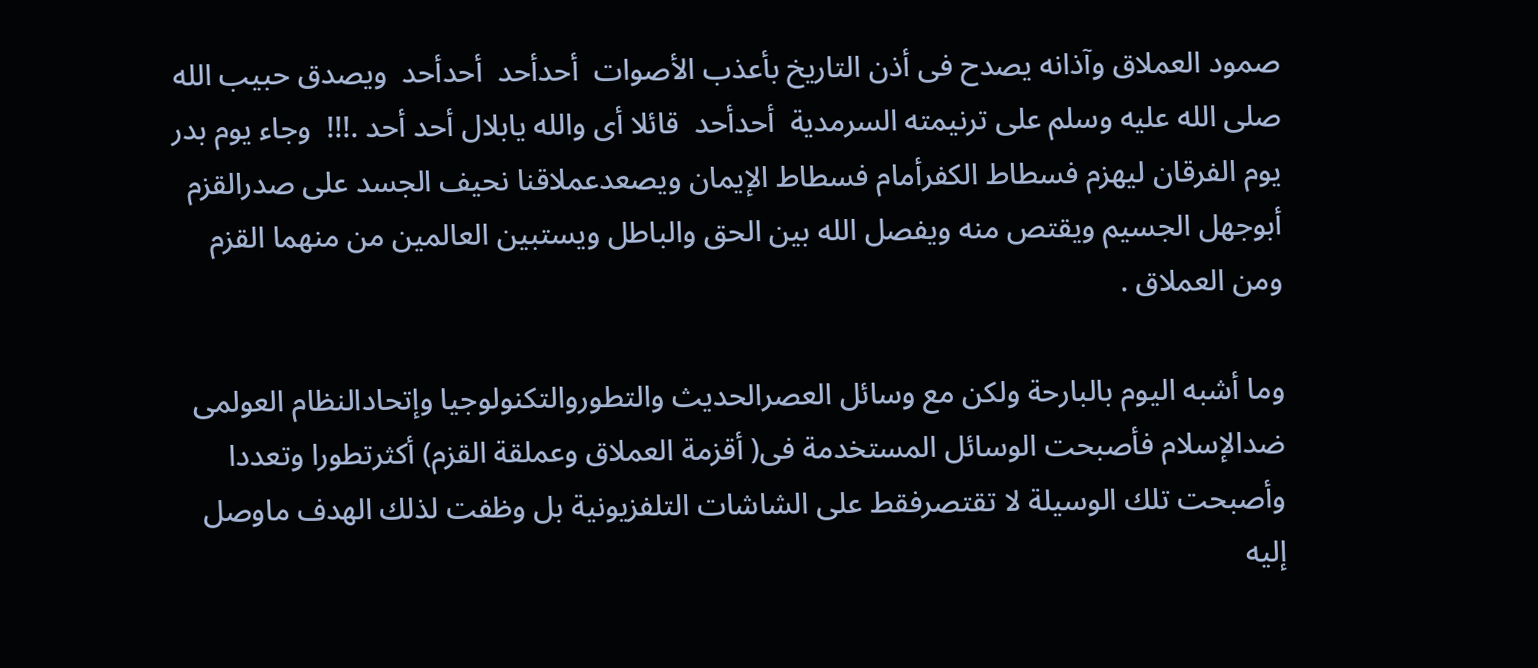صمود العملاق وآذانه يصدح فى أذن التاريخ بأعذب الأصوات  أحدأحد  أحدأحد  ويصدق حبيب الله صلى الله عليه وسلم على ترنيمته السرمدية  أحدأحد  قائلا أى والله يابلال أحد أحد .!!!  وجاء يوم بدر يوم الفرقان ليهزم فسطاط الكفرأمام فسطاط الإيمان ويصعدعملاقنا نحيف الجسد على صدرالقزم أبوجهل الجسيم ويقتص منه ويفصل الله بين الحق والباطل ويستبين العالمين من منهما القزم ومن العملاق .

وما أشبه اليوم بالبارحة ولكن مع وسائل العصرالحديث والتطوروالتكنولوجيا وإتحادالنظام العولمى ضدالإسلام فأصبحت الوسائل المستخدمة فى( أقزمة العملاق وعملقة القزم) أكثرتطورا وتعددا وأصبحت تلك الوسيلة لا تقتصرفقط على الشاشات التلفزيونية بل وظفت لذلك الهدف ماوصل إليه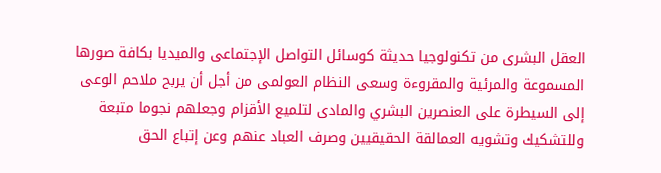العقل البشرى من تكنولوجيا حديثة كوسائل التواصل الإجتماعى والميديا بكافة صورها المسموعة والمرئية والمقروءة وسعى النظام العولمى من أجل أن يربح ملاحم الوعى إلى السيطرة على العنصرين البشري والمادى لتلميع الأقزام وجعلهم نجوما متبعة وللتشكيك وتشويه العمالقة الحقيقيين وصرف العباد عنهم وعن إتباع الحق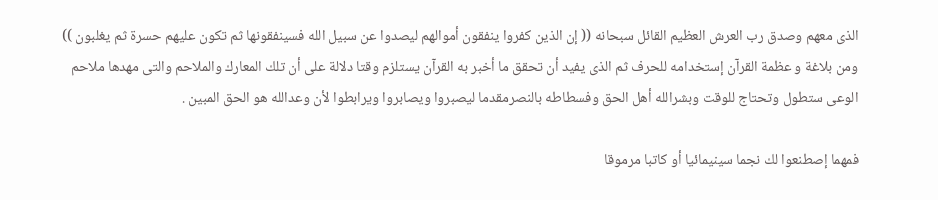الذى معهم وصدق رب العرش العظيم القائل سبحانه (( إن الذين كفروا ينفقون أموالهم ليصدوا عن سبيل الله فسينفقونها ثم تكون عليهم حسرة ثم يغلبون )) ومن بلاغة و عظمة القرآن إستخدامه للحرف ثم الذى يفيد أن تحقق ما أخبر به القرآن يستلزم وقتا دلالة على أن تلك المعارك والملاحم والتى مهدها ملاحم الوعى ستطول وتحتاج للوقت وبشرالله أهل الحق وفسطاطه بالنصرمقدما ليصبروا ويصابروا ويرابطوا لأن وعدالله هو الحق المبين .

فمهما إصطنعوا لك نجما سينيمائيا أو كاتبا مرموقا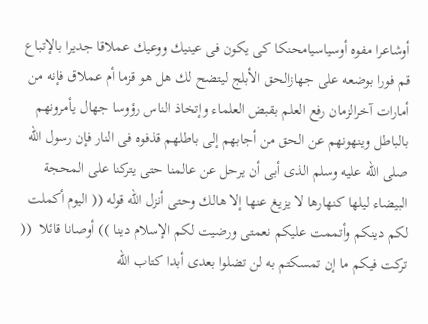أوشاعرا مفوه أوسياسيامحنكا كى يكون فى عينيك ووعيك عملاقا جديرا بالإتباع قم فورا بوضعه على جهازالحق الأبلج ليتضح لك هل هو قزما أم عملاق فإنه من أمارات آخرالزمان رفع العلم بقبض العلماء وإتخاذ الناس رؤوسا جهال يأمرونهم بالباطل وينهونهم عن الحق من أجابهم إلى باطلهم قذفوه فى النار فإن رسول الله صلى الله عليه وسلم الذى أبى أن يرحل عن عالمنا حتى يتركنا على المحجة البيضاء ليلها كنهارها لا يزيغ عنها إلا هالك وحتى أنزل الله قوله (( اليوم أكملت لكم دينكم وأتممت عليكم نعمتى ورضيت لكم الإسلام دينا )) أوصانا قائلا  (( تركت فيكم ما إن تمسكتم به لن تضلوا بعدى أبدا كتاب الله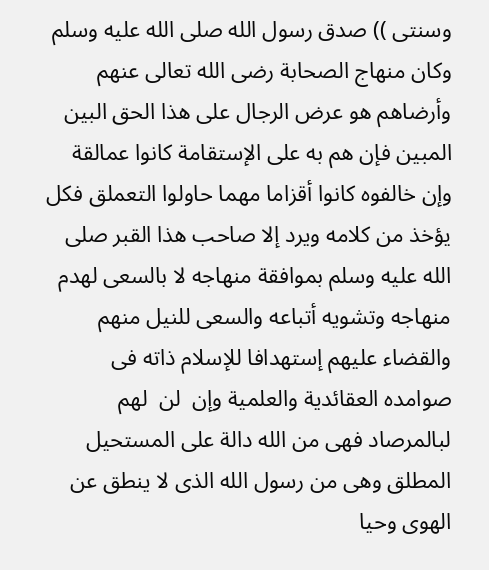وسنتى )) صدق رسول الله صلى الله عليه وسلم  وكان منهاج الصحابة رضى الله تعالى عنهم وأرضاهم هو عرض الرجال على هذا الحق البين المبين فإن هم به على الإستقامة كانوا عمالقة وإن خالفوه كانوا أقزاما مهما حاولوا التعملق فكل يؤخذ من كلامه ويرد إلا صاحب هذا القبر صلى الله عليه وسلم بموافقة منهاجه لا بالسعى لهدم منهاجه وتشويه أتباعه والسعى للنيل منهم والقضاء عليهم إستهدافا للإسلام ذاته فى صوامده العقائدية والعلمية وإن  لن  لهم لبالمرصاد فهى من الله دالة على المستحيل المطلق وهى من رسول الله الذى لا ينطق عن الهوى وحيا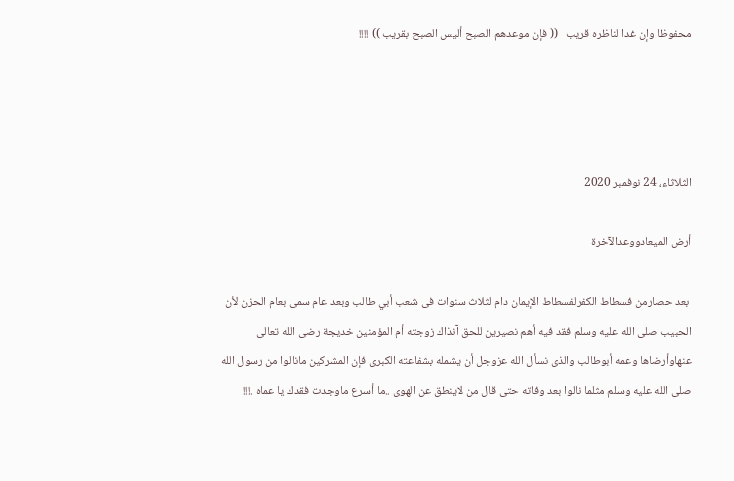محفوظا وإن غدا لناظره قريب   (( فإن موعدهم الصبح أليس الصبح بقريب )) !!!!




الثلاثاء، 24 نوفمبر 2020

أرض الميعادووعدالآخرة

 بعد حصارمن فسطاط الكفرلفسطاط الإيمان دام لثلاث سنوات فى شعب أبي طالب وبعد عام سمى بعام الحزن لأن الحبيب صلى الله عليه وسلم فقد فيه أهم نصيرين للحق آنذاك زوجته أم المؤمنين خديجة رضى الله تعالى عنهاوأرضاها وعمه أبوطالب والذى نسأل الله عزوجل أن يشمله بشفاعته الكبرى فإن المشركين مانالوا من رسول الله صلى الله عليه وسلم مثلما نالوا بعد وفاته حتى قال من لاينطق عن الهوى ..ما أسرع ماوجدت فقدك يا عماه .!!!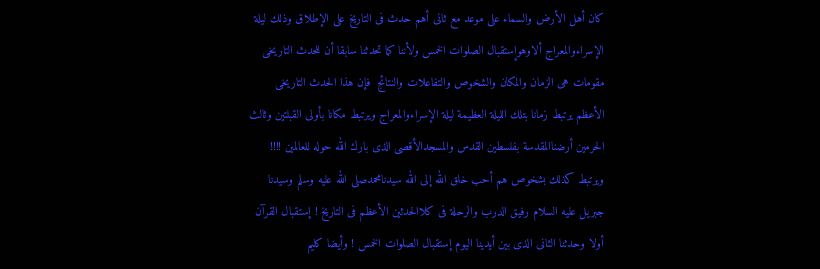كان أهل الأرض والسماء على موعد مع ثانى أهم حدث فى التاريخ على الإطلاق وذلك ليلة الإسراءوالمعراج ألاوهوإستقبال الصلوات الخمس ولأننا كما تحدثنا سابقا أن للحدث التاريخى مقومات هى الزمان والمكان والشخوص والتفاعلات والنتائج  فإن هذا الحدث التاريخى الأعظم يرتبط زمانا بتلك الليلة العظيمة ليلة الإسراءوالمعراج ويرتبط مكانا بأولى القبلتين وثالث الحرمين أرضناالمقدسة بفلسطين القدس والمسجدالأقصى الذى بارك الله حوله للعالمين !!!! ويرتبط كذلك بشخوص هم أحب خلق الله إلى الله سيدنامحمدصلى الله عليه وسلم وسيدنا جبريل عليه السلام رفيق الدرب والرحلة فى كلاالحدثين الأعظم فى التاريخ ! إستقبال القرآن أولا وحدثنا الثانى الذى بين أيدينا اليوم إستقبال الصلوات الخمس ! وأيضا كليم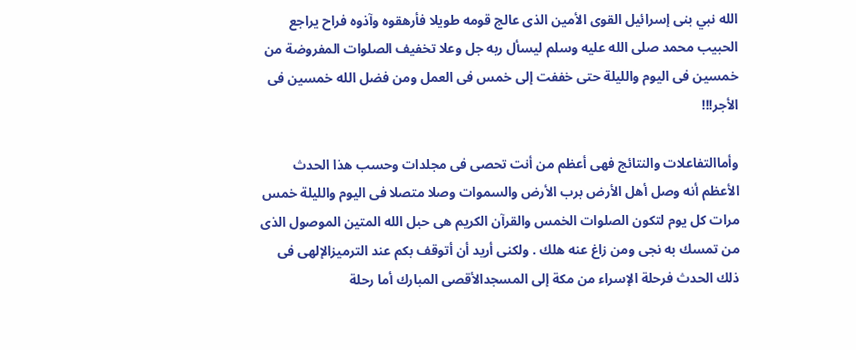الله نبي بنى إسرائيل القوى الأمين الذى عالج قومه طويلا فأرهقوه وآذوه فراح يراجع الحبيب محمد صلى الله عليه وسلم ليسأل ربه جل وعلا تخفيف الصلوات المفروضة من خمسين فى اليوم والليلة حتى خففت إلى خمس فى العمل ومن فضل الله خمسين فى الأجر!!!

وأماالتفاعلات والنتائج فهى أعظم من أنت تحصى فى مجلدات وحسب هذا الحدث الأعظم أنه وصل أهل الأرض برب الأرض والسموات وصلا متصلا فى اليوم والليلة خمس مرات كل يوم لتكون الصلوات الخمس والقرآن الكريم هى حبل الله المتين الموصول الذى من تمسك به نجى ومن زاغ عنه هلك . ولكنى أريد أن أتوقف بكم عند الترميزالإلهى فى ذلك الحدث فرحلة الإسراء من مكة إلى المسجدالأقصى المبارك أما رحلة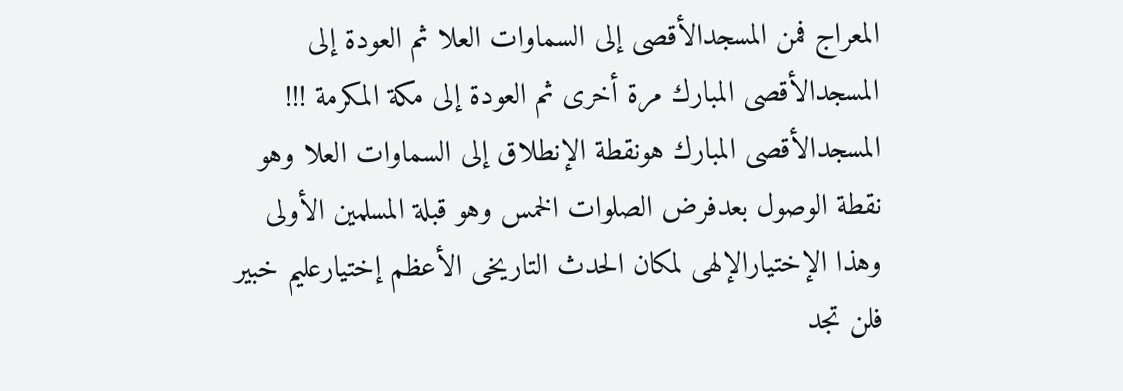المعراج فمن المسجدالأقصى إلى السماوات العلا ثم العودة إلى المسجدالأقصى المبارك مرة أخرى ثم العودة إلى مكة المكرمة !!! المسجدالأقصى المبارك هونقطة الإنطلاق إلى السماوات العلا وهو نقطة الوصول بعدفرض الصلوات الخمس وهو قبلة المسلمين الأولى وهذا الإختيارالإلهى لمكان الحدث التاريخى الأعظم إختيارعليم خبير فلن تجد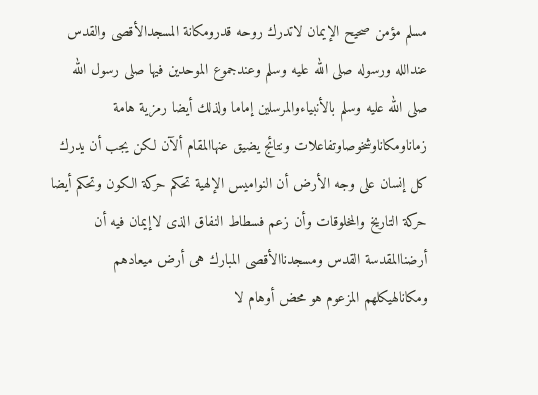مسلم مؤمن صحيح الإيمان لاتدرك روحه قدرومكانة المسجدالأقصى والقدس عندالله ورسوله صلى الله عليه وسلم وعندجموع الموحدين فيها صلى رسول الله صلى الله عليه وسلم بالأنبياءوالمرسلين إماما ولذلك أيضا رمزية هامة زماناومكاناوشخوصاوتفاعلات ونتائج يضيق عنهاالمقام ألآن لكن يجب أن يدرك كل إنسان على وجه الأرض أن النواميس الإلهية تحكم حركة الكون وتحكم أيضا حركة التاريخ والمخلوقات وأن زعم فسطاط النفاق الذى لاإيمان فيه أن أرضناالمقدسة القدس ومسجدناالأقصى المبارك هى أرض ميعادهم ومكانالهيكلهم المزعوم هو محض أوهام لا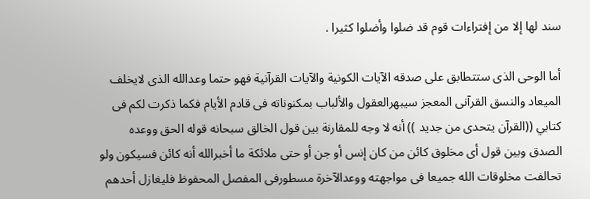سند لها إلا من إفتراءات قوم قد ضلوا وأضلوا كثيرا .

أما الوحى الذى ستتطابق على صدقه الآيات الكونية والآيات القرآنية فهو حتما وعدالله الذى لايخلف الميعاد والنسق القرآنى المعجز سيبهرالعقول والألباب بمكنوناته فى قادم الأيام فكما ذكرت لكم فى كتابي ((القرآن يتحدى من جديد )) أنه لا وجه للمقارنة بين قول الخالق سبحانه قوله الحق ووعده الصدق وبين قول أى مخلوق كائن من كان إنس أو جن أو حتى ملائكة ما أخبرالله أنه كائن فسيكون ولو تحالفت مخلوقات الله جميعا فى مواجهته ووعدالآخرة مسطورفى المفصل المحفوظ فليغازل أحدهم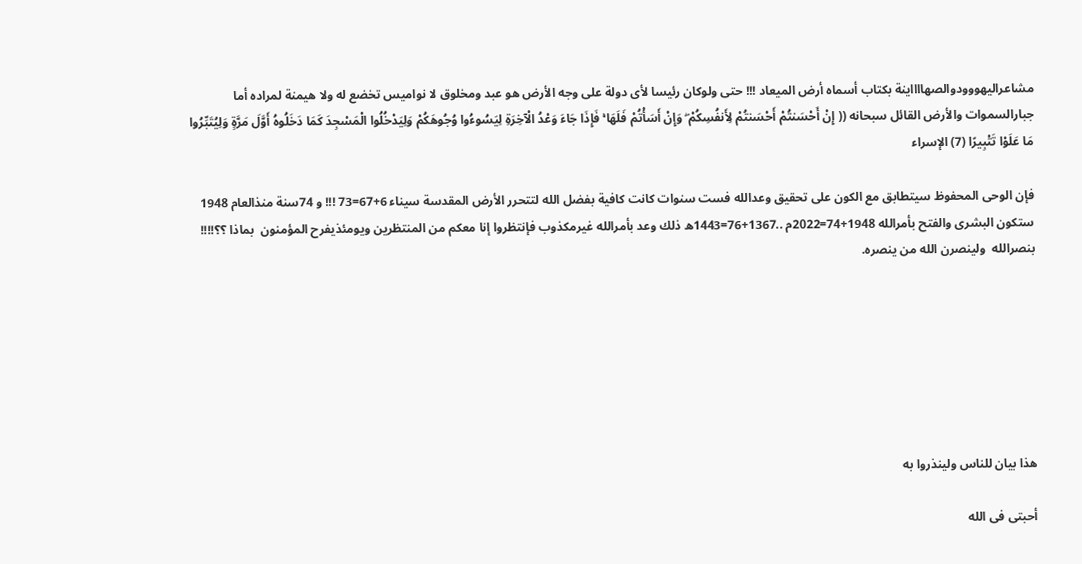مشاعراليهووودوالصهااااينة بكتاب أسماه أرض الميعاد !!! حتى ولوكان رئيسا لأى دولة على وجه الأرض هو عبد ومخلوق لا نواميس تخضع له ولا هيمنة لمراده أما جبارالسموات والأرض القائل سبحانه (( إِنْ أَحْسَنتُمْ أَحْسَنتُمْ لِأَنفُسِكُمْ ۖ وَإِنْ أَسَأْتُمْ فَلَهَا ۚ فَإِذَا جَاءَ وَعْدُ الْآخِرَةِ لِيَسُوءُوا وُجُوهَكُمْ وَلِيَدْخُلُوا الْمَسْجِدَ كَمَا دَخَلُوهُ أَوَّلَ مَرَّةٍ وَلِيُتَبِّرُوا مَا عَلَوْا تَتْبِيرًا (7) الإسراء

فإن الوحى المحفوظ سيتطابق مع الكون على تحقيق وعدالله فست سنوات كانت كافية بفضل الله لتتحرر الأرض المقدسة سيناء 6+67=73 !!! و 74سنة منذالعام 1948 ستكون البشرى والفتح بأمرالله 1948+74=2022م ..1367+76=1443ه ذلك وعد بأمرالله غيرمكذوب فإنتظروا إنا معكم من المنتظرين ويومئذيفرح المؤمنون  بماذا ؟؟!!!! بنصرالله  ولينصرن الله من ينصره.







هذا بيان للناس ولينذروا به

أحبتى فى الله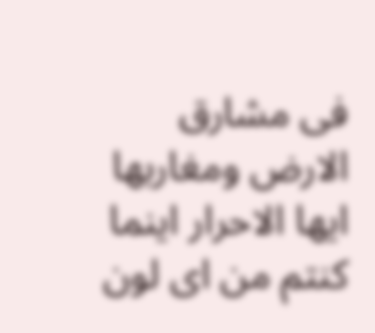فى مشارق الارض ومغاربها ايها الاحرار اينما كنتم من اى لون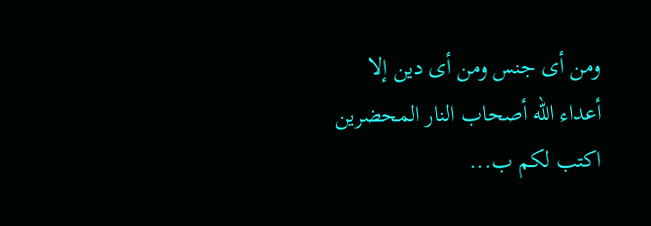ومن أى جنس ومن أى دين إلا أعداء الله أصحاب النار المحضرين اكتب لكم ب...